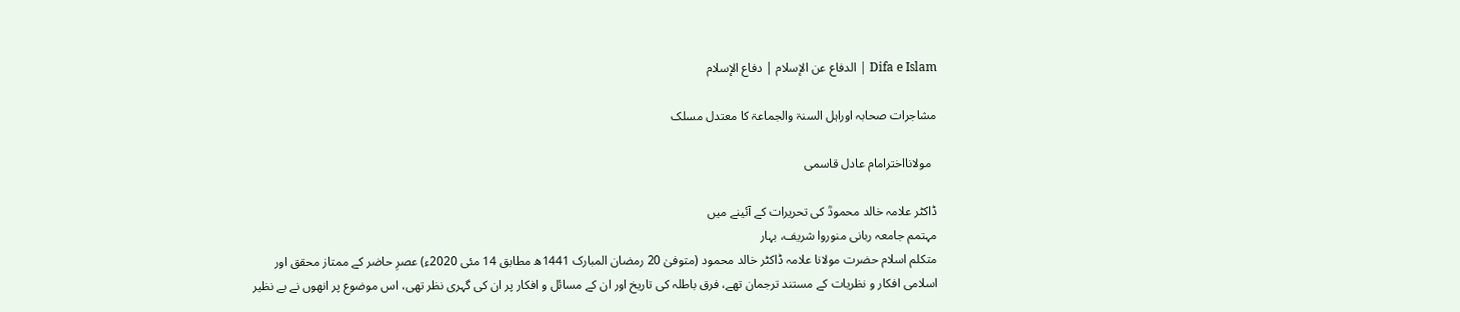Difa e Islam | الدفاع عن الإسلام | دفاع الإسلام

مشاجرات صحابہ اوراہل السنۃ والجماعۃ کا معتدل مسلک

  مولانااخترامام عادل قاسمی

ڈاکٹر علامہ خالد محمودؒ کی تحریرات کے آئینے میں
مہتمم جامعہ ربانی منوروا شریف، بہار
متکلم اسلام حضرت مولانا علامہ ڈاکٹر خالد محمود (متوفیٰ 20 رمضان المبارک 1441ھ مطابق 14 مئی 2020ء) عصرِ حاضر کے ممتاز محقق اور اسلامی افکار و نظریات کے مستند ترجمان تھے، فرق باطلہ کی تاریخ اور ان کے مسائل و افکار پر ان کی گہری نظر تھی، اس موضوع پر انھوں نے بے نظیر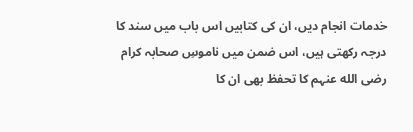خدمات انجام دیں، ان کی کتابیں اس باب میں سند کا درجہ رکھتی ہیں، اس ضمن میں ناموسِ صحابہ کرام رضی الله عنہم کا تحفظ بھی ان کا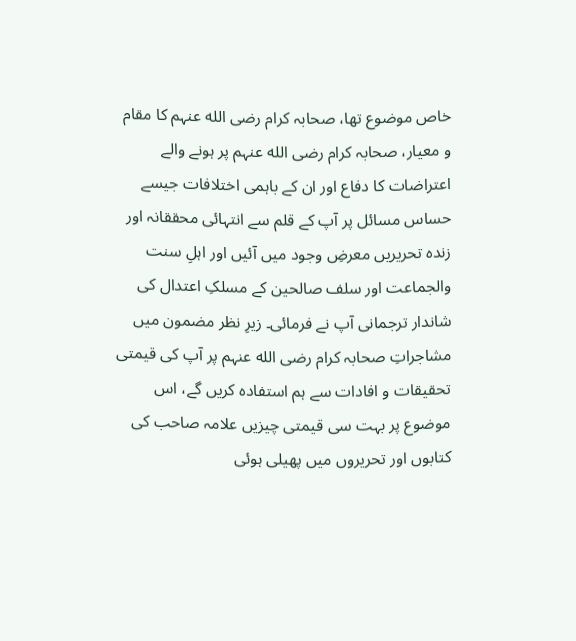خاص موضوع تھا، صحابہ کرام رضی الله عنہم کا مقام و معیار، صحابہ کرام رضی الله عنہم پر ہونے والے اعتراضات کا دفاع اور ان کے باہمی اختلافات جیسے حساس مسائل پر آپ کے قلم سے انتہائی محققانہ اور زندہ تحریریں معرضِ وجود میں آئیں اور اہلِ سنت والجماعت اور سلف صالحین کے مسلکِ اعتدال کی شاندار ترجمانی آپ نے فرمائی۔ زیرِ نظر مضمون میں مشاجراتِ صحابہ کرام رضی الله عنہم پر آپ کی قیمتی تحقیقات و افادات سے ہم استفادہ کریں گے، اس موضوع پر بہت سی قیمتی چیزیں علامہ صاحب کی کتابوں اور تحریروں میں پھیلی ہوئی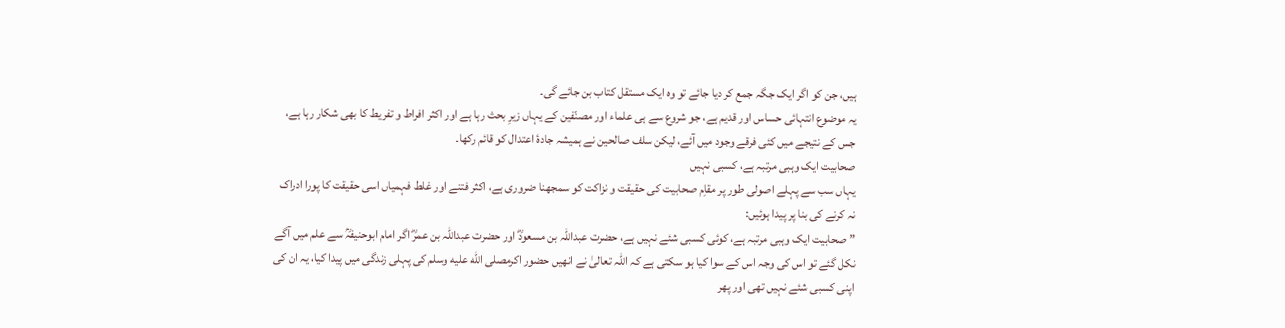ہیں، جن کو اگر ایک جگہ جمع کر دیا جائے تو وہ ایک مستقل کتاب بن جائے گی۔
یہ موضوع انتہائی حساس اور قدیم ہے، جو شروع سے ہی علماء اور مصنّفین کے یہاں زیرِ بحث رہا ہے اور اکثر افراط و تفریط کا بھی شکار رہا ہے، جس کے نتیجے میں کئی فرقے وجود میں آئے، لیکن سلف صالحین نے ہمیشہ جادۀ اعتدال کو قائم رکھا۔
صحابیت ایک وہبی مرتبہ ہے، کسبی نہیں
یہاں سب سے پہلے اصولی طور پر مقاِم صحابیت کی حقیقت و نزاکت کو سمجھنا ضروری ہے، اکثر فتنے اور غلط فہمیاں اسی حقیقت کا پورا ادراک نہ کرنے کی بنا پر پیدا ہوئیں:
”صحابیت ایک وہبی مرتبہ ہے، کوئی کسبی شئے نہیں ہے، حضرت عبداللہ بن مسعودؓ اور حضرت عبداللہ بن عمرؓ اگر امام ابوحنیفہؒ سے علم میں آگے نکل گئے تو اس کی وجہ اس کے سوا کیا ہو سکتی ہے کہ اللہ تعالیٰ نے انھیں حضور اکرمصلى الله عليه وسلم کی پہلی زندگی میں پیدا کیا، یہ ان کی اپنی کسبی شئے نہیں تھی اور پھر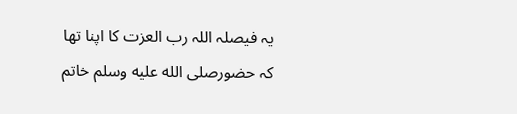یہ فیصلہ اللہ رب العزت کا اپنا تھا کہ حضورصلى الله عليه وسلم خاتم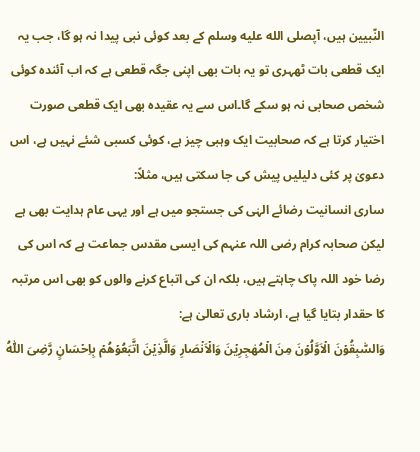النّبیین ہیں، آپصلى الله عليه وسلم کے بعد کوئی نبی پیدا نہ ہو گا، جب یہ ایک قطعی بات ٹھہری تو یہ بات بھی اپنی جگہ قطعی ہے کہ اب آئندہ کوئی شخص صحابی نہ ہو سکے گا۔اس سے یہ عقیدہ بھی ایک قطعی صورت اختیار کرتا ہے کہ صحابیت ایک وہبی چیز ہے، کوئی کسبی شئے نہیں ہے، اس دعویٰ پر کئی دلیلیں پیش کی جا سکتی ہیں، مثلاً:
ساری انسانیت رضائے الہٰی کی جستجو میں ہے اور یہی عام ہدایت بھی ہے لیکن صحابہ کرام رضی اللہ عنہم کی ایسی مقدس جماعت ہے کہ اس کی رضا خود اللہ پاک چاہتے ہیں، بلکہ ان کی اتباع کرنے والوں کو بھی اس مرتبہ کا حقدار بتایا گیا ہے، ارشاد باری تعالیٰ ہے:
وَالسّٰبِقُوۡنَ الۡاَوَّلُوۡنَ مِنَ الۡمُهٰجِرِيۡنَ وَالۡاَنۡصَارِ وَالَّذِيۡنَ اتَّبَعُوۡهُمۡ بِاِحۡسَانٍ رَّضِىَ اللّٰهُ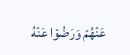عَنۡهُمۡ وَرَضُوۡا عَنۡهُ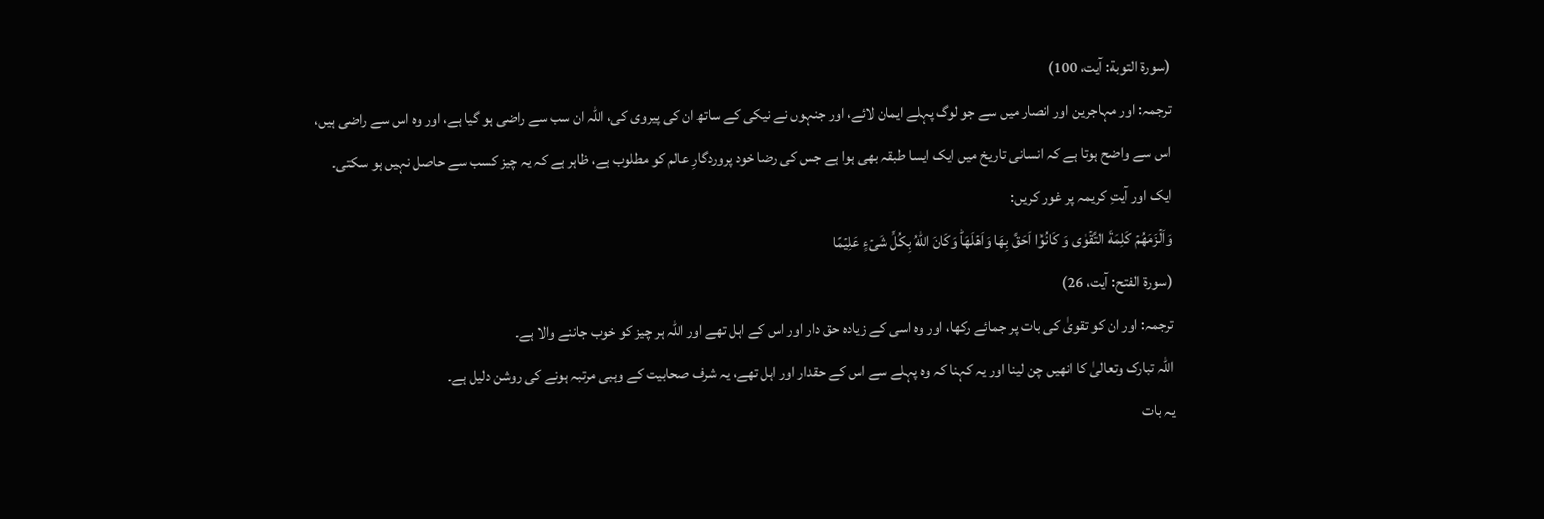(سورۃ التوبة: آیت، 100)
ترجمہ: اور مہاجرین اور انصار میں سے جو لوگ پہلے ایمان لائے، اور جنہوں نے نیکی کے ساتھ ان کی پیروی کی، اللہ ان سب سے راضی ہو گیا ہے، اور وہ اس سے راضی ہیں،
اس سے واضح ہوتا ہے کہ انسانی تاریخ میں ایک ایسا طبقہ بھی ہوا ہے جس کی رضا خود پروردگارِ عالم کو مطلوب ہے، ظاہر ہے کہ یہ چیز کسب سے حاصل نہیں ہو سکتی۔
ایک اور آیتِ کریمہ پر غور کریں:
وَاَلۡزَمَهُمۡ كَلِمَةَ التَّقۡوٰى وَ كَانُوۡۤا اَحَقَّ بِهَا وَاَهۡلَهَا‌ؕ وَكَانَ اللّٰهُ بِكُلِّ شَىۡءٍ عَلِيۡمًا
(سورۃ الفتح: آیت، 26)
ترجمہ: اور ان کو تقویٰ کی بات پر جمائے رکھا، اور وہ اسی کے زیادہ حق دار اور اس کے اہل تھے اور اللہ ہر چیز کو خوب جاننے والا ہے۔
اللہ تبارک وتعالیٰ کا انھیں چن لینا اور یہ کہنا کہ وہ پہلے سے اس کے حقدار اور اہل تھے، یہ شرف صحابیت کے وہبی مرتبہ ہونے کی روشن دلیل ہے۔
یہ بات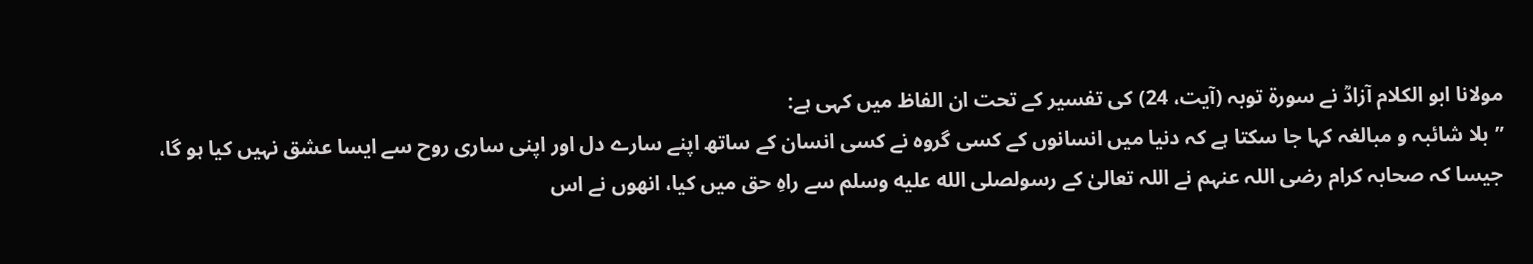مولانا ابو الکلام آزادؒ نے سورة توبہ (آیت، 24) کی تفسیر کے تحت ان الفاظ میں کہی ہے:
”بلا شائبہ و مبالغہ کہا جا سکتا ہے کہ دنیا میں انسانوں کے کسی گروہ نے کسی انسان کے ساتھ اپنے سارے دل اور اپنی ساری روح سے ایسا عشق نہیں کیا ہو گا، جیسا کہ صحابہ کرام رضی اللہ عنہم نے اللہ تعالیٰ کے رسولصلى الله عليه وسلم سے راہِ حق میں کیا، انھوں نے اس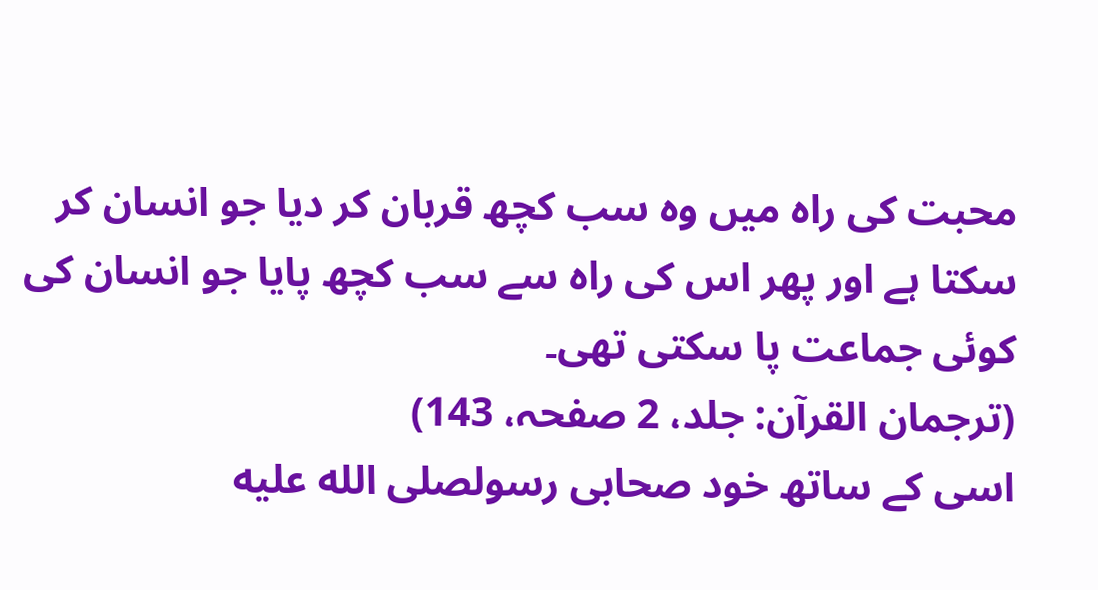محبت کی راہ میں وہ سب کچھ قربان کر دیا جو انسان کر سکتا ہے اور پھر اس کی راہ سے سب کچھ پایا جو انسان کی کوئی جماعت پا سکتی تھی۔
(ترجمان القرآن: جلد، 2 صفحہ، 143)
اسی کے ساتھ خود صحابی رسولصلى الله عليه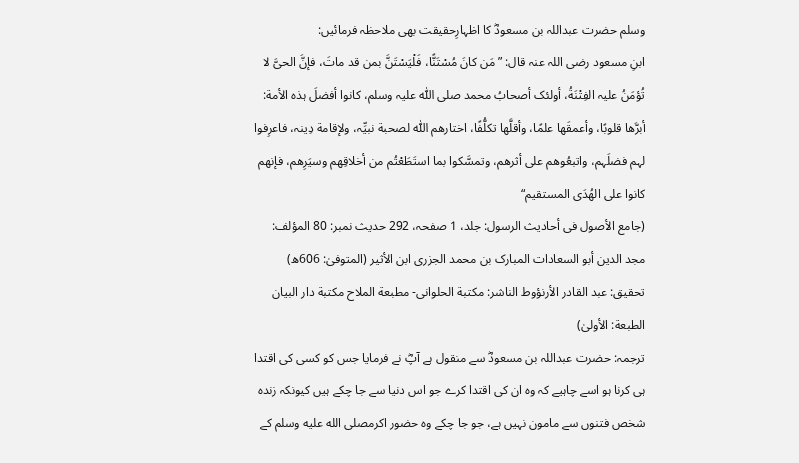وسلم حضرت عبداللہ بن مسعودؓ کا اظہارِحقیقت بھی ملاحظہ فرمائیں:
ابنِ مسعود رضی اللہ عنہ قال: ”مَن کانَ مُسْتَنًّا، فَلْیَسْتَنَّ بمن قد ماتَ، فإنَّ الحیَّ لا تُؤمَنُ علیہ الفِتْنَةُ، أولئک أصحابُ محمد صلی اللّٰہ علیہ وسلم، کانوا أفضلَ ہذہ الأمة: أبرَّھا قلوبًا، وأعمقَھا علمًا، وأقلَّھا تکلُّفًا، اختارھم اللّٰہ لصحبة نبیِّہ، ولإقامة دِینہ، فاعرِفوا لہم فضلَہم، واتبعُوھم علی أثرھم، وتمسَّکوا بما استَطَعْتُم من أخلاقِھم وسیَرِھم، فإنھم کانوا علی الھُدَی المستقیم“
(جامع الأصول فی أحادیث الرسول: جلد، 1 صفحہ، 292 حدیث نمبر: 80 المؤلف: مجد الدین أبو السعادات المبارک بن محمد الجزری ابن الأثیر (المتوفیٰ: 606ھ) تحقیق: عبد القادر الأرنؤوط الناشر: مکتبة الحلوانی- مطبعة الملاح مکتبة دار البیان الطبعة: الأولیٰ)
ترجمہ: حضرت عبداللہ بن مسعودؓ سے منقول ہے آپؓ نے فرمایا جس کو کسی کی اقتدا ہی کرنا ہو اسے چاہیے کہ وہ ان کی اقتدا کرے جو اس دنیا سے جا چکے ہیں کیونکہ زندہ شخص فتنوں سے مامون نہیں ہے، جو جا چکے وہ حضور اکرمصلى الله عليه وسلم کے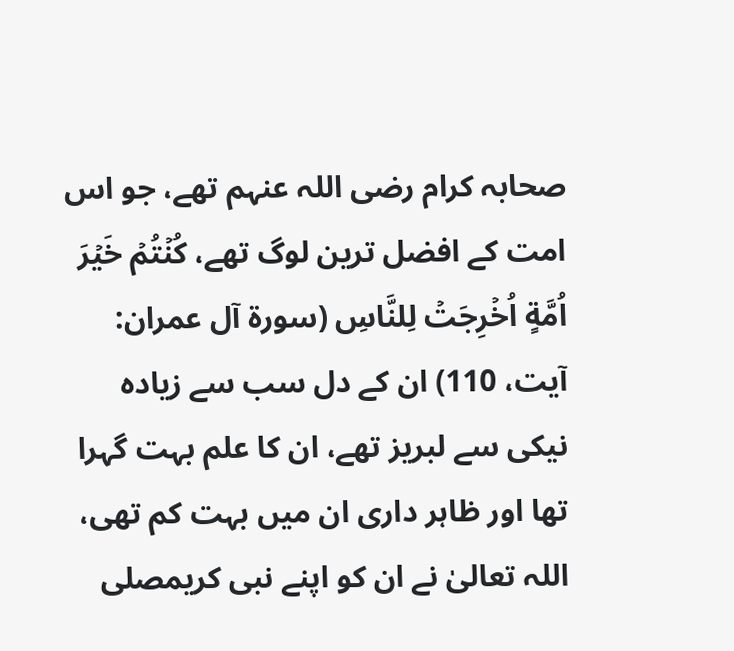صحابہ کرام رضی اللہ عنہم تھے، جو اس امت کے افضل ترین لوگ تھے، كُنۡتُمۡ خَيۡرَ اُمَّةٍ اُخۡرِجَتۡ لِلنَّاسِ (سورۃ آل عمران: آیت، 110) ان کے دل سب سے زیادہ نیکی سے لبریز تھے، ان کا علم بہت گہرا تھا اور ظاہر داری ان میں بہت کم تھی، اللہ تعالیٰ نے ان کو اپنے نبی کریمصلى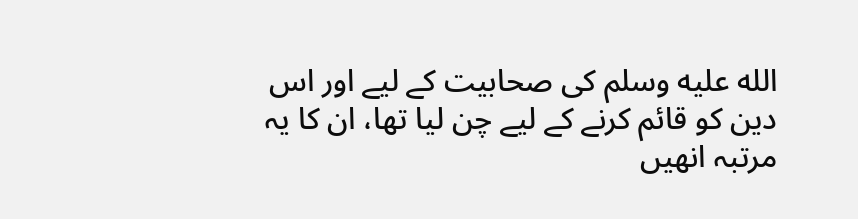الله عليه وسلم کی صحابیت کے لیے اور اس دین کو قائم کرنے کے لیے چن لیا تھا، ان کا یہ مرتبہ انھیں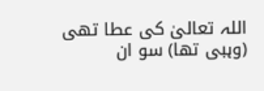اللہ تعالیٰ کی عطا تھی (وہبی تھا) سو ان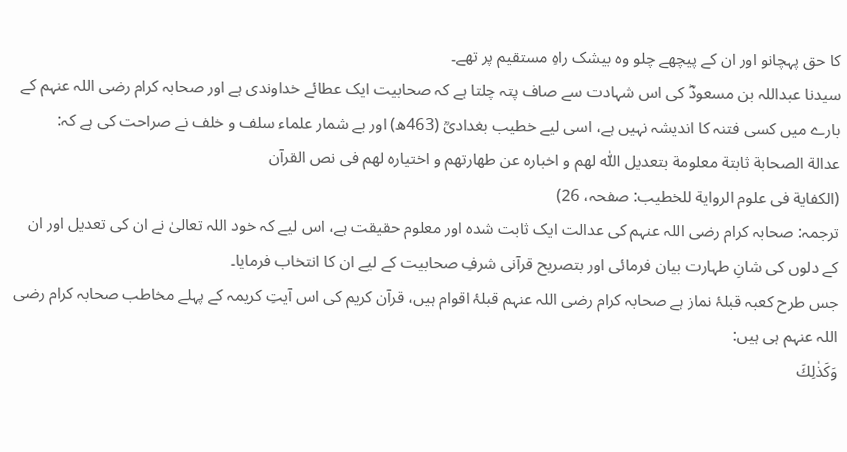کا حق پہچانو اور ان کے پیچھے چلو وہ بیشک راہِ مستقیم پر تھے۔
سیدنا عبداللہ بن مسعودؓ کی اس شہادت سے صاف پتہ چلتا ہے کہ صحابیت ایک عطائے خداوندی ہے اور صحابہ کرام رضی اللہ عنہم کے بارے میں کسی فتنہ کا اندیشہ نہیں ہے، اسی لیے خطیب بغدادیؒ (463ھ) اور بے شمار علماء سلف و خلف نے صراحت کی ہے کہ:
عدالة الصحابة ثابتة معلومة بتعدیل اللّٰہ لھم و اخبارہ عن طھارتھم و اختیارہ لھم فی نص القرآن
(الکفایة فی علوم الروایة للخطیب: صفحہ، 26)
ترجمہ: صحابہ کرام رضی اللہ عنہم کی عدالت ایک ثابت شدہ اور معلوم حقیقت ہے، اس لیے کہ خود اللہ تعالیٰ نے ان کی تعدیل اور ان کے دلوں کی شانِ طہارت بیان فرمائی اور بتصریح قرآنی شرفِ صحابیت کے لیے ان کا انتخاب فرمایا۔
جس طرح کعبہ قبلۂ نماز ہے صحابہ کرام رضی اللہ عنہم قبلۂ اقوام ہیں، قرآن کریم کی اس آیتِ کریمہ کے پہلے مخاطب صحابہ کرام رضی اللہ عنہم ہی ہیں:
وَكَذٰلِكَ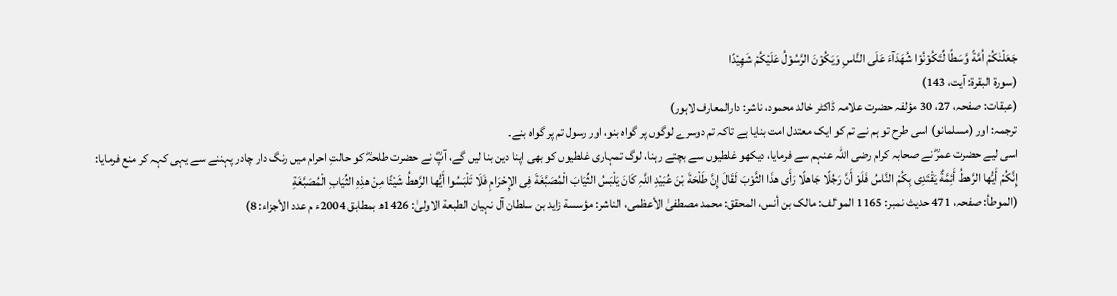جَعَلۡنٰكُمۡ اُمَّةً وَّسَطًا لِّتَکُوۡنُوۡا شُهَدَآءَ عَلَى النَّاسِ وَيَكُوۡنَ الرَّسُوۡلُ عَلَيۡكُمۡ شَهِيۡدًا
(سورۃ البقرة: آیت، 143)
(عبقات: صفحہ، 27، 30 مؤلفہ حضرت علامہ ڈاکٹر خالد محمود، ناشر: دارالمعارف لاہور)
ترجمہ: اور (مسلمانو) اسی طرح تو ہم نے تم کو ایک معتدل امت بنایا ہے تاکہ تم دوسرے لوگوں پر گواہ بنو، اور رسول تم پر گواہ بنے۔
اسی لیے حضرت عمرؓ نے صحابہ کرام رضی اللہ عنہم سے فرمایا، دیکھو غلطیوں سے بچتے رہنا، لوگ تمہاری غلطیوں کو بھی اپنا دین بنا لیں گے، آپؓ نے حضرت طلحہؓ کو حالتِ احرام میں رنگ دار چادر پہننے سے یہی کہہ کر منع فرمایا:
إِنَّکُمْ أَیُّھا الرَّھطُ أَئِمَّةٌ یَقْتَدِی بِکُمْ النَّاسُ فَلَوْ أَنَّ رَجُلًا جَاھلًا رَأَی ھذَا الثَّوْبَ لَقَالَ إِنَّ طَلْحَةَ بْنَ عُبَیْدِ اللَّہِ کَانَ یَلْبَسُ الثِّیَابَ الْمُصَبَّغَةَ فِی الإِحْرَامِ فَلَا تَلْبَسُوا أَیُّھا الرَّھطُ شَیْئًا مِنْ ھذِہِ الثِّیَابِ الْمُصَبَّغَةِ
(الموطأ: صفحہ، 471 حدیث نمبر: 1165 الموٴلف: مالک بن أنس، المحقق: محمد مصطفیٰ الأعظمی، الناشر: مؤسسة زاید بن سلطان آل نہیان الطبعة الاولیٰ: 1426ھ بمطابق 2004ء م عدد الأجزاء: 8)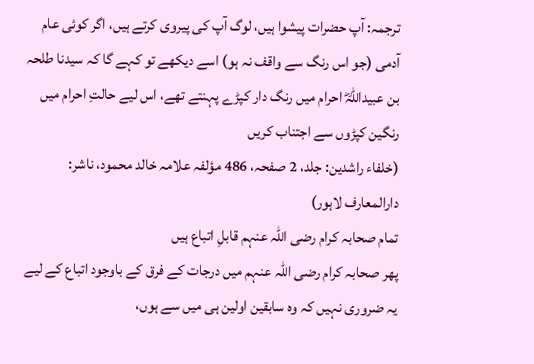ترجمہ: آپ حضرات پیشوا ہیں، لوگ آپ کی پیروی کرتے ہیں، اگر کوئی عام آدمی (جو اس رنگ سے واقف نہ ہو) اسے دیکھے تو کہے گا کہ سیدنا طلحہ بن عبیداللہؓ احرام میں رنگ دار کپڑے پہنتے تھے، اس لیے حالتِ احرام میں رنگین کپڑوں سے اجتناب کریں
(خلفاء راشدین: جلد، 2 صفحہ، 486 مؤلفہ علامہ خالد محمود، ناشر: دارالمعارف لاہور)
تمام صحابہ کرام رضی اللہ عنہم قابلِ اتباع ہیں
پھر صحابہ کرام رضی اللہ عنہم میں درجات کے فرق کے باوجود اتباع کے لیے یہ ضروری نہیں کہ وہ سابقین اولین ہی میں سے ہوں،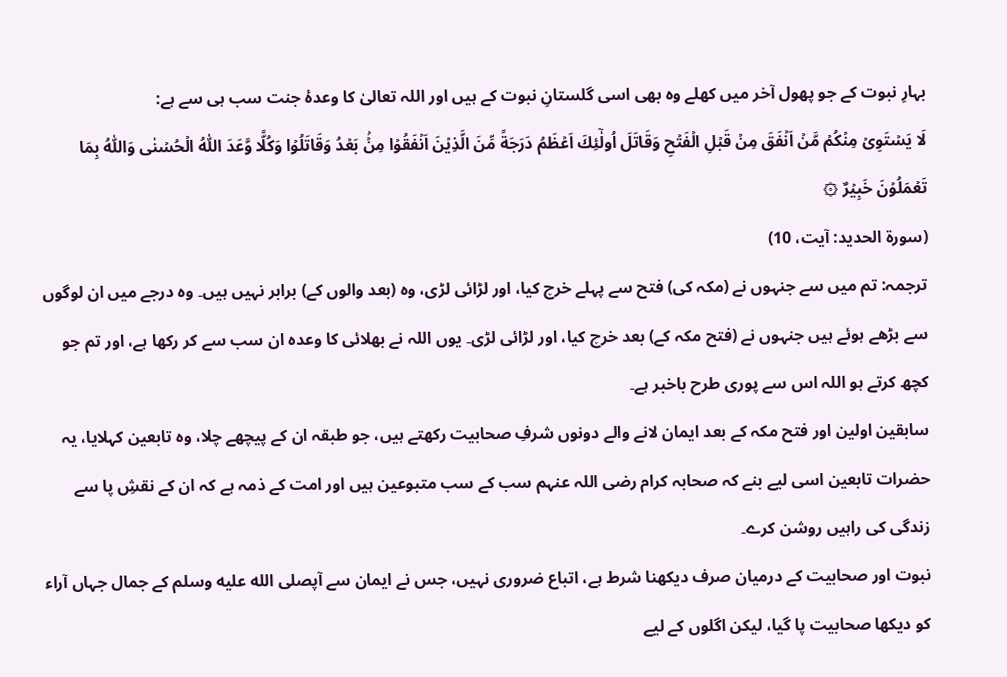بہارِ نبوت کے جو پھول آخر میں کھلے وہ بھی اسی گلستانِ نبوت کے ہیں اور اللہ تعالیٰ کا وعدۀ جنت سب ہی سے ہے:
لَا يَسۡتَوِىۡ مِنۡكُمۡ مَّنۡ اَنۡفَقَ مِنۡ قَبۡلِ الۡفَتۡحِ وَقَاتَلَ‌ اُولٰٓئِكَ اَعۡظَمُ دَرَجَةً مِّنَ الَّذِيۡنَ اَنۡفَقُوۡا مِنۡۢ بَعۡدُ وَقَاتَلُوۡا‌ وَكُلًّا وَّعَدَ اللّٰهُ الۡحُسۡنٰى‌ وَاللّٰهُ بِمَا تَعۡمَلُوۡنَ خَبِيۡرٌ ۞
(سورۃ الحدید: آیت، 10)
ترجمہ: تم میں سے جنہوں نے (مکہ کی) فتح سے پہلے خرچ کیا، اور لڑائی لڑی، وہ (بعد والوں کے) برابر نہیں ہیں۔ وہ درجے میں ان لوگوں سے بڑھے ہوئے ہیں جنہوں نے (فتح مکہ کے) بعد خرچ کیا، اور لڑائی لڑی۔ یوں اللہ نے بھلائی کا وعدہ ان سب سے کر رکھا ہے، اور تم جو کچھ کرتے ہو اللہ اس سے پوری طرح باخبر ہے۔
سابقین اولین اور فتح مکہ کے بعد ایمان لانے والے دونوں شرفِ صحابیت رکھتے ہیں، جو طبقہ ان کے پیچھے چلا، وہ تابعین کہلایا، یہ حضرات تابعین اسی لیے بنے کہ صحابہ کرام رضی اللہ عنہم سب کے سب متبوعین ہیں اور امت کے ذمہ ہے کہ ان کے نقشِ پا سے زندگی کی راہیں روشن کرے۔
نبوت اور صحابیت کے درمیان صرف دیکھنا شرط ہے، اتباع ضروری نہیں، جس نے ایمان سے آپصلى الله عليه وسلم کے جمال جہاں آراء کو دیکھا صحابیت پا گیا، لیکن اگلوں کے لیے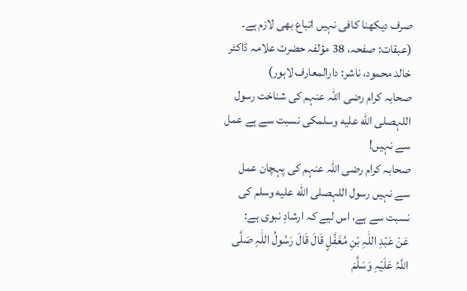صرف دیکھنا کافی نہیں اتباع بھی لازم ہے۔
(عبقات: صفحہ، 38 مؤلفہ حضرت علامہ ڈاکٹر خالد محمود، ناشر: دارالمعارف لاہور)
صحابہ کرام رضی اللہ عنہم کی شناخت رسول اللہصلى الله عليه وسلمکی نسبت سے ہے عمل سے نہیں!
صحابہ کرام رضی اللہ عنہم کی پہچان عمل سے نہیں رسول اللہصلى الله عليه وسلم کی نسبت سے ہے، اس لیے کہ ارشادِ نبوی ہے:
عَنْ عَبْدِ اللَٰہِ بْنِ مُغَفَّلٍ قَالَ قَالَ رَسُولُ اللَٰہِ صَلَّی اللَّہُ عَلَیْہِ وَسَلَّمَ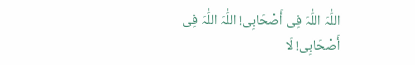اللَٰہَ اللَٰہَ فِی أَصْحَابِی! اللَٰہَ اللَٰہَ فِی أَصْحَابِی! لَا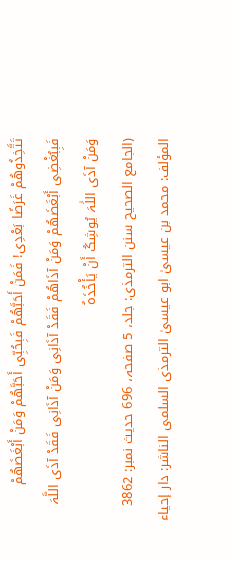تَتَّخِذُوھُمْ غَرَضًا بَعْدِی! فَمَنْ أَحَبَّھُمْ فَبِحُبِّی أَحَبَّھُمْ وَمَنْ أَبْغَضَھُمْ فَبِبُغْضِی أَبْغَضَھُمْ وَمَنْ آذَاھُمْ فَقَدْ آذَانِی وَمَنْ آذَانِی فَقَدْ آذَی اللَّہَ وَمَنْ آذَی اللَٰہَ یُوشِکُ أَنْ یَأْخُذَہُ
(الجامع الصحیح سنن الترمذی: جلد، 5 صفحہ، 696 حدیث نمبر: 3862 المؤلف: محمد بن عیسیٰ ابو عیسیٰ الترمذی السلمی الناشر: دار إحیاء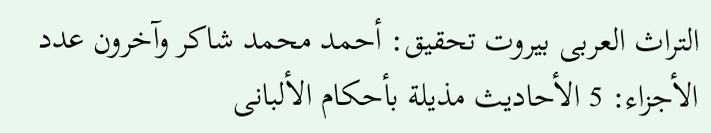التراث العربی بیروت تحقیق: أحمد محمد شاکر وآخرون عدد الأجزاء: 5 الأحادیث مذیلة بأحکام الألبانی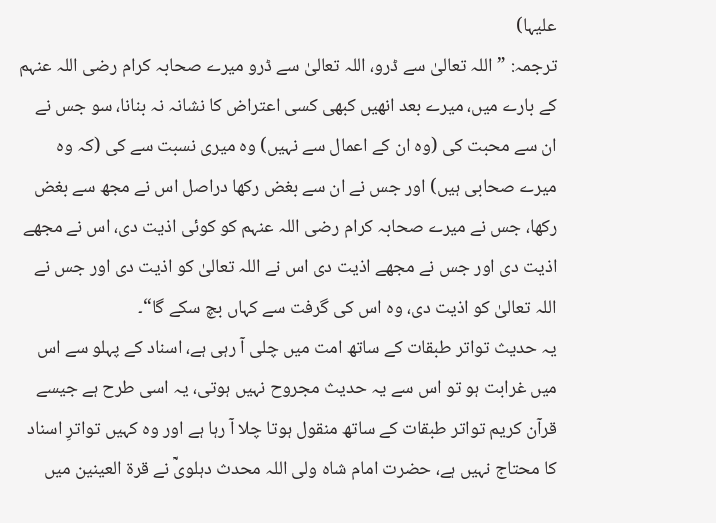علیہا)
ترجمہ: ”اللہ تعالیٰ سے ڈرو، اللہ تعالیٰ سے ڈرو میرے صحابہ کرام رضی اللہ عنہم کے بارے میں، میرے بعد انھیں کبھی کسی اعتراض کا نشانہ نہ بنانا، سو جس نے ان سے محبت کی (وہ ان کے اعمال سے نہیں) وہ میری نسبت سے کی (کہ وہ میرے صحابی ہیں) اور جس نے ان سے بغض رکھا دراصل اس نے مجھ سے بغض رکھا، جس نے میرے صحابہ کرام رضی اللہ عنہم کو کوئی اذیت دی، اس نے مجھے اذیت دی اور جس نے مجھے اذیت دی اس نے اللہ تعالیٰ کو اذیت دی اور جس نے اللہ تعالیٰ کو اذیت دی، وہ اس کی گرفت سے کہاں بچ سکے گا“۔
یہ حدیث تواتر طبقات کے ساتھ امت میں چلی آ رہی ہے، اسناد کے پہلو سے اس میں غرابت ہو تو اس سے یہ حدیث مجروح نہیں ہوتی، یہ اسی طرح ہے جیسے قرآن کریم تواتر طبقات کے ساتھ منقول ہوتا چلا آ رہا ہے اور وہ کہیں تواترِ اسناد کا محتاج نہیں ہے، حضرت امام شاہ ولی اللہ محدث دہلویؒ نے قرة العینین میں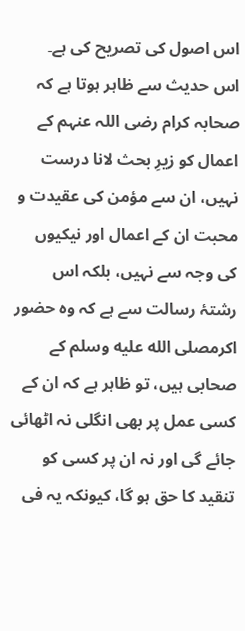اس اصول کی تصریح کی ہے۔
اس حدیث سے ظاہر ہوتا ہے کہ صحابہ کرام رضی اللہ عنہم کے اعمال کو زیرِ بحث لانا درست نہیں، ان سے مؤمن کی عقیدت و محبت ان کے اعمال اور نیکیوں کی وجہ سے نہیں، بلکہ اس رشتۂ رسالت سے ہے کہ وہ حضور اکرمصلى الله عليه وسلم کے صحابی ہیں، تو ظاہر ہے کہ ان کے کسی عمل پر بھی انگلی نہ اٹھائی جائے گی اور نہ ان پر کسی کو تنقید کا حق ہو گا، کیونکہ یہ فی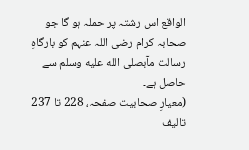الواقع اس رشتہ پر حملہ ہو گا جو صحابہ کرام رضی اللہ عنہم کو بارگاہِ رسالت مآبصلى الله عليه وسلم سے حاصل ہے۔
(معیارِ صحابیت صفحہ، 228 تا 237 تالیف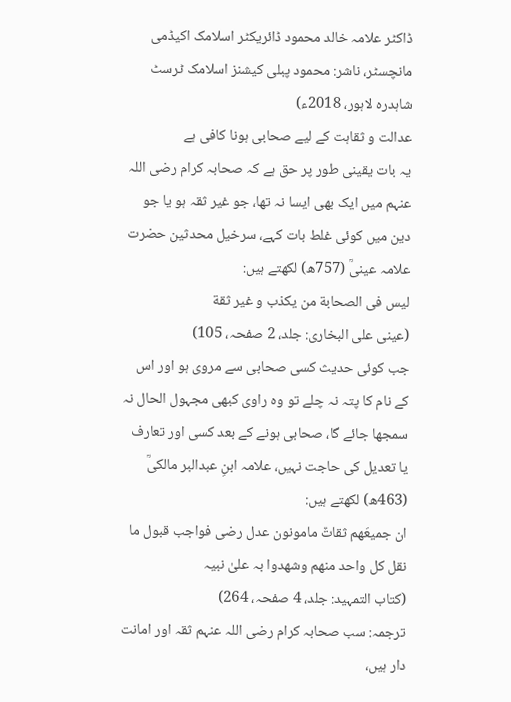ڈاکٹر علامہ خالد محمود ڈائریکٹر اسلامک اکیڈمی مانچسٹر، ناشر: محمود پبلی کیشنز اسلامک ٹرسٹ شاہدرہ لاہور، 2018ء)
عدالت و ثقاہت کے لیے صحابی ہونا کافی ہے
یہ بات یقینی طور پر حق ہے کہ صحابہ کرام رضی اللہ عنہم میں ایک بھی ایسا نہ تھا، جو غیر ثقہ ہو یا جو دین میں کوئی غلط بات کہے، سرخیل محدثین حضرت علامہ عینیؒ (757ھ) لکھتے ہیں:
لیس فی الصحابة من یکذب و غیر ثقة
(عینی علی البخاری: جلد، 2 صفحہ، 105)
جب کوئی حدیث کسی صحابی سے مروی ہو اور اس کے نام کا پتہ نہ چلے تو وہ راوی کبھی مجہول الحال نہ سمجھا جائے گا، صحابی ہونے کے بعد کسی اور تعارف یا تعدیل کی حاجت نہیں، علامہ ابنِ عبدالبر مالکیؒ (463ھ) لکھتے ہیں:
ان جمیعَھم ثقاتٌ مامونون عدل رضی فواجب قبول ما نقل کل واحد منھم وشھدوا بہ علیٰ نبیہ
(کتاب التمہید: جلد، 4 صفحہ، 264)
ترجمہ: سب صحابہ کرام رضی اللہ عنہم ثقہ اور امانت دار ہیں،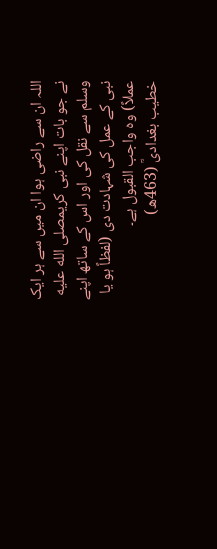اللہ ان سے راضی ہوا ان میں سے ہر ایک نے جو بات اپنے نبی کریمصلى الله عليه وسلم سے نقل کی اور اس کے ساتھ اپنے نبی کے عمل کی شہادت دی (لفظاً ہو یا عملاً) وہ واجب القبول ہے۔
خطیب بغدادیؒ (463ھ)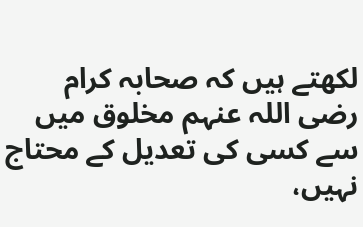لکھتے ہیں کہ صحابہ کرام رضی اللہ عنہم مخلوق میں سے کسی کی تعدیل کے محتاج نہیں،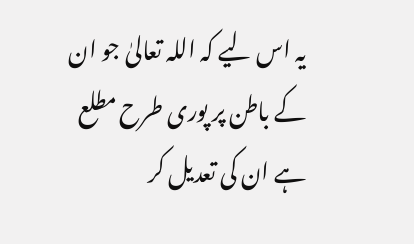یہ اس لیے کہ اللہ تعالیٰ جو ان کے باطن پر پوری طرح مطلع ہے ان کی تعدیل کر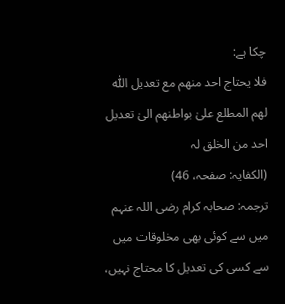چکا ہے:
فلا یحتاج احد منھم مع تعدیل اللّٰہ لھم المطلع علیٰ بواطنھم الیٰ تعدیل احد من الخلق لہ
(الکفایہ: صفحہ، 46)
ترجمہ: صحابہ کرام رضی اللہ عنہم میں سے کوئی بھی مخلوقات میں سے کسی کی تعدیل کا محتاج نہیں،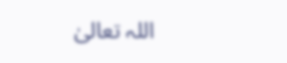اللہ تعالیٰ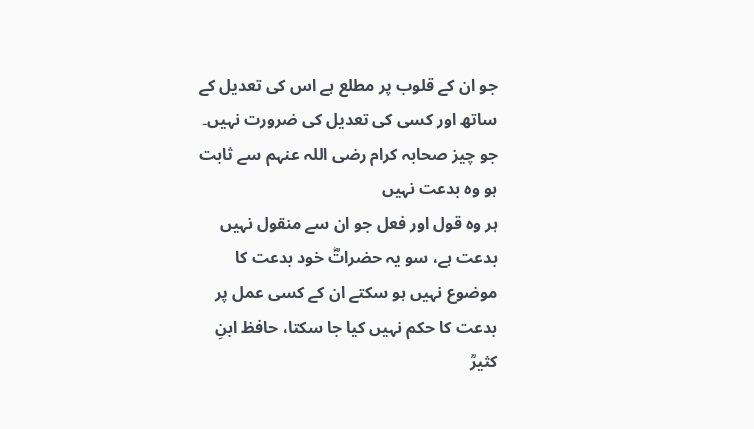جو ان کے قلوب پر مطلع ہے اس کی تعدیل کے ساتھ اور کسی کی تعدیل کی ضرورت نہیں۔
جو چیز صحابہ کرام رضی اللہ عنہم سے ثابت ہو وہ بدعت نہیں
ہر وہ قول اور فعل جو ان سے منقول نہیں بدعت ہے، سو یہ حضراتؓ خود بدعت کا موضوع نہیں ہو سکتے ان کے کسی عمل پر بدعت کا حکم نہیں کیا جا سکتا، حافظ ابنِ کثیرؒ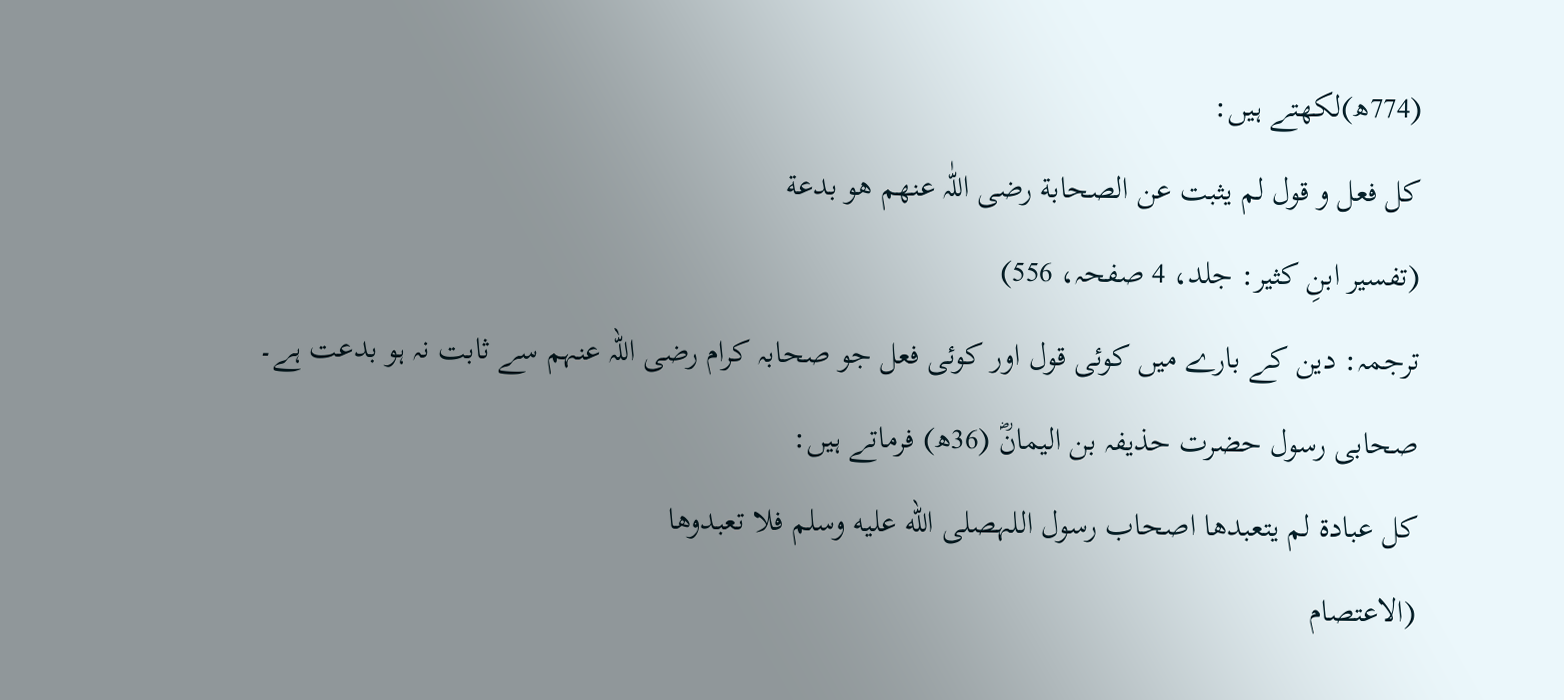(774ھ)لکھتے ہیں:
کل فعل و قول لم یثبت عن الصحابة رضی اللّٰہ عنھم ھو بدعة
(تفسیر ابنِ کثیر: جلد، 4 صفحہ، 556)
ترجمہ: دین کے بارے میں کوئی قول اور کوئی فعل جو صحابہ کرام رضی اللہ عنہم سے ثابت نہ ہو بدعت ہے۔
صحابی رسول حضرت حذیفہ بن الیمانؓ (36ھ) فرماتے ہیں:
کل عبادة لم یتعبدھا اصحاب رسول اللہصلى الله عليه وسلم فلا تعبدوھا
(الاعتصام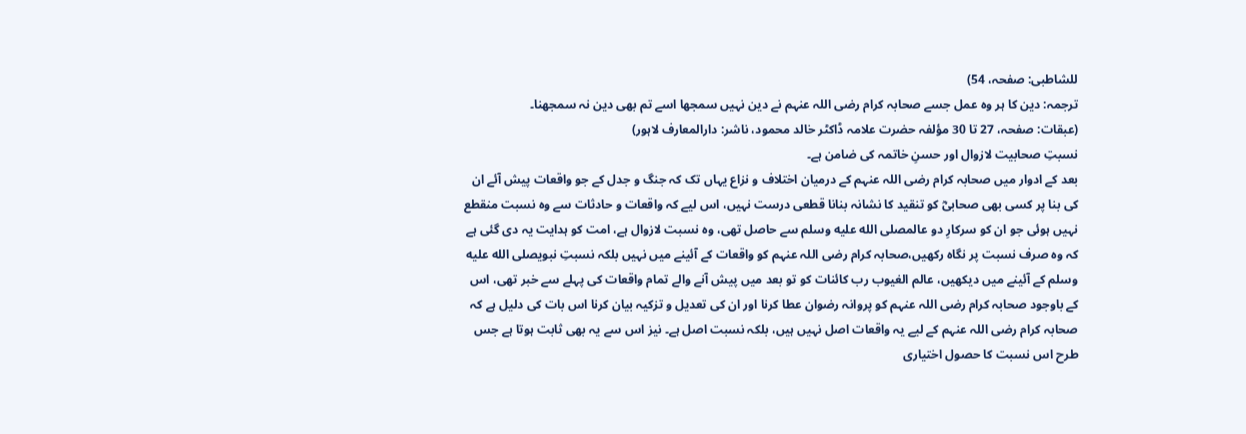للشاطبی: صفحہ، 54)
ترجمہ: دین کا ہر وہ عمل جسے صحابہ کرام رضی اللہ عنہم نے دین نہیں سمجھا اسے تم بھی دین نہ سمجھنا۔
(عبقات: صفحہ، 27 تا 30 مؤلفہ حضرت علامہ ڈاکٹر خالد محمود، ناشر: دارالمعارف لاہور)
نسبتِ صحابیت لازوال اور حسنِ خاتمہ کی ضامن ہے۔
بعد کے ادوار میں صحابہ کرام رضی اللہ عنہم کے درمیان اختلاف و نزاع یہاں تک کہ جنگ و جدل کے جو واقعات پیش آئے ان کی بنا پر کسی بھی صحابیؓ کو تنقید کا نشانہ بنانا قطعی درست نہیں، اس لیے کہ واقعات و حادثات سے وہ نسبت منقطع نہیں ہوئی جو ان کو سرکارِ دو عالمصلى الله عليه وسلم سے حاصل تھی، وہ نسبت لازوال ہے، امت کو ہدایت یہ دی گئی ہے کہ وہ صرف نسبت پر نگاہ رکھیں،صحابہ کرام رضی اللہ عنہم کو واقعات کے آئینے میں نہیں بلکہ نسبتِ نبویصلى الله عليه وسلم کے آئینے میں دیکھیں، عالم الغیوب رب کائنات کو تو بعد میں پیش آنے والے تمام واقعات کی پہلے سے خبر تھی، اس کے باوجود صحابہ کرام رضی اللہ عنہم کو پروانہ رضوان عطا کرنا اور ان کی تعدیل و تزکیہ بیان کرنا اس بات کی دلیل ہے کہ صحابہ کرام رضی اللہ عنہم کے لیے یہ واقعات اصل نہیں ہیں، بلکہ نسبت اصل ہے۔ نیز اس سے یہ بھی ثابت ہوتا ہے جس طرح اس نسبت کا حصول اختیاری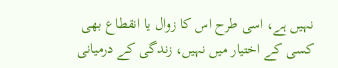نہیں ہے، اسی طرح اس کا زوال یا انقطاع بھی کسی کے اختیار میں نہیں، زندگی کے درمیانی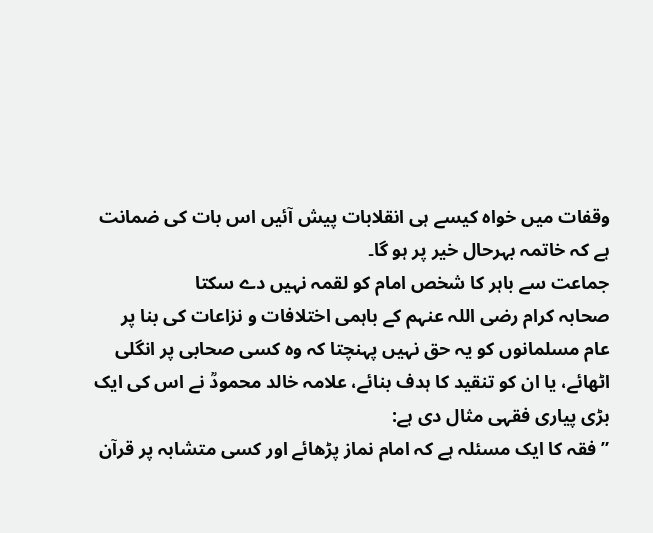وقفات میں خواہ کیسے ہی انقلابات پیش آئیں اس بات کی ضمانت ہے کہ خاتمہ بہرحال خیر پر ہو گا۔
جماعت سے باہر کا شخص امام کو لقمہ نہیں دے سکتا
صحابہ کرام رضی اللہ عنہم کے باہمی اختلافات و نزاعات کی بنا پر عام مسلمانوں کو یہ حق نہیں پہنچتا کہ وہ کسی صحابی پر انگلی اٹھائے، یا ان کو تنقید کا ہدف بنائے، علامہ خالد محمودؒ نے اس کی ایک بڑی پیاری فقہی مثال دی ہے:
”فقہ کا ایک مسئلہ ہے کہ امام نماز پڑھائے اور کسی متشابہ پر قرآن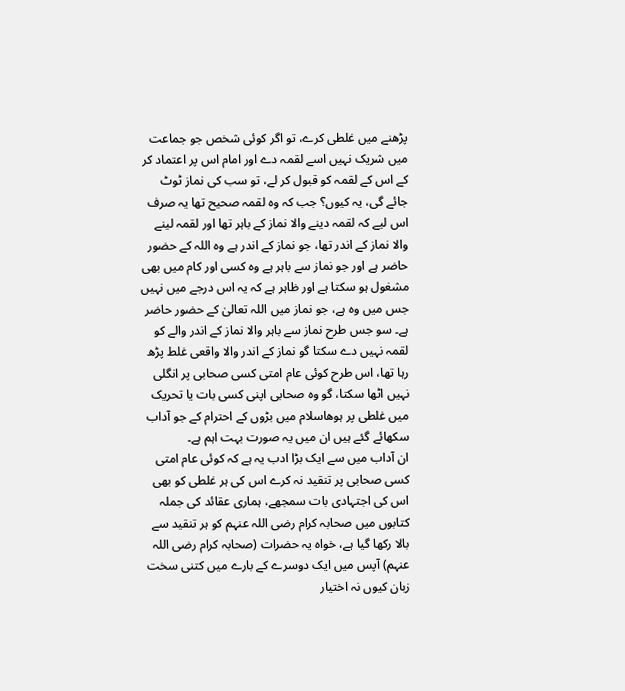پڑھنے میں غلطی کرے، تو اگر کوئی شخص جو جماعت میں شریک نہیں اسے لقمہ دے اور امام اس پر اعتماد کر کے اس کے لقمہ کو قبول کر لے، تو سب کی نماز ٹوٹ جائے گی، یہ کیوں؟ جب کہ وہ لقمہ صحیح تھا یہ صرف اس لیے کہ لقمہ دینے والا نماز کے باہر تھا اور لقمہ لینے والا نماز کے اندر تھا، جو نماز کے اندر ہے وہ اللہ کے حضور حاضر ہے اور جو نماز سے باہر ہے وہ کسی اور کام میں بھی مشغول ہو سکتا ہے اور ظاہر ہے کہ یہ اس درجے میں نہیں جس میں وہ ہے، جو نماز میں اللہ تعالیٰ کے حضور حاضر ہے۔ سو جس طرح نماز سے باہر والا نماز کے اندر والے کو لقمہ نہیں دے سکتا گو نماز کے اندر والا واقعی غلط پڑھ رہا تھا، اس طرح کوئی عام امتی کسی صحابی پر انگلی نہیں اٹھا سکتا، گو وہ صحابی اپنی کسی بات یا تحریک میں غلطی پر ہوھاسلام میں بڑوں کے احترام کے جو آداب سکھائے گئے ہیں ان میں یہ صورت بہت اہم ہے۔
ان آداب میں سے ایک بڑا ادب یہ ہے کہ کوئی عام امتی کسی صحابی پر تنقید نہ کرے اس کی ہر غلطی کو بھی اس کی اجتہادی بات سمجھے، ہماری عقائد کی جملہ کتابوں میں صحابہ کرام رضی اللہ عنہم کو ہر تنقید سے بالا رکھا گیا ہے، خواہ یہ حضرات (صحابہ کرام رضی اللہ عنہم) آپس میں ایک دوسرے کے بارے میں کتنی سخت زبان کیوں نہ اختیار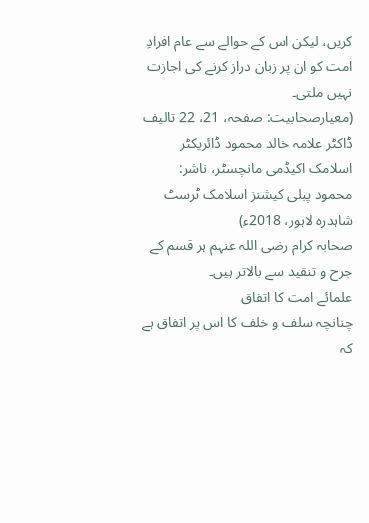کریں، لیکن اس کے حوالے سے عام افرادِ امت کو ان پر زبان دراز کرنے کی اجازت نہیں ملتی۔
(معیارصحابیت: صفحہ، 21، 22 تالیف ڈاکٹر علامہ خالد محمود ڈائریکٹر اسلامک اکیڈمی مانچسٹر، ناشر: محمود پبلی کیشنز اسلامک ٹرسٹ شاہدرہ لاہور، 2018ء)
صحابہ کرام رضی اللہ عنہم ہر قسم کے جرح و تنقید سے بالاتر ہیں۔
علمائے امت کا اتفاق
چنانچہ سلف و خلف کا اس پر اتفاق ہے کہ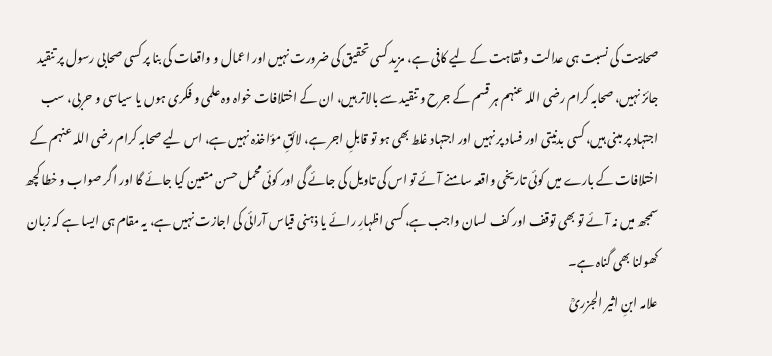صحابیت کی نسبت ہی عدالت و ثقاہت کے لیے کافی ہے، مزید کسی تحقیق کی ضرورت نہیں اور اعمال و واقعات کی بنا پر کسی صحابی رسول پر تنقید جائز نہیں، صحابہ کرام رضی اللہ عنہم ہر قسم کے جرح و تنقید سے بالاتر ہیں، ان کے اختلافات خواہ وہ علمی و فکری ہوں یا سیاسی و حربی، سب اجتہاد پر مبنی ہیں، کسی بدنیتی اور فساد پر نہیں اور اجتہاد غلط بھی ہو تو قابلِ اجر ہے، لائقِ مؤاخذہ نہیں ہے، اس لیے صحابہ کرام رضی اللہ عنہم کے اختلافات کے بارے میں کوئی تاریخی واقعہ سامنے آئے تو اس کی تاویل کی جائے گی اور کوئی محمل حسن متعین کیا جائے گا اور اگر صواب و خطا کچھ سمجھ میں نہ آئے تو بھی توقف اور کف لسان واجب ہے، کسی اظہارِ رائے یا ذہنی قیاس آرائی کی اجازت نہیں ہے، یہ مقام ہی ایسا ہے کہ زبان کھولنا بھی گناہ ہے۔
علامہ ابنِ اثیر الجزریؒ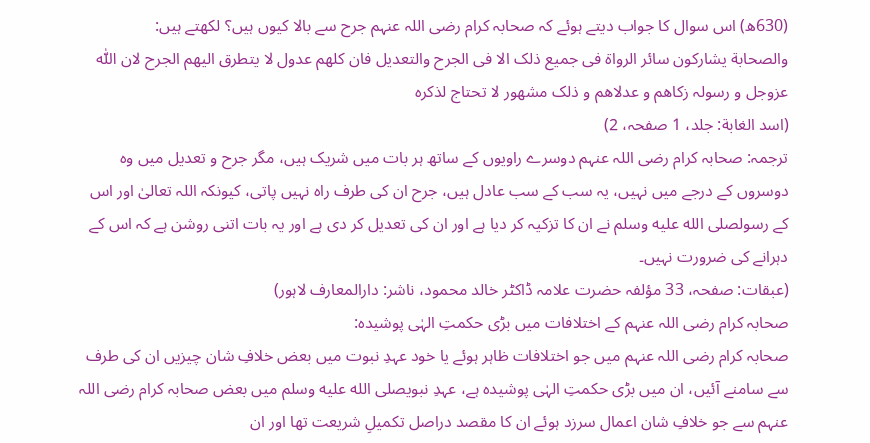(630ھ) اس سوال کا جواب دیتے ہوئے کہ صحابہ کرام رضی اللہ عنہم جرح سے بالا کیوں ہیں؟ لکھتے ہیں:
والصحابة یشارکون سائر الرواة فی جمیع ذلک الا فی الجرح والتعدیل فان کلھم عدول لا یتطرق الیھم الجرح لان اللّٰہ عزوجل و رسولہ زکاھم و عدلاھم و ذلک مشھور لا تحتاج لذکرہ
(اسد الغابة: جلد، 1 صفحہ، 2)
ترجمہ: صحابہ کرام رضی اللہ عنہم دوسرے راویوں کے ساتھ ہر بات میں شریک ہیں، مگر جرح و تعدیل میں وہ دوسروں کے درجے میں نہیں، یہ سب کے سب عادل ہیں، جرح ان کی طرف راہ نہیں پاتی، کیونکہ اللہ تعالیٰ اور اس کے رسولصلى الله عليه وسلم نے ان کا تزکیہ کر دیا ہے اور ان کی تعدیل کر دی ہے اور یہ بات اتنی روشن ہے کہ اس کے دہرانے کی ضرورت نہیں۔
(عبقات: صفحہ، 33 مؤلفہ حضرت علامہ ڈاکٹر خالد محمود، ناشر: دارالمعارف لاہور)
صحابہ کرام رضی اللہ عنہم کے اختلافات میں بڑی حکمتِ الہٰی پوشیدہ:
صحابہ کرام رضی اللہ عنہم میں جو اختلافات ظاہر ہوئے یا خود عہدِ نبوت میں بعض خلافِ شان چیزیں ان کی طرف سے سامنے آئیں، ان میں بڑی حکمتِ الہٰی پوشیدہ ہے، عہدِ نبویصلى الله عليه وسلم میں بعض صحابہ کرام رضی اللہ عنہم سے جو خلافِ شان اعمال سرزد ہوئے ان کا مقصد دراصل تکمیلِ شریعت تھا اور ان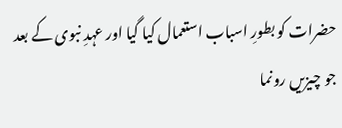حضرات کو بطورِ اسباب استعمال کیا گیا اور عہدِ نبوی کے بعد جو چیزیں رونما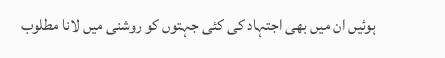ہوئیں ان میں بھی اجتہاد کی کئی جہتوں کو روشنی میں لانا مطلوب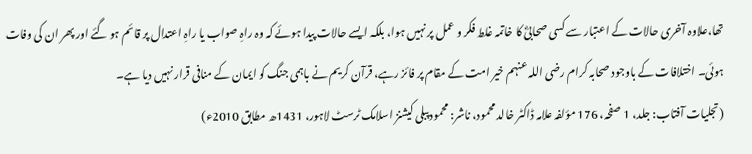تھا،علاوہ آخری حالات کے اعتبار سے کسی صحابیؓ کا خاتمہ غلط فکر و عمل پر نہیں ہوا، بلکہ ایسے حالات پیدا ہوئے کہ وہ راہِ صواب یا راہِ اعتدال پر قائم ہو گئے اور پھر ان کی وفات ہوئی۔ اختلافات کے باوجود صحابہ کرام رضی اللہ عنہم خیر امت کے مقام پر فائز رہے، قرآن کریم نے باہمی جنگ کو ایمان کے منافی قرار نہیں دیا ہے۔
(تجلیات آفتاب: جلد، 1 صفحہ، 176 مؤلفہ علامہ ڈاکٹر خالد محمود، ناشر: محمود پبلی کیشنز اسلامک ٹرسٹ لاہور، 1431ھ مطابق 2010ء)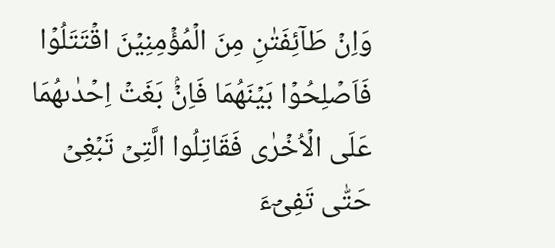وَاِنۡ طَآئِفَتٰنِ مِنَ الۡمُؤۡمِنِيۡنَ اقۡتَتَلُوۡا فَاَصۡلِحُوۡا بَيۡنَهُمَا‌ فَاِنۡۢ بَغَتۡ اِحۡدٰٮهُمَا عَلَى الۡاُخۡرٰى فَقَاتِلُوا الَّتِىۡ تَبۡغِىۡ حَتّٰى تَفِىۡٓءَ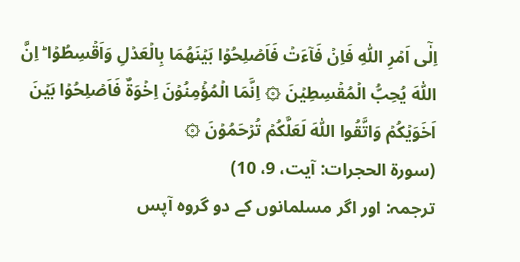اِلٰٓى اَمۡرِ اللّٰهِ ‌فَاِنۡ فَآءَتۡ فَاَصۡلِحُوۡا بَيۡنَهُمَا بِالۡعَدۡلِ وَاَقۡسِطُوۡا ؕ‌ اِنَّ اللّٰهَ يُحِبُّ الۡمُقۡسِطِيۡنَ ۞ اِنَّمَا الۡمُؤۡمِنُوۡنَ اِخۡوَةٌ فَاَصۡلِحُوۡا بَيۡنَ اَخَوَيۡكُمۡ ‌وَاتَّقُوا اللّٰهَ لَعَلَّكُمۡ تُرۡحَمُوۡنَ ۞
(سورۃ الحجرات: آیت، 9، 10)
ترجمہ: اور اگر مسلمانوں کے دو گروہ آپس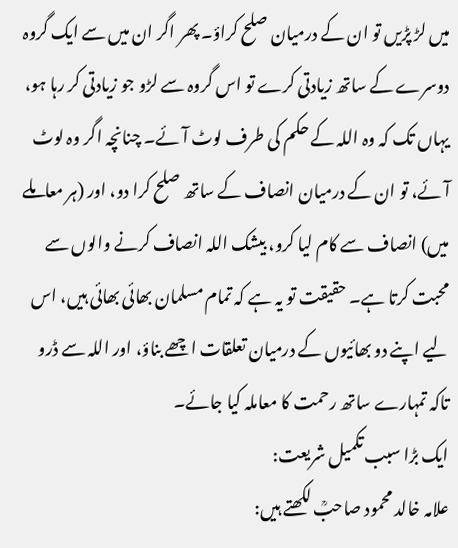میں لڑ پڑیں تو ان کے درمیان صلح کراؤ۔ پھر اگر ان میں سے ایک گروہ دوسرے کے ساتھ زیادتی کرے تو اس گروہ سے لڑو جو زیادتی کر رہا ہو، یہاں تک کہ وہ اللہ کے حکم کی طرف لوٹ آئے۔ چنانچہ اگر وہ لوٹ آئے، تو ان کے درمیان انصاف کے ساتھ صلح کرا دو، اور (ہر معاملے میں) انصاف سے کام لیا کرو، بیشک اللہ انصاف کرنے والوں سے محبت کرتا ہے۔ حقیقت تو یہ ہے کہ تمام مسلمان بھائی بھائی ہیں، اس لیے اپنے دو بھائیوں کے درمیان تعلقات اچھے بناؤ، اور اللہ سے ڈرو تاکہ تمہارے ساتھ رحمت کا معاملہ کیا جائے۔
ایک بڑا سبب تکمیل شریعت:
علامہ خالد محمود صاحبؒ لکھتے ہیں: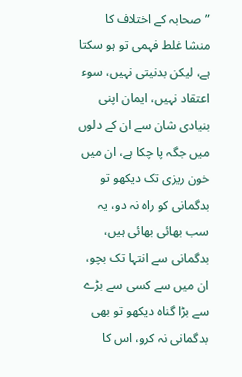”صحابہ کے اختلاف کا منشا غلط فہمی تو ہو سکتا ہے، لیکن بدنیتی نہیں، سوء اعتقاد نہیں، ایمان اپنی بنیادی شان سے ان کے دلوں میں جگہ پا چکا ہے، ان میں خون ریزی تک دیکھو تو بدگمانی کو راہ نہ دو، یہ سب بھائی بھائی ہیں، بدگمانی سے انتہا تک بچو، ان میں سے کسی سے بڑے سے بڑا گناہ دیکھو تو بھی بدگمانی نہ کرو، اس کا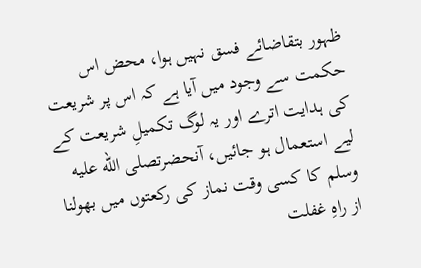ظہور بتقاضائے فسق نہیں ہوا، محض اس حکمت سے وجود میں آیا ہے کہ اس پر شریعت کی ہدایت اترے اور یہ لوگ تکمیلِ شریعت کے لیے استعمال ہو جائیں، آنحضرتصلى الله عليه وسلم کا کسی وقت نماز کی رکعتوں میں بھولنا از راہِ غفلت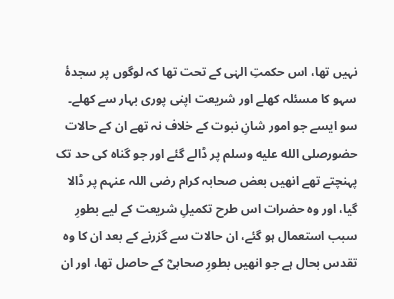نہیں تھا، اس حکمتِ الہٰی کے تحت تھا کہ لوگوں پر سجدۀ سہو کا مسئلہ کھلے اور شریعت اپنی پوری بہار سے کھلے۔
سو ایسے جو امور شانِ نبوت کے خلاف نہ تھے ان کے حالات حضورصلى الله عليه وسلم پر ڈالے گئے اور جو گناہ کی حد تک پہنچتے تھے انھیں بعض صحابہ کرام رضی اللہ عنہم پر ڈالا گیا، اور وہ حضرات اس طرح تکمیلِ شریعت کے لیے بطورِ سبب استعمال ہو گئے، ان حالات سے گزرنے کے بعد ان کا وہ تقدس بحال ہے جو انھیں بطورِ صحابیؓ کے حاصل تھا، اور ان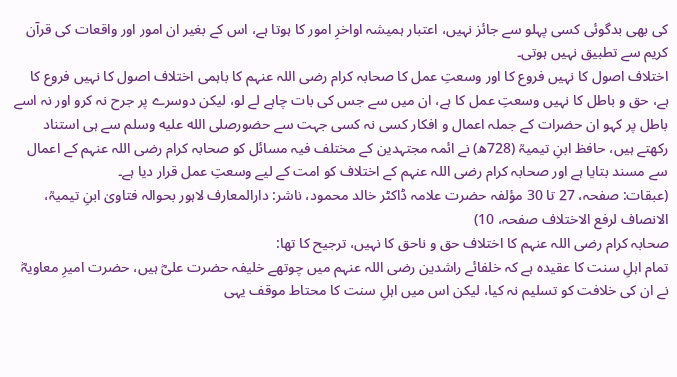کی بھی بدگوئی کسی پہلو سے جائز نہیں، اعتبار ہمیشہ اواخرِ امور کا ہوتا ہے، اس کے بغیر ان امور اور واقعات کی قرآن کریم سے تطبیق نہیں ہوتی۔
اختلاف اصول کا نہیں فروع کا اور وسعتِ عمل کا صحابہ کرام رضی اللہ عنہم کا باہمی اختلاف اصول کا نہیں فروع کا ہے، حق و باطل کا نہیں وسعتِ عمل کا ہے، ان میں سے جس کی بات چاہے لے لو، لیکن دوسرے پر جرح نہ کرو اور نہ اسے باطل پر کہو ان حضرات کے جملہ اعمال و افکار کسی نہ کسی جہت سے حضورصلى الله عليه وسلم سے ہی استناد رکھتے ہیں، حافظ ابنِ تیمیہؒ (728ھ) نے ائمہ مجتہدین کے مختلف فیہ مسائل کو صحابہ کرام رضی اللہ عنہم کے اعمال سے مسند بتایا ہے اور صحابہ کرام رضی اللہ عنہم کے اختلاف کو امت کے لیے وسعتِ عمل قرار دیا ہے۔
(عبقات: صفحہ، 27 تا 30 مؤلفہ حضرت علامہ ڈاکٹر خالد محمود، ناشر: دارالمعارف لاہور بحوالہ فتاویٰ ابنِ تیمیہؒ، الانصاف لرفع الاختلاف صفحہ، 10)
صحابہ کرام رضی اللہ عنہم کا اختلاف حق و ناحق کا نہیں، ترجیح کا تھا:
تمام اہلِ سنت کا عقیدہ ہے کہ خلفائے راشدین رضی اللہ عنہم میں چوتھے خلیفہ حضرت علیؓ ہیں، حضرت امیرِ معاویہؓ نے ان کی خلافت کو تسلیم نہ کیا، لیکن اس میں اہلِ سنت کا محتاط موقف یہی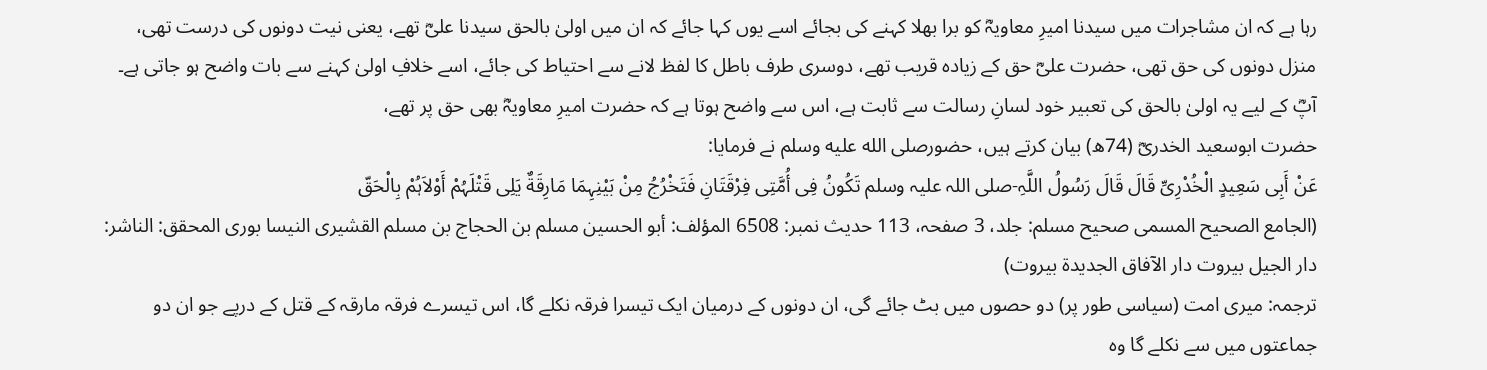رہا ہے کہ ان مشاجرات میں سیدنا امیرِ معاویہؓ کو برا بھلا کہنے کی بجائے اسے یوں کہا جائے کہ ان میں اولیٰ بالحق سیدنا علیؓ تھے، یعنی نیت دونوں کی درست تھی، منزل دونوں کی حق تھی، حضرت علیؓ حق کے زیادہ قریب تھے، دوسری طرف باطل کا لفظ لانے سے احتیاط کی جائے، اسے خلافِ اولیٰ کہنے سے بات واضح ہو جاتی ہے۔ آپؓ کے لیے یہ اولیٰ بالحق کی تعبیر خود لسانِ رسالت سے ثابت ہے، اس سے واضح ہوتا ہے کہ حضرت امیرِ معاویہؓ بھی حق پر تھے،
حضرت ابوسعید الخدریؓ (74ھ) بیان کرتے ہیں، حضورصلى الله عليه وسلم نے فرمایا:
عَنْ أَبِی سَعِیدٍ الْخُدْرِیِّ قَالَ قَالَ رَسُولُ اللَّہِ-صلی اللہ علیہ وسلم تَکُونُ فِی أُمَّتِی فِرْقَتَانِ فَتَخْرُجُ مِنْ بَیْنِہِمَا مَارِقَةٌ یَلِی قَتْلَہُمْ أَوْلاَہُمْ بِالْحَقّ
(الجامع الصحیح المسمی صحیح مسلم: جلد، 3 صفحہ، 113 حدیث نمبر: 6508 المؤلف: أبو الحسین مسلم بن الحجاج بن مسلم القشیری النیسا بوری المحقق: الناشر: دار الجیل بیروت دار الآفاق الجدیدة بیروت)
ترجمہ: میری امت (سیاسی طور پر) دو حصوں میں بٹ جائے گی، ان دونوں کے درمیان ایک تیسرا فرقہ نکلے گا، اس تیسرے فرقہ مارقہ کے قتل کے درپے جو ان دو جماعتوں میں سے نکلے گا وہ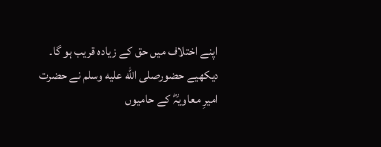اپنے اختلاف میں حق کے زیادہ قریب ہو گا۔
دیکھیے حضورصلى الله عليه وسلم نے حضرت امیرِ معاویہؓ کے حامیوں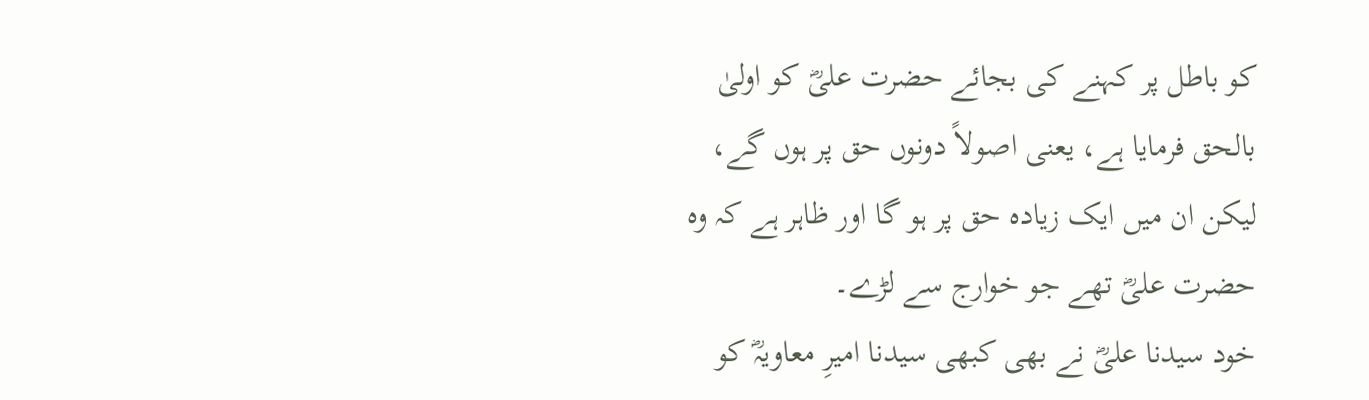کو باطل پر کہنے کی بجائے حضرت علیؓ کو اولیٰ بالحق فرمایا ہے، یعنی اصولاً دونوں حق پر ہوں گے، لیکن ان میں ایک زیادہ حق پر ہو گا اور ظاہر ہے کہ وہ حضرت علیؓ تھے جو خوارج سے لڑے۔
خود سیدنا علیؓ نے بھی کبھی سیدنا امیرِ معاویہؓ کو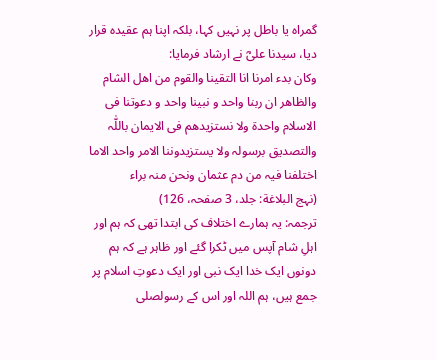گمراہ یا باطل پر نہیں کہا، بلکہ اپنا ہم عقیدہ قرار دیا، سیدنا علیؓ نے ارشاد فرمایا:
وکان بدء امرنا انا التقینا والقوم من اھل الشام والظاھر ان ربنا واحد و نبینا واحد و دعوتنا فی الاسلام واحدة ولا نستزیدھم فی الایمان باللّٰہ والتصدیق برسولہ ولا یستزیدوننا الامر واحد الاما اختلفنا فیہ من دم عثمان ونحن منہ براء
(نہج البلاغة: جلد، 3 صفحہ، 126)
ترجمہ: یہ ہمارے اختلاف کی ابتدا تھی کہ ہم اور اہلِ شام آپس میں ٹکرا گئے اور ظاہر ہے کہ ہم دونوں ایک خدا ایک نبی اور ایک دعوتِ اسلام پر جمع ہیں، ہم اللہ اور اس کے رسولصلى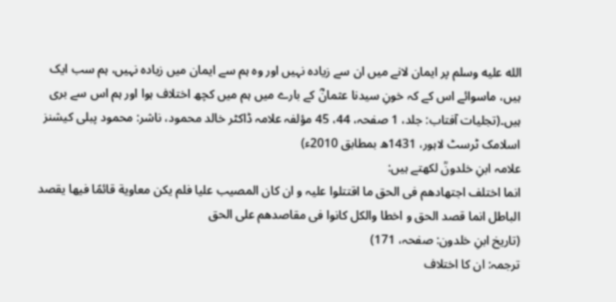الله عليه وسلم پر ایمان لانے میں ان سے زیادہ نہیں اور وہ ہم سے ایمان میں زیادہ نہیں، ہم سب ایک ہیں، ماسوائے اس کے کہ خونِ سیدنا عثمانؓ کے بارے میں ہم میں کچھ اختلاف ہوا اور ہم اس سے بری ہیں۔(تجلیات آفتاب: جلد، 1 صفحہ، 44، 45 مؤلفہ علامہ ڈاکٹر خالد محمود، ناشر: محمود پبلی کیشنز اسلامک ٹرسٹ لاہور، 1431ھ بمطابق 2010ء)
علامہ ابنِ خلدونؒ لکھتے ہیں:
انما اختلف اجتھادھم فی الحق ما اقتتلوا علیہ و ان کان المصیب علیا فلم یکن معاویة قائمًا فیھا یقصد الباطل انما قصد الحق و اخطا والکل کانوا فی مقاصدھم علی الحق
(تاریخ ابنِ خلدون: صفحہ، 171)
ترجمہ: ان کا اختلاف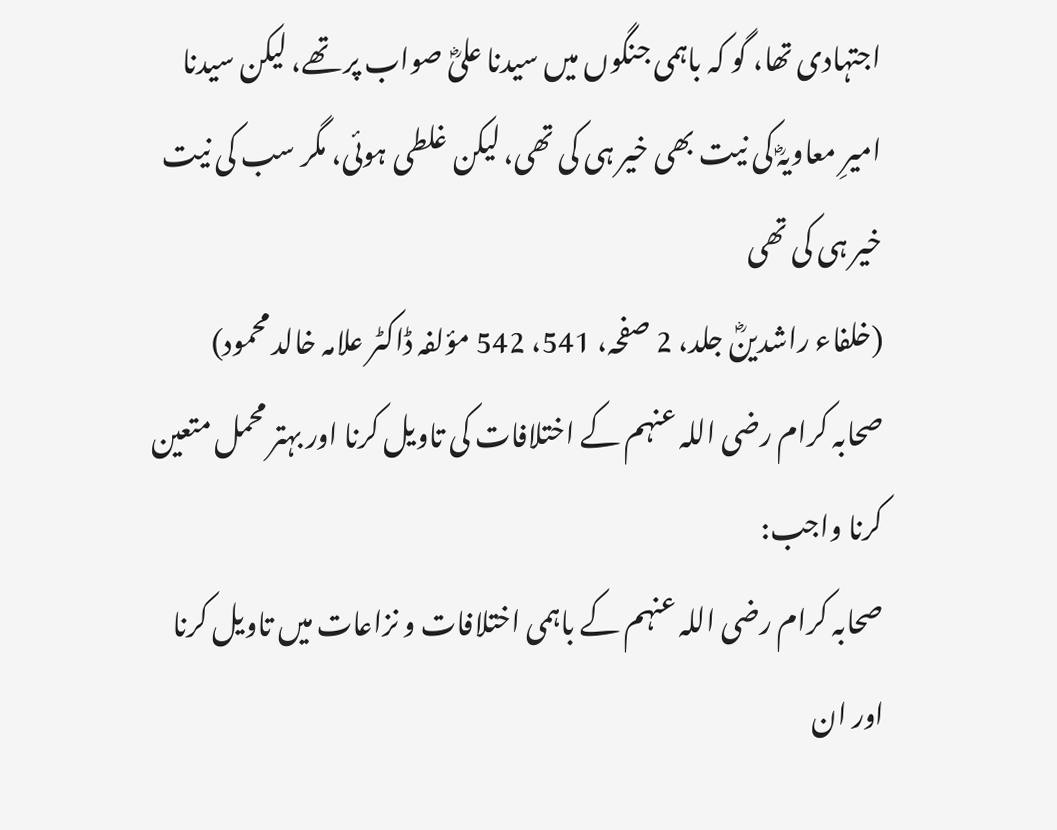اجتہادی تھا، گو کہ باہمی جنگوں میں سیدنا علیؓ صواب پر تھے، لیکن سیدنا امیرِ معاویہؓ کی نیت بھی خیر ہی کی تھی، لیکن غلطی ہوئی، مگر سب کی نیت خیر ہی کی تھی
(خلفاء راشدینؓ جلد، 2 صفحہ، 541، 542 مؤلفہ ڈاکٹر علامہ خالد محمود)
صحابہ کرام رضی اللہ عنہم کے اختلافات کی تاویل کرنا اور بہتر محمل متعین کرنا واجب:
صحابہ کرام رضی اللہ عنہم کے باہمی اختلافات و نزاعات میں تاویل کرنا اور ان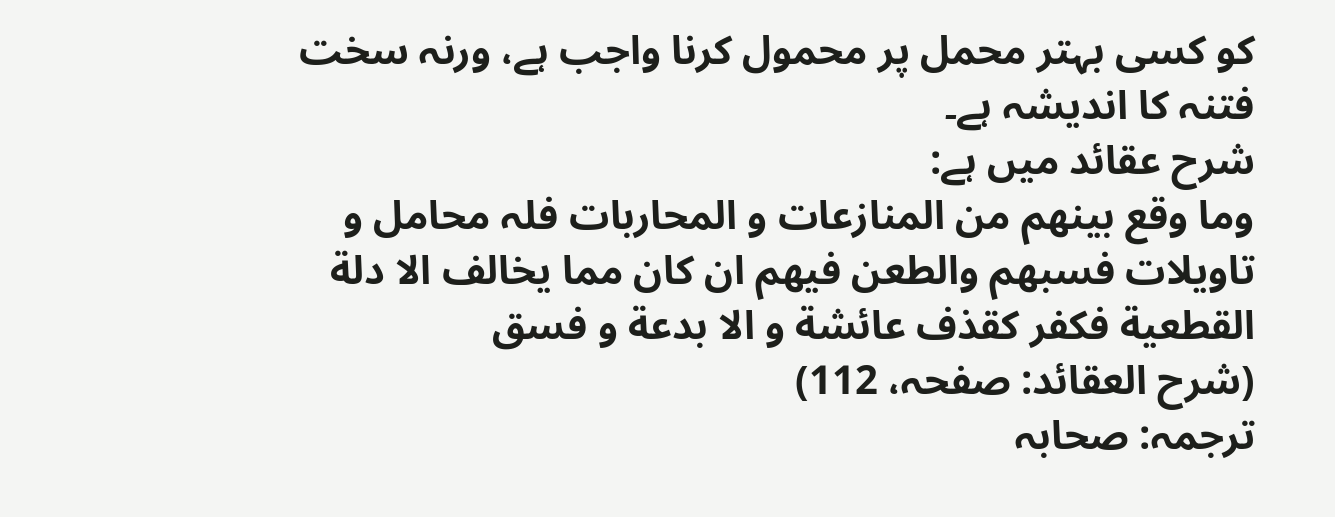کو کسی بہتر محمل پر محمول کرنا واجب ہے، ورنہ سخت فتنہ کا اندیشہ ہے۔
شرح عقائد میں ہے:
وما وقع بینھم من المنازعات و المحاربات فلہ محامل و تاویلات فسبھم والطعن فیھم ان کان مما یخالف الا دلة القطعیة فکفر کقذف عائشة و الا بدعة و فسق
(شرح العقائد: صفحہ، 112)
ترجمہ: صحابہ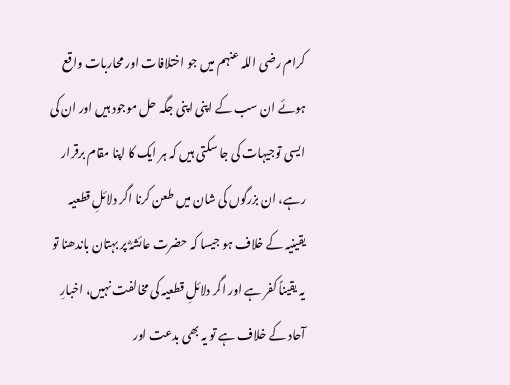کرام رضی اللہ عنہم میں جو اختلافات اور محاربات واقع ہوئے ان سب کے اپنی اپنی جگہ حل موجود ہیں اور ان کی ایسی توجیہات کی جا سکتی ہیں کہ ہر ایک کا اپنا مقام برقرار رہے، ان بزرگوں کی شان میں طعن کرنا اگر دلائلِ قطعیہ یقینیہ کے خلاف ہو جیسا کہ حضرت عائشہؓ پر بہتان باندھنا تو یہ یقیناً کفر ہے اور اگر دلائلِ قطعیہ کی مخالفت نہیں، اخبارِ آحاد کے خلاف ہے تو یہ بھی بدعت اور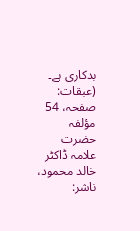بدکاری ہے۔
(عبقات: صفحہ، 54 مؤلفہ حضرت علامہ ڈاکٹر خالد محمود، ناشر: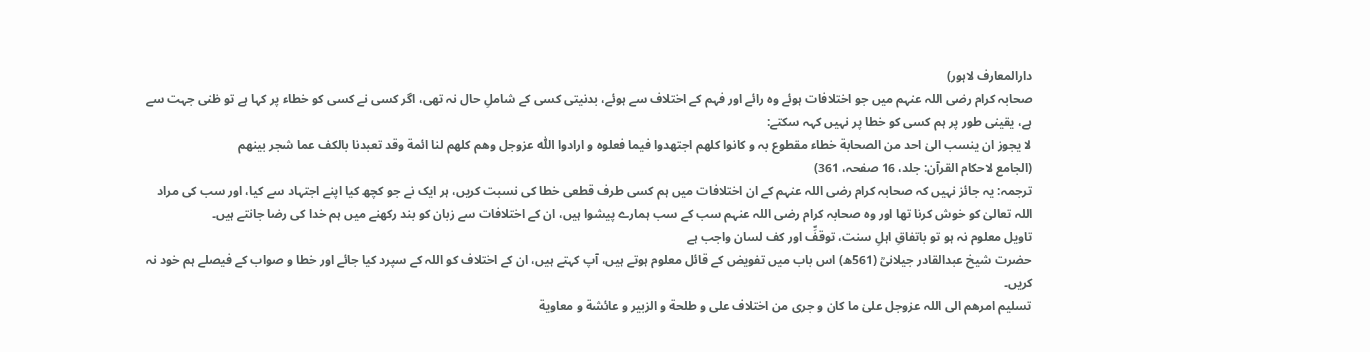دارالمعارف لاہور)
صحابہ کرام رضی اللہ عنہم میں جو اختلافات ہوئے وہ رائے اور فہم کے اختلاف سے ہوئے، بدنیتی کسی کے شاملِ حال نہ تھی، اگر کسی نے کسی کو خطاء پر کہا ہے تو ظنی جہت سے ہے، یقینی طور پر ہم کسی کو خطا پر نہیں کہہ سکتے:
لا یجوز ان ینسب الیٰ احد من الصحابة خطاء مقطوع بہ و کانوا کلھم اجتھدوا فیما فعلوہ و ارادوا اللّٰہ عزوجل وھم کلھم لنا ائمة وقد تعبدنا بالکف عما شجر بینھم
(الجامع لاحکام القرآن: جلد، 16 صفحہ، 361)
ترجمہ: یہ جائز نہیں کہ صحابہ کرام رضی اللہ عنہم کے ان اختلافات میں ہم کسی طرف قطعی خطا کی نسبت کریں، ہر ایک نے جو کچھ کیا اپنے اجتہاد سے کیا، اور سب کی مراد اللہ تعالیٰ کو خوش کرنا تھا اور وہ صحابہ کرام رضی اللہ عنہم سب کے سب ہمارے پیشوا ہیں، ان کے اختلافات سے زبان کو بند رکھنے میں ہم خدا کی رضا جانتے ہیں۔
تاویل معلوم نہ ہو تو باتفاقِ اہلِ سنت، توقفِّ اور کف لسان واجب ہے
حضرت شیخ عبدالقادر جیلانیؒ (561ھ) اس باب میں تفویض کے قائل معلوم ہوتے ہیں، آپ کہتے ہیں، ان کے اختلاف کو اللہ کے سپرد کیا جائے اور خطا و صواب کے فیصلے ہم خود نہ کریں۔
تسلیم امرھم الی اللہ عزوجل علیٰ ما کان و جری من اختلاف علی و طلحة و الزبیر و عائشة و معاویة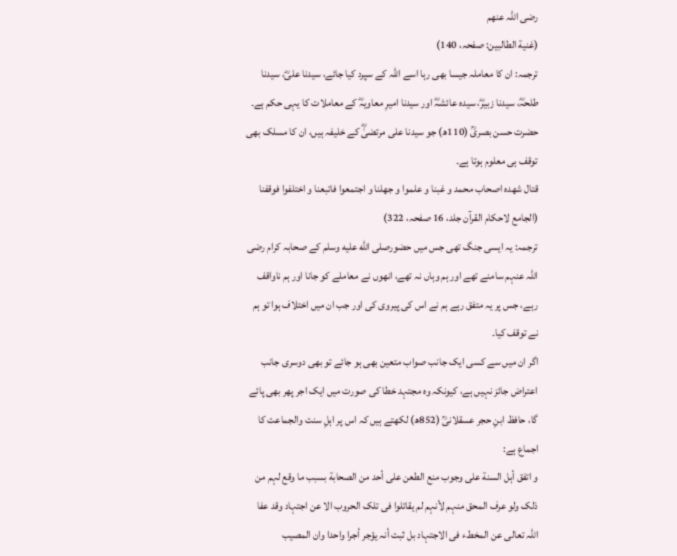رضی اللّٰہ عنھم
(غنیة الطالبین: صفحہ، 140)
ترجمہ: ان کا معاملہ جیسا بھی رہا اسے اللہ کے سپرد کیا جائے، سیدنا علیؓ، سیدنا طلحہؓ، سیدنا زبیرؓ، سیدہ عائشہؓ اور سیدنا امیرِ معاویہؓ کے معاملات کا یہی حکم ہے۔
حضرت حسن بصریؒ (110ھ) جو سیدنا علی مرتضیٰؓ کے خلیفہ ہیں، ان کا مسلک بھی توقف ہی معلوم ہوتا ہے۔
قتال شھدہ اصحاب محمد و غبنا و علموا و جھلنا و اجتمعوا فاتبعنا و اختلفوا فوقفنا
(الجامع لاحکام القرآن جلد، 16 صفحہ، 322)
ترجمہ: یہ ایسی جنگ تھی جس میں حضورصلى الله عليه وسلم کے صحابہ کرام رضی اللہ عنہم سامنے تھے اور ہم وہاں نہ تھے، انھوں نے معاملے کو جانا اور ہم ناواقف رہے، جس پر یہ متفق رہے ہم نے اس کی پیروی کی اور جب ان میں اختلاف ہوا تو ہم نے توقف کیا۔
اگر ان میں سے کسی ایک جانب صواب متعین بھی ہو جائے تو بھی دوسری جانب اعتراض جائز نہیں ہے، کیونکہ وہ مجتہد خطا کی صورت میں ایک اجر پھر بھی پائے گا، حافظ ابنِ حجر عسقلانیؒ (852ھ) لکھتے ہیں کہ اس پر اہلِ سنت والجماعت کا اجماع ہے:
و اتفق أہل السنة علی وجوب منع الطعن علی أحد من الصحابة بسبب ما وقع لہم من ذلک ولو عرف المحق منہم لأنہم لم یقاتلوا فی تلک الحروب الا عن اجتہاد وقد عفا اللّٰہ تعالی عن المخطء فی الاجتہاد بل ثبت أنہ یؤجر أجرا واحدا وان المصیب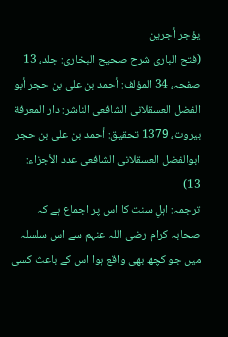یؤجر أجرین
(فتح الباری شرح صحیح البخاری: جلد، 13 صفحہ، 34 المؤلف: أحمد بن علی بن حجر أبو الفضل العسقلانی الشافعی الناشر: دار المعرفة بیروت، 1379 تحقیق: أحمد بن علی بن حجر ابوالفضل العسقلانی الشافعی عدد الأجزاء: 13)
ترجمہ: اہلِ سنت کا اس پر اجماع ہے کہ صحابہ کرام رضی اللہ عنہم سے اس سلسلہ میں جو کچھ بھی واقع ہوا اس کے باعث کسی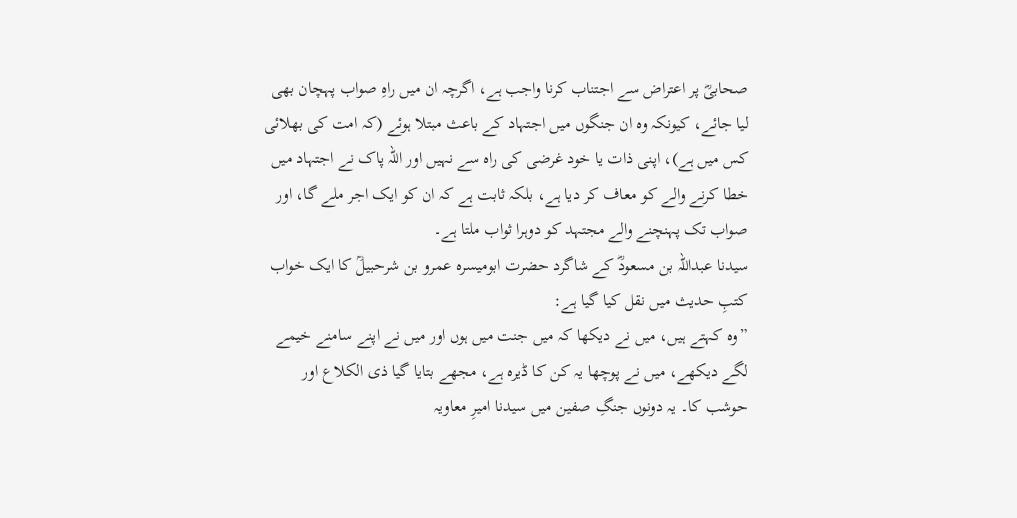صحابیؓ پر اعتراض سے اجتناب کرنا واجب ہے، اگرچہ ان میں راہِ صواب پہچان بھی لیا جائے، کیونکہ وہ ان جنگوں میں اجتہاد کے باعث مبتلا ہوئے (کہ امت کی بھلائی کس میں ہے)، اپنی ذات یا خود غرضی کی راہ سے نہیں اور اللہ پاک نے اجتہاد میں خطا کرنے والے کو معاف کر دیا ہے، بلکہ ثابت ہے کہ ان کو ایک اجر ملے گا، اور صواب تک پہنچنے والے مجتہد کو دوہرا ثواب ملتا ہے۔
سیدنا عبداللہ بن مسعودؓ کے شاگرد حضرت ابومیسرہ عمرو بن شرحبیلؒ کا ایک خواب کتبِ حدیث میں نقل کیا گیا ہے:
”وہ کہتے ہیں، میں نے دیکھا کہ میں جنت میں ہوں اور میں نے اپنے سامنے خیمے لگے دیکھے، میں نے پوچھا یہ کن کا ڈیرہ ہے، مجھے بتایا گیا ذی الکلاع اور حوشب کا۔ یہ دونوں جنگِ صفین میں سیدنا امیرِ معاویہ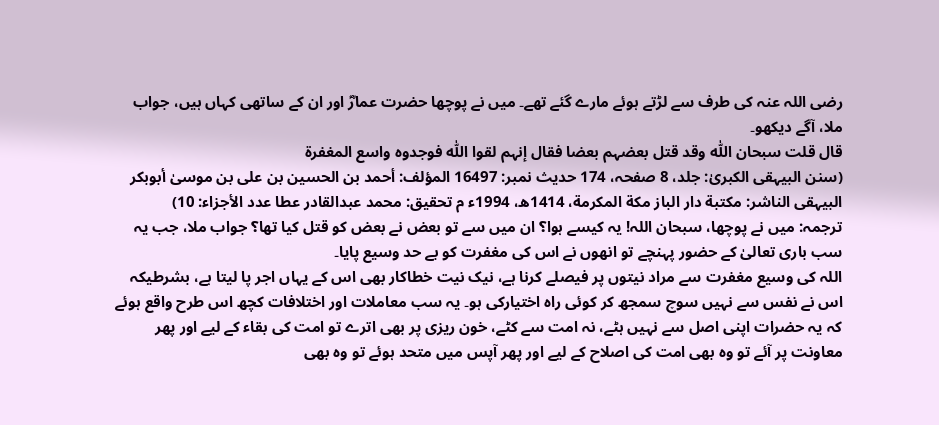رضی اللہ عنہ کی طرف سے لڑتے ہوئے مارے گئے تھے۔ میں نے پوچھا حضرت عمارؓ اور ان کے ساتھی کہاں ہیں، جواب ملا، آگے دیکھو۔
قال قلت سبحان اللّٰہ وقد قتل بعضہم بعضا فقال إنہم لقوا اللّٰہ فوجدوہ واسع المغفرة
(سنن البیہقی الکبریٰ: جلد، 8 صفحہ، 174 حدیث نمبر: 16497 المؤلف: أحمد بن الحسین بن علی بن موسیٰ أبوبکر البیہقی الناشر: مکتبة دار الباز مکة المکرمة، 1414ھ، 1994ء م تحقیق: محمد عبدالقادر عطا عدد الأجزاء: 10)
ترجمہ: میں نے پوچھا، سبحان اللہ! یہ کیسے ہوا؟ ان میں سے تو بعض نے بعض کو قتل کیا تھا؟ جواب ملا، جب یہ سب باری تعالیٰ کے حضور پہنچے تو انھوں نے اس کی مغفرت کو بے حد وسیع پایا۔
اللہ کی وسیع مغفرت سے مراد نیتوں پر فیصلے کرنا ہے، نیک نیت خطاکار بھی اس کے یہاں اجر پا لیتا ہے، بشرطیکہ اس نے نفس سے نہیں سوچ سمجھ کر کوئی راہ اختیارکی ہو۔ یہ سب معاملات اور اختلافات کچھ اس طرح واقع ہوئے کہ یہ حضرات اپنی اصل سے نہیں ہٹے، نہ امت سے کٹے، خون ریزی پر بھی اترے تو امت کی بقاء کے لیے اور پھر معاونت پر آئے تو وہ بھی امت کی اصلاح کے لیے اور پھر آپس میں متحد ہوئے تو وہ بھی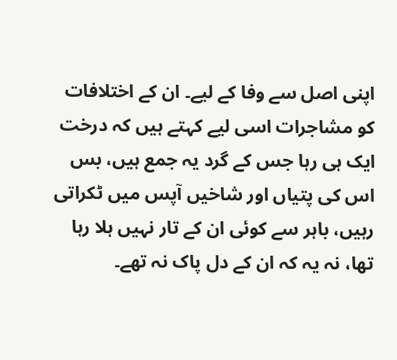اپنی اصل سے وفا کے لیے۔ ان کے اختلافات کو مشاجرات اسی لیے کہتے ہیں کہ درخت ایک ہی رہا جس کے گرد یہ جمع ہیں، بس اس کی پتیاں اور شاخیں آپس میں ٹکراتی رہیں، باہر سے کوئی ان کے تار نہیں ہلا رہا تھا، نہ یہ کہ ان کے دل پاک نہ تھے۔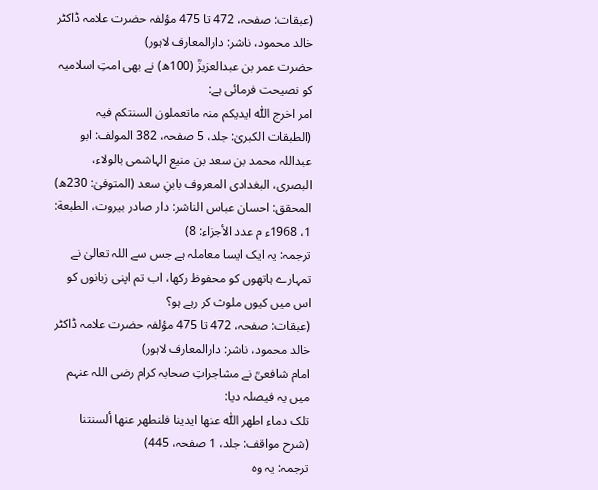(عبقات: صفحہ، 472 تا 475 مؤلفہ حضرت علامہ ڈاکٹر خالد محمود، ناشر: دارالمعارف لاہور)
حضرت عمر بن عبدالعزیزؒ (100ھ) نے بھی امتِ اسلامیہ کو نصیحت فرمائی ہے:
امر اخرج اللّٰہ ایدیکم منہ ماتعملون السنتکم فیہ
(الطبقات الکبریٰ: جلد، 5 صفحہ، 382 المولف: ابو عبداللہ محمد بن سعد بن منیع الہاشمی بالولاء، البصری، البغدادی المعروف بابنِ سعد (المتوفیٰ: 230ھ) المحقق: احسان عباس الناشر: دار صادر بیروت، الطبعة: 1، 1968ء م عدد الأجزاء: 8)
ترجمہ: یہ ایک ایسا معاملہ ہے جس سے اللہ تعالیٰ نے تمہارے ہاتھوں کو محفوظ رکھا، اب تم اپنی زبانوں کو اس میں کیوں ملوث کر رہے ہو؟
(عبقات: صفحہ، 472 تا 475 مؤلفہ حضرت علامہ ڈاکٹر خالد محمود، ناشر: دارالمعارف لاہور)
امام شافعیؒ نے مشاجراتِ صحابہ کرام رضی اللہ عنہم میں یہ فیصلہ دیا:
تلک دماء اطھر اللّٰہ عنھا ایدینا فلنطھر عنھا ألسنتنا
(شرح مواقف: جلد، 1 صفحہ، 445)
ترجمہ: یہ وہ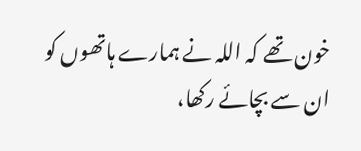خون تھے کہ اللہ نے ہمارے ہاتھوں کو ان سے بچائے رکھا،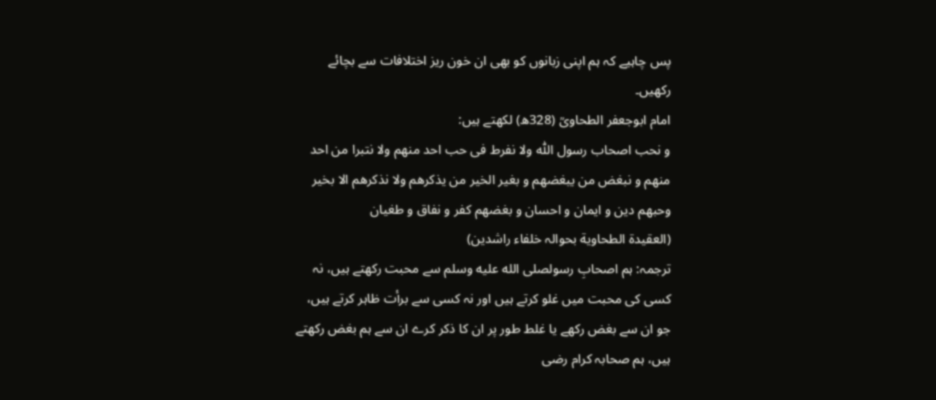پس چاہیے کہ ہم اپنی زبانوں کو بھی ان خون ریز اختلافات سے بچائے رکھیں۔
امام ابوجعفر الطحاویؒ (328ھ) لکھتے ہیں:
و نحب اصحاب رسول اللّٰہ ولا نفرط فی حب احد منھم ولا نتبرا من احد منھم و نبغض من یبغضھم و بغیر الخیر من یذکرھم ولا نذکرھم الا بخیر وحبھم دین و ایمان و احسان و بغضھم کفر و نفاق و طغیان
(العقیدة الطحاویة بحوالہ خلفاء راشدین)
ترجمہ: ہم اصحابِ رسولصلى الله عليه وسلم سے محبت رکھتے ہیں، نہ کسی کی محبت میں غلو کرتے ہیں اور نہ کسی سے برأت ظاہر کرتے ہیں، جو ان سے بغض رکھے یا غلط طور پر ان کا ذکر کرے ان سے ہم بغض رکھتے ہیں، ہم صحابہ کرام رضی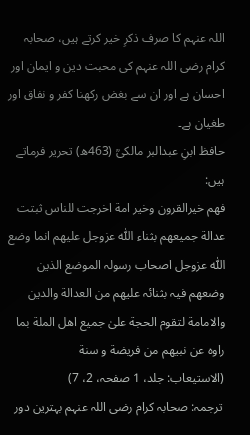اللہ عنہم کا صرف ذکرِ خیر کرتے ہیں، صحابہ کرام رضی اللہ عنہم کی محبت دین و ایمان اور احسان ہے اور ان سے بغض رکھنا کفر و نفاق اور طغیان ہے۔
حافظ ابنِ عبدالبر مالکیؒ (463ھ) تحریر فرماتے ہیں:
فھم خیرالقرون وخیر امة اخرجت للناس ثبتت عدالة جمیعھم بثناء اللّٰہ عزوجل علیھم انما وضع اللّٰہ عزوجل اصحاب رسولہ الموضع الذین وضعھم فیہ بثنائہ علیھم من العدالة والدین والامامة لتقوم الحجة علیٰ جمیع اھل الملة بما راوہ عن نبیھم من فریضة و سنة
(الاستیعاب: جلد، 1 صفحہ، 2، 7)
 ترجمہ: صحابہ کرام رضی اللہ عنہم بہترین دور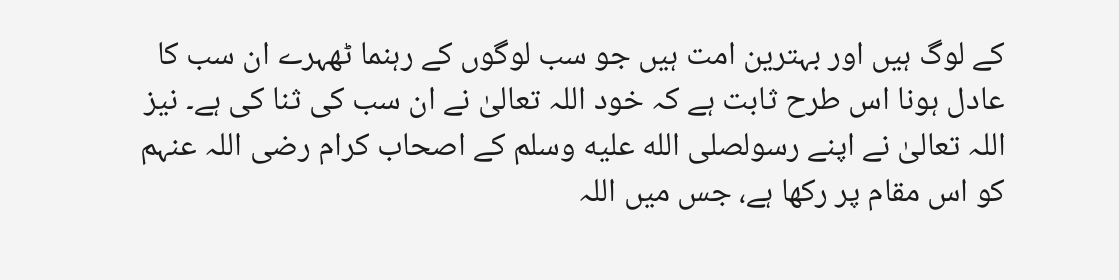کے لوگ ہیں اور بہترین امت ہیں جو سب لوگوں کے رہنما ٹھہرے ان سب کا عادل ہونا اس طرح ثابت ہے کہ خود اللہ تعالیٰ نے ان سب کی ثنا کی ہے۔ نیز اللہ تعالیٰ نے اپنے رسولصلى الله عليه وسلم کے اصحاب کرام رضی اللہ عنہم کو اس مقام پر رکھا ہے، جس میں اللہ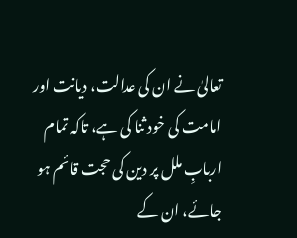تعالیٰ نے ان کی عدالت، دیانت اور امامت کی خود ثنا کی ہے، تاکہ تمام اربابِ ملل پر دین کی حجت قائم ہو جائے، ان کے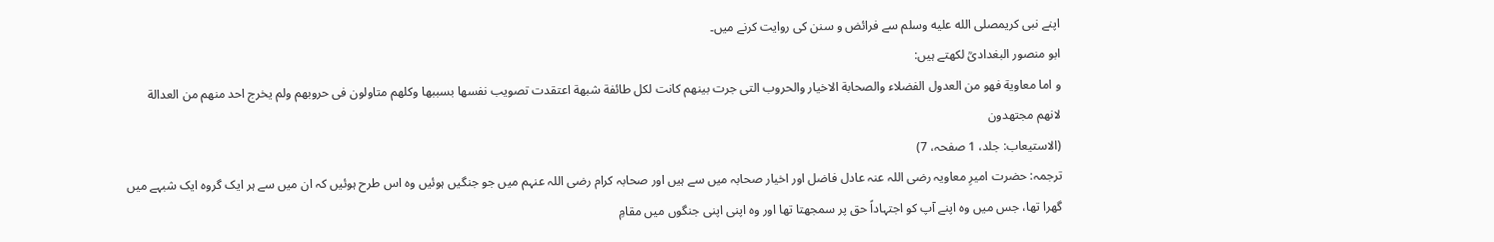اپنے نبی کریمصلى الله عليه وسلم سے فرائض و سنن کی روایت کرنے میں۔
ابو منصور البغدادیؒ لکھتے ہیں:
و اما معاویة فھو من العدول الفضلاء والصحابة الاخیار والحروب التی جرت بینھم کانت لکل طائفة شبھة اعتقدت تصویب نفسھا بسببھا وکلھم متاولون فی حروبھم ولم یخرج احد منھم من العدالة لانھم مجتھدون
(الاستیعاب: جلد، 1 صفحہ، 7)
ترجمہ: حضرت امیرِ معاویہ رضی اللہ عنہ عادل فاضل اور اخیار صحابہ میں سے ہیں اور صحابہ کرام رضی اللہ عنہم میں جو جنگیں ہوئیں وہ اس طرح ہوئیں کہ ان میں سے ہر ایک گروہ ایک شبہے میں گھرا تھا، جس میں وہ اپنے آپ کو اجتہاداً حق پر سمجھتا تھا اور وہ اپنی اپنی جنگوں میں مقامِ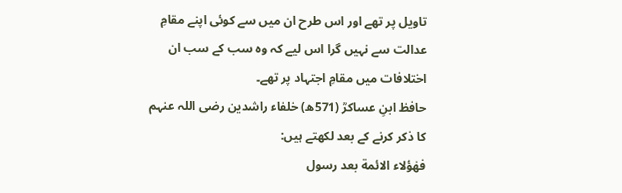تاویل پر تھے اور اس طرح ان میں سے کوئی اپنے مقامِ عدالت سے نہیں گرا اس لیے کہ وہ سب کے سب ان اختلافات میں مقامِ اجتہاد پر تھے۔
حافظ ابنِ عساکرؒ (571ھ) خلفاء راشدین رضی اللہ عنہم کا ذکر کرنے کے بعد لکھتے ہیں:
فھٰؤلاء الائمة بعد رسول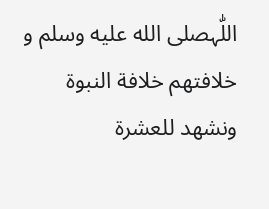اللّٰہصلى الله عليه وسلم و خلافتھم خلافة النبوة ونشھد للعشرة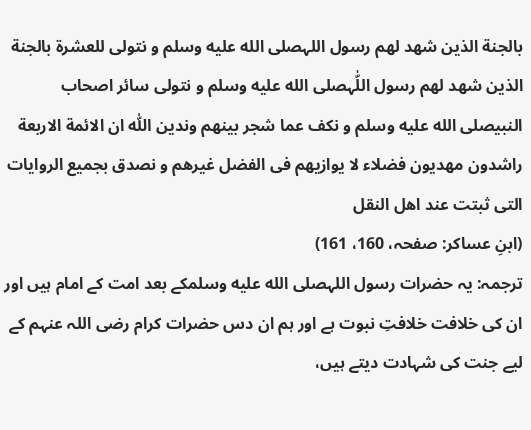بالجنة الذین شھد لھم رسول اللہصلى الله عليه وسلم و نتولی للعشرة بالجنة الذین شھد لھم رسول اللّٰہصلى الله عليه وسلم و نتولی سائر اصحاب النبیصلى الله عليه وسلم و نکف عما شجر بینھم وندین اللّٰہ ان الائمة الاربعة راشدون مھدیون فضلاء لا یوازیھم فی الفضل غیرھم و نصدق بجمیع الروایات التی ثبتت عند اھل النقل
(ابنِ عساکر: صفحہ، 160، 161)
ترجمہ: یہ حضرات رسول اللہصلى الله عليه وسلمکے بعد امت کے امام ہیں اور ان کی خلافت خلافتِ نبوت ہے اور ہم ان دس حضرات کرام رضی اللہ عنہم کے لیے جنت کی شہادت دیتے ہیں،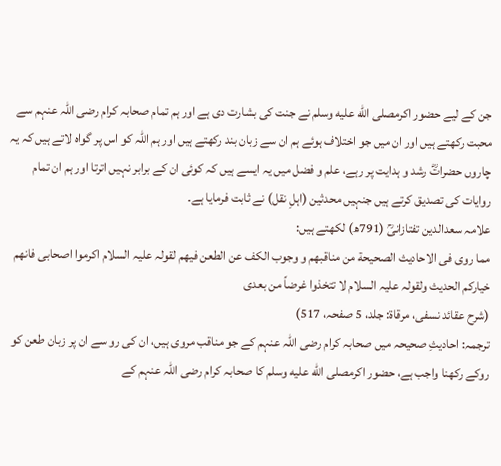جن کے لیے حضور اکرمصلى الله عليه وسلم نے جنت کی بشارت دی ہے اور ہم تمام صحابہ کرام رضی اللہ عنہم سے محبت رکھتے ہیں اور ان میں جو اختلاف ہوئے ہم ان سے زبان بند رکھتے ہیں اور ہم اللہ کو اس پر گواہ لاتے ہیں کہ یہ چاروں حضراتؓ رشد و ہدایت پر رہے، علم و فضل میں یہ ایسے ہیں کہ کوئی ان کے برابر نہیں اترتا اور ہم ان تمام روایات کی تصدیق کرتے ہیں جنہیں محدثین (اہلِ نقل) نے ثابت فرمایا ہے۔
علامہ سعدالدین تفتازانیؒ (791ھ) لکھتے ہیں:
مما روی فی الاحادیث الصحیحة من مناقبھم و وجوب الکف عن الطعن فیھم لقولہ علیہ السلام اکرموا اصحابی فانھم خیارکم الحدیث ولقولہ علیہ السلام لا تتخذوا غرضاً من بعدی
(شرح عقائد نسفی، مرقاة: جلد، 5 صفحہ، 517)
ترجمہ: احادیثِ صحیحہ میں صحابہ کرام رضی اللہ عنہم کے جو مناقب مروی ہیں، ان کی رو سے ان پر زبان طعن کو روکے رکھنا واجب ہے، حضور اکرمصلى الله عليه وسلم کا صحابہ کرام رضی اللہ عنہم کے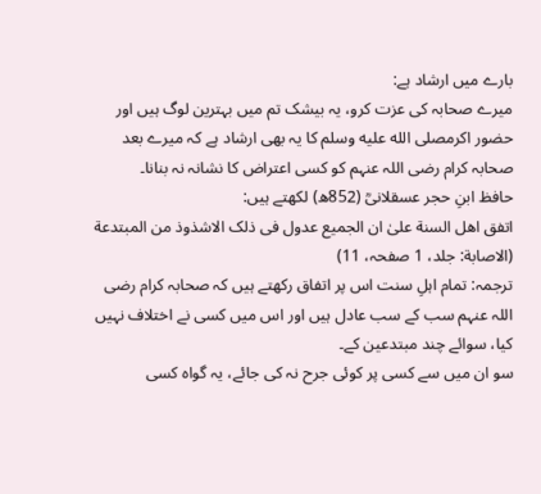بارے میں ارشاد ہے:
میرے صحابہ کی عزت کرو، یہ بیشک تم میں بہترین لوگ ہیں اور حضور اکرمصلى الله عليه وسلم کا یہ بھی ارشاد ہے کہ میرے بعد صحابہ کرام رضی اللہ عنہم کو کسی اعتراض کا نشانہ نہ بنانا۔
حافظ ابنِ حجر عسقلانیؒ (852ھ) لکھتے ہیں:
اتفق اھل السنة علیٰ ان الجمیع عدول فی ذلک الاشذوذ من المبتدعة
(الاصابة: جلد، 1 صفحہ، 11)
ترجمہ: تمام اہلِ سنت اس پر اتفاق رکھتے ہیں کہ صحابہ کرام رضی اللہ عنہم سب کے سب عادل ہیں اور اس میں کسی نے اختلاف نہیں کیا، سوائے چند مبتدعین کے۔
سو ان میں سے کسی پر کوئی جرح نہ کی جائے، یہ گواہ کسی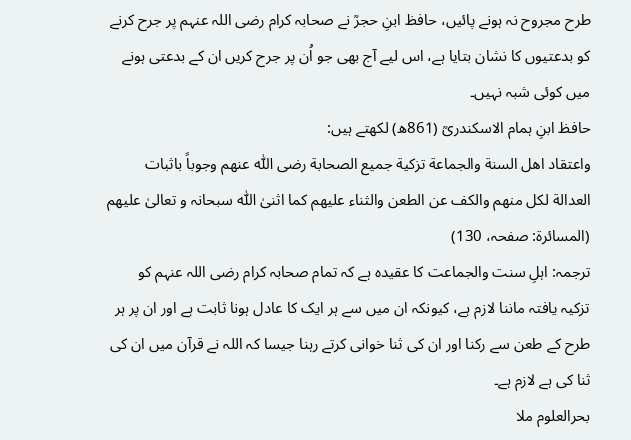طرح مجروح نہ ہونے پائیں، حافظ ابنِ حجرؒ نے صحابہ کرام رضی اللہ عنہم پر جرح کرنے کو بدعتیوں کا نشان بتایا ہے، اس لیے آج بھی جو اُن پر جرح کریں ان کے بدعتی ہونے میں کوئی شبہ نہیں۔
حافظ ابنِ ہمام الاسکندریؒ (861ھ) لکھتے ہیں:
واعتقاد اھل السنة والجماعة تزکیة جمیع الصحابة رضی اللّٰہ عنھم وجوباً باثبات العدالة لکل منھم والکف عن الطعن والثناء علیھم کما اثنیٰ اللّٰہ سبحانہ و تعالیٰ علیھم
(المسائرة: صفحہ، 130)
ترجمہ: اہلِ سنت والجماعت کا عقیدہ ہے کہ تمام صحابہ کرام رضی اللہ عنہم کو تزکیہ یافتہ ماننا لازم ہے، کیونکہ ان میں سے ہر ایک کا عادل ہونا ثابت ہے اور ان پر ہر طرح کے طعن سے رکنا اور ان کی ثنا خوانی کرتے رہنا جیسا کہ اللہ نے قرآن میں ان کی ثنا کی ہے لازم ہے۔
بحرالعلوم ملا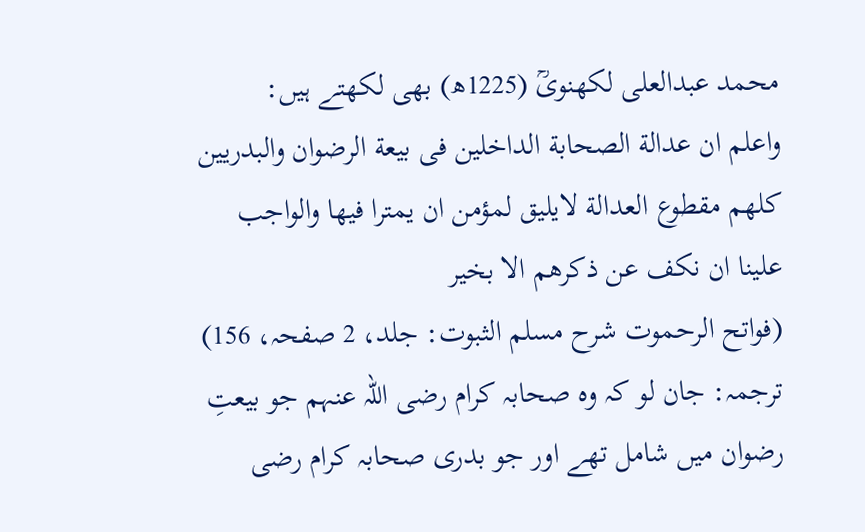محمد عبدالعلی لکھنویؒ (1225ھ) بھی لکھتے ہیں:
واعلم ان عدالة الصحابة الداخلین فی بیعة الرضوان والبدریین کلھم مقطوع العدالة لایلیق لمؤمن ان یمترا فیھا والواجب علینا ان نکف عن ذکرھم الا بخیر
(فواتح الرحموت شرح مسلم الثبوت: جلد، 2 صفحہ، 156)
ترجمہ: جان لو کہ وہ صحابہ کرام رضی اللہ عنہم جو بیعتِ رضوان میں شامل تھے اور جو بدری صحابہ کرام رضی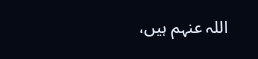اللہ عنہم ہیں،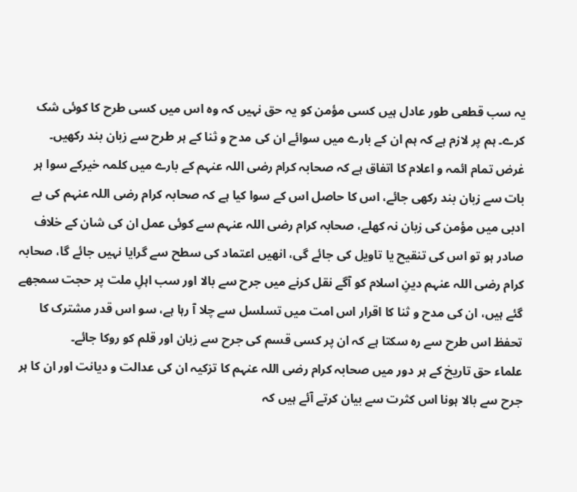یہ سب قطعی طور عادل ہیں کسی مؤمن کو یہ حق نہیں کہ وہ اس میں کسی طرح کا کوئی شک کرے۔ ہم پر لازم ہے کہ ہم ان کے بارے میں سوائے ان کی مدح و ثنا کے ہر طرح سے زبان بند رکھیں۔
غرض تمام ائمہ و اعلام کا اتفاق ہے کہ صحابہ کرام رضی اللہ عنہم کے بارے میں کلمہ خیرکے سوا ہر بات سے زبان بند رکھی جائے، اس کا حاصل اس کے سوا کیا ہے کہ صحابہ کرام رضی اللہ عنہم کی بے ادبی میں مؤمن کی زبان نہ کھلے، صحابہ کرام رضی اللہ عنہم سے کوئی عمل ان کی شان کے خلاف صادر ہو تو اس کی تنقیح یا تاویل کی جائے گی، انھیں اعتماد کی سطح سے گرایا نہیں جائے گا، صحابہ کرام رضی اللہ عنہم دینِ اسلام کو آگے نقل کرنے میں جرح سے بالا اور سب اہلِ ملت پر حجت سمجھے گئے ہیں، ان کی مدح و ثنا کا اقرار اس امت میں تسلسل سے چلا آ رہا ہے، سو اس قدر مشترک کا تحفظ اس طرح سے رہ سکتا ہے کہ ان پر کسی قسم کی جرح سے زبان اور قلم کو روکا جائے۔
علماء حق تاریخ کے ہر دور میں صحابہ کرام رضی اللہ عنہم کا تزکیہ ان کی عدالت و دیانت اور ان کا ہر جرح سے بالا ہونا اس کثرت سے بیان کرتے آئے ہیں کہ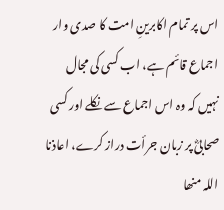اس پر تمام اکابرینِ امت کا صدی وار اجماع قائم ہے، اب کسی کی مجال نہیں کہ وہ اس اجماع سے نکلے اور کسی صحابیؓ پر زبان جرأت دراز کرے، اعاذنا اللہ منھا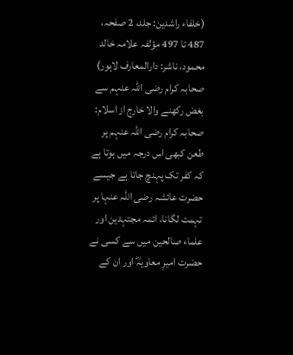(خلفاء راشدین: جلد، 2 صفحہ، 487 تا 497 مؤلفہ علامہ خالد محمود، ناشر: دارالمعارف لاہور)
صحابہ کرام رضی اللہ عنہم سے بغض رکھنے والا خارج از اسلام:
صحابہ کرام رضی اللہ عنہم پر طعن کبھی اس درجہ میں ہوتا ہے کہ کفر تک پہنچ جاتا ہے جیسے حضرت عائشہ رضی اللہ عنہا پر تہمت لگانا، ائمہ مجتہدین اور علماء صالحین میں سے کسی نے حضرت امیرِ معاویہؓ اور ان کے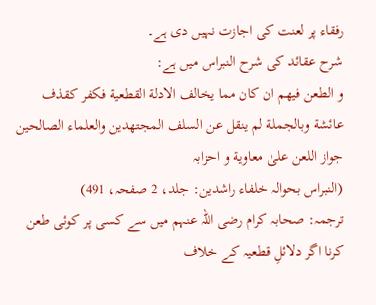رفقاء پر لعنت کی اجازت نہیں دی ہے۔
شرح عقائد کی شرح النبراس میں ہے:
و الطعن فیھم ان کان مما یخالف الادلة القطعیة فکفر کقذف عائشة وبالجملة لم ینقل عن السلف المجتھدین والعلماء الصالحین جواز اللعن علیٰ معاویة و احزابہ
(النبراس بحوالہ خلفاء راشدین: جلد، 2 صفحہ، 491)
ترجمہ: صحابہ کرام رضی اللہ عنہم میں سے کسی پر کوئی طعن کرنا اگر دلائلِ قطعیہ کے خلاف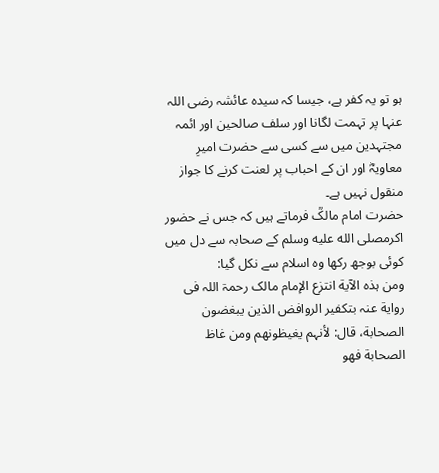ہو تو یہ کفر ہے، جیسا کہ سیدہ عائشہ رضی اللہ عنہا پر تہمت لگانا اور سلف صالحین اور ائمہ مجتہدین میں سے کسی سے حضرت امیرِ معاویہؓ اور ان کے احباب پر لعنت کرنے کا جواز منقول نہیں ہے۔
حضرت امام مالکؒ فرماتے ہیں کہ جس نے حضور اکرمصلى الله عليه وسلم کے صحابہ سے دل میں کوئی بوجھ رکھا وہ اسلام سے نکل گیا:
ومن ہذہ الآیة انتزع الإمام مالک رحمۃ اللہ فی روایة عنہ بتکفیر الروافض الذین یبغضون الصحابة، قال: لأنہم یغیظونھم ومن غاظ الصحابة فھو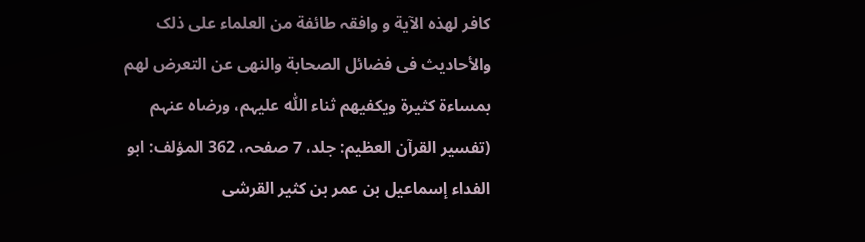کافر لھذہ الآیة و وافقہ طائفة من العلماء علی ذلک والأحادیث فی فضائل الصحابة والنھی عن التعرض لھم بمساءة کثیرة ویکفیھم ثناء اللّٰہ علیہم، ورضاہ عنہم
(تفسیر القرآن العظیم: جلد، 7 صفحہ، 362 المؤلف: ابو الفداء إسماعیل بن عمر بن کثیر القرشی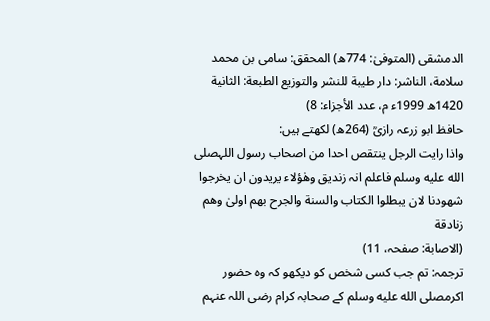الدمشقی (المتوفیٰ: 774ھ) المحقق: سامی بن محمد سلامة، الناشر: دار طیبة للنشر والتوزیع الطبعة: الثانیة 1420ھ 1999ء م، عدد الأجزاء: 8)
حافظ ابو زرعہ رازیؒ (264ھ) لکھتے ہیں:
واذا رایت الرجل ینتقص احدا من اصحاب رسول اللہصلى الله عليه وسلم فاعلم انہ زندیق وھٰؤلاء یریدون ان یخرجوا شھودنا لان یبطلوا الکتاب والسنة والجرح بھم اولیٰ وھم زنادقة
(الاصابة: صفحہ، 11)
ترجمہ: تم جب کسی شخص کو دیکھو کہ وہ حضور اکرمصلى الله عليه وسلم کے صحابہ کرام رضی اللہ عنہم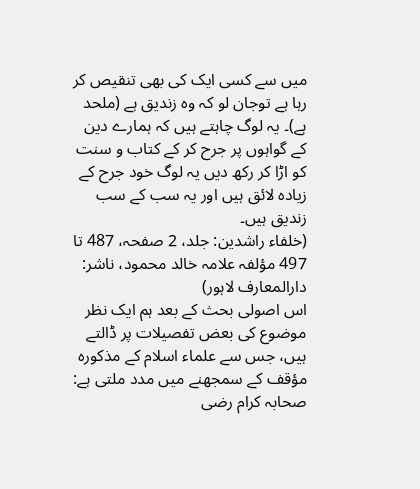میں سے کسی ایک کی بھی تنقیص کر رہا ہے توجان لو کہ وہ زندیق ہے (ملحد ہے)۔ یہ لوگ چاہتے ہیں کہ ہمارے دین کے گواہوں پر جرح کر کے کتاب و سنت کو اڑا کر رکھ دیں یہ لوگ خود جرح کے زیادہ لائق ہیں اور یہ سب کے سب زندیق ہیں۔
(خلفاء راشدین: جلد، 2 صفحہ، 487 تا 497 مؤلفہ علامہ خالد محمود، ناشر: دارالمعارف لاہور)
اس اصولی بحث کے بعد ہم ایک نظر موضوع کی بعض تفصیلات پر ڈالتے ہیں، جس سے علماء اسلام کے مذکورہ مؤقف کے سمجھنے میں مدد ملتی ہے:
صحابہ کرام رضی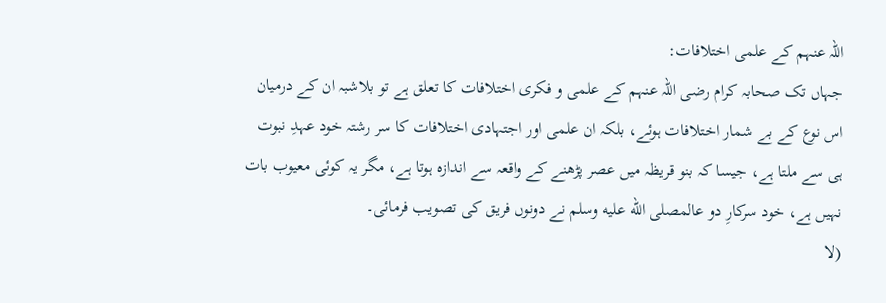اللہ عنہم کے علمی اختلافات:
جہاں تک صحابہ کرام رضی اللہ عنہم کے علمی و فکری اختلافات کا تعلق ہے تو بلاشبہ ان کے درمیان اس نوع کے بے شمار اختلافات ہوئے، بلکہ ان علمی اور اجتہادی اختلافات کا سر رشتہ خود عہدِ نبوت ہی سے ملتا ہے، جیسا کہ بنو قریظہ میں عصر پڑھنے کے واقعہ سے اندازہ ہوتا ہے، مگر یہ کوئی معیوب بات نہیں ہے، خود سرکارِ دو عالمصلى الله عليه وسلم نے دونوں فریق کی تصویب فرمائی۔
(لا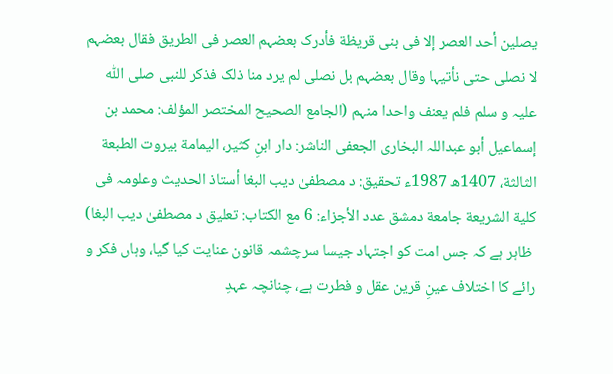یصلین أحد العصر إلا فی بنی قریظة فأدرک بعضہم العصر فی الطریق فقال بعضہم لا نصلی حتی نأتیہا وقال بعضہم بل نصلی لم یرد منا ذلک فذکر للنبی صلی اللّٰہ علیہ و سلم فلم یعنف واحدا منہم (الجامع الصحیح المختصر المؤلف: محمد بن إسماعیل أبو عبداللہ البخاری الجعفی الناشر: دار ابنِ کثیر، الیمامة بیروت الطبعة الثالثة، 1407ھ 1987ء تحقیق: د مصطفیٰ دیب البغا أستاذ الحدیث وعلومہ فی کلیة الشریعة جامعة دمشق عدد الأجزاء: 6 مع الکتاب: تعلیق د مصطفیٰ دیب البغا)
 ظاہر ہے کہ جس امت کو اجتہاد جیسا سرچشمہ قانون عنایت کیا گیا، وہاں فکر و رائے کا اختلاف عینِ قرین عقل و فطرت ہے، چنانچہ عہدِ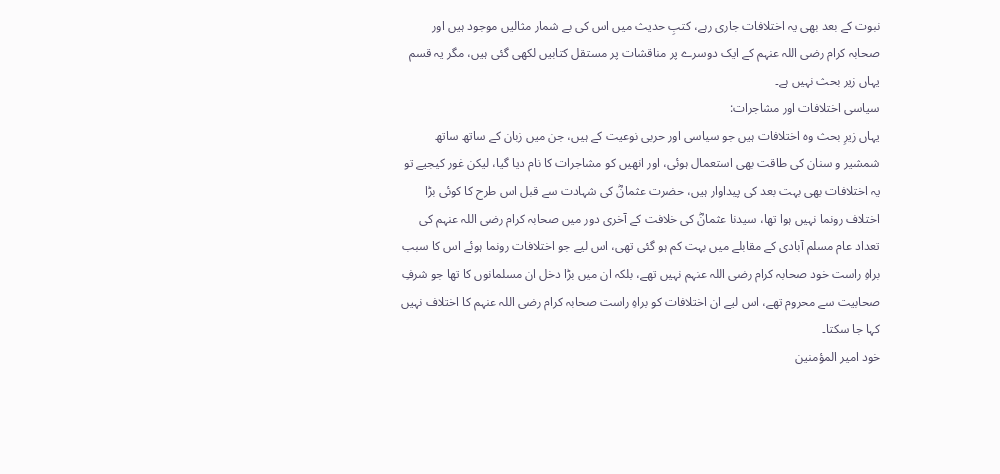نبوت کے بعد بھی یہ اختلافات جاری رہے، کتبِ حدیث میں اس کی بے شمار مثالیں موجود ہیں اور صحابہ کرام رضی اللہ عنہم کے ایک دوسرے پر مناقشات پر مستقل کتابیں لکھی گئی ہیں، مگر یہ قسم یہاں زیر بحث نہیں ہے۔
سیاسی اختلافات اور مشاجرات:
یہاں زیرِ بحث وہ اختلافات ہیں جو سیاسی اور حربی نوعیت کے ہیں، جن میں زبان کے ساتھ ساتھ شمشیر و سنان کی طاقت بھی استعمال ہوئی، اور انھیں کو مشاجرات کا نام دیا گیا، لیکن غور کیجیے تو یہ اختلافات بھی بہت بعد کی پیداوار ہیں، حضرت عثمانؓ کی شہادت سے قبل اس طرح کا کوئی بڑا اختلاف رونما نہیں ہوا تھا، سیدنا عثمانؓ کی خلافت کے آخری دور میں صحابہ کرام رضی اللہ عنہم کی تعداد عام مسلم آبادی کے مقابلے میں بہت کم ہو گئی تھی، اس لیے جو اختلافات رونما ہوئے اس کا سبب براہِ راست خود صحابہ کرام رضی اللہ عنہم نہیں تھے، بلکہ ان میں بڑا دخل ان مسلمانوں کا تھا جو شرفِ صحابیت سے محروم تھے، اس لیے ان اختلافات کو براہِ راست صحابہ کرام رضی اللہ عنہم کا اختلاف نہیں کہا جا سکتا۔
خود امیر المؤمنین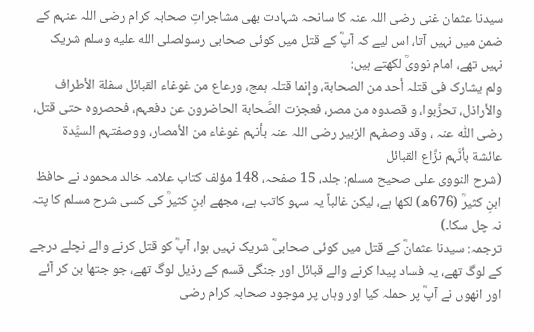سیدنا عثمان غنی رضی اللہ عنہ کا سانحہ شہادت بھی مشاجراتِ صحابہ کرام رضی اللہ عنہم کے ضمن میں نہیں آتا، اس لیے کہ آپؓ کے قتل میں کوئی صحابی رسولصلى الله عليه وسلم شریک نہیں تھے، امام نوویؒ لکھتے ہیں:
ولم یشارک فی قتلہ أحد من الصحابة، وإنما قتلہ ہمج، ورعاع من غوغاء القبائل سفلة الأطراف والأراذل، تحزَّبوا، و قصدوہ من مصر، فعجزت الصَّحابة الحاضرون عن دفعہم، فحصروہ حتی قتل، رضی اللّٰہ عنہ ، وقد وصفہم الزبیر رضی اللہ عنہ بأنہم غوغاء من الأمصار، ووصفتہم السیَّدة عائشة بأنَّہم نزَّاع القبائل
(شرح النووی علی صحیح مسلم: جلد، 15 صفحہ، 148 مؤلف کتاب علامہ خالد محمود نے حافظ ابنِ کثیرؒ (676ھ) لکھا ہے، لیکن غالباً یہ سہو کاتب ہے، مجھے ابنِ کثیرؒ کی کسی شرح مسلم کا پتہ نہ چل سکا۔)
ترجمہ: سیدنا عثمانؓ کے قتل میں کوئی صحابیؓ شریک نہیں ہوا، آپؓ کو قتل کرنے والے نچلے درجے کے لوگ تھے، یہ فساد پیدا کرنے والے قبائل اور جنگی قسم کے رذیل لوگ تھے، جو جتھا بن کر آئے اور انھوں نے آپؓ پر حملہ کیا اور وہاں پر موجود صحابہ کرام رضی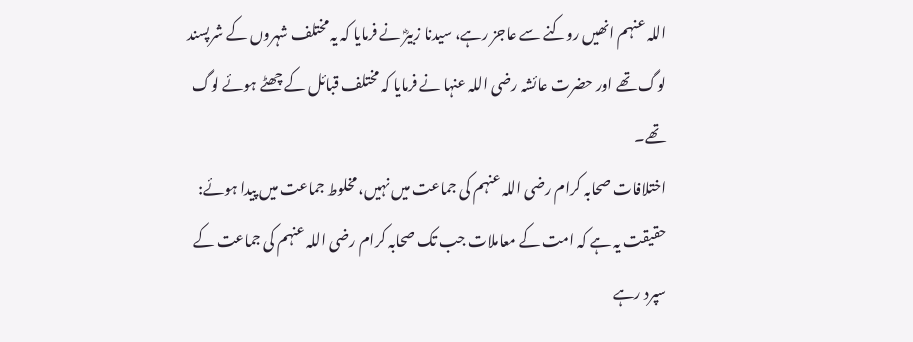اللہ عنہم انھیں روکنے سے عاجز رہے، سیدنا زبیرؓ نے فرمایا کہ یہ مختلف شہروں کے شرپسند لوگ تھے اور حضرت عائشہ رضی اللہ عنہا نے فرمایا کہ مختلف قبائل کے چھٹے ہوئے لوگ تھے۔
اختلافات صحابہ کرام رضی اللہ عنہم کی جماعت میں نہیں، مخلوط جماعت میں پیدا ہوئے:
حقیقت یہ ہے کہ امت کے معاملات جب تک صحابہ کرام رضی اللہ عنہم کی جماعت کے سپرد رہے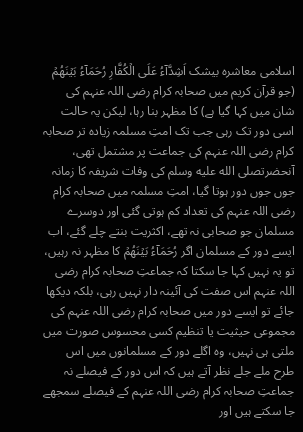اسلامی معاشرہ بیشک اَشِدَّآءُ عَلَى الۡكُفَّارِ رُحَمَآءُ بَيۡنَهُمۡ (جو قرآن کریم میں صحابہ کرام رضی اللہ عنہم کی شان میں کہا گیا ہے) کا مظہر بنا رہا، لیکن یہ حالت اسی دور تک رہی جب تک امتِ مسلمہ زیادہ تر صحابہ کرام رضی اللہ عنہم کی جماعت پر مشتمل تھی، آنحضرتصلى الله عليه وسلم کی وفات شریفہ کا زمانہ جوں جوں دور ہوتا گیا، امتِ مسلمہ میں صحابہ کرام رضی اللہ عنہم کی تعداد کم ہوتی گئی اور دوسرے مسلمان جو صحابی نہ تھے، اکثریت بنتے چلے گئے، اب ایسے دور کے مسلمان اگر رُحَمَآءُ بَيۡنَهُمۡ کا مظہر نہ رہیں، تو یہ نہیں کہا جا سکتا کہ جماعتِ صحابہ کرام رضی اللہ عنہم اس صفت کی آئینہ دار نہیں رہی، بلکہ دیکھا جائے تو ایسے دور میں صحابہ کرام رضی اللہ عنہم کی مجموعی حیثیت یا تنظیم کسی محسوس صورت میں ملتی ہی نہیں، وہ اگلے دور کے مسلمانوں میں اس طرح ملے جلے نظر آتے ہیں کہ اس دور کے فیصلے نہ جماعتِ صحابہ کرام رضی اللہ عنہم کے فیصلے سمجھے جا سکتے ہیں اور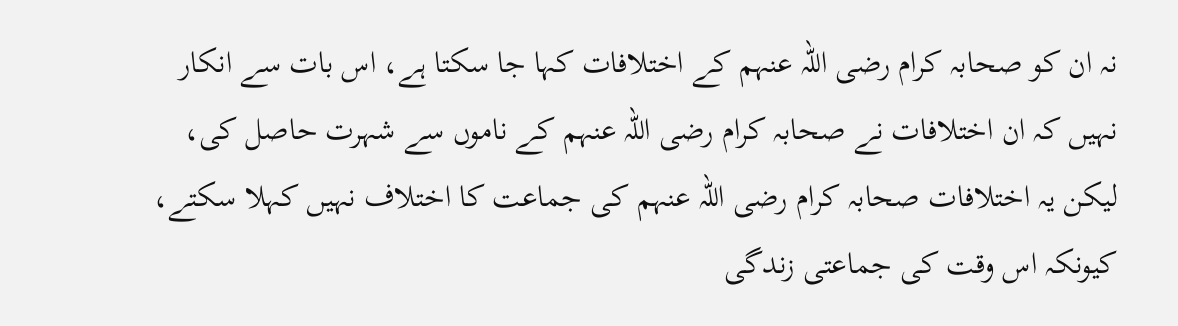نہ ان کو صحابہ کرام رضی اللہ عنہم کے اختلافات کہا جا سکتا ہے، اس بات سے انکار نہیں کہ ان اختلافات نے صحابہ کرام رضی اللہ عنہم کے ناموں سے شہرت حاصل کی، لیکن یہ اختلافات صحابہ کرام رضی اللہ عنہم کی جماعت کا اختلاف نہیں کہلا سکتے، کیونکہ اس وقت کی جماعتی زندگی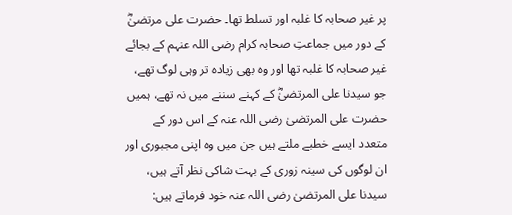پر غیر صحابہ کا غلبہ اور تسلط تھا۔ حضرت علی مرتضیٰؓ کے دور میں جماعتِ صحابہ کرام رضی اللہ عنہم کے بجائے غیر صحابہ کا غلبہ تھا اور وہ بھی زیادہ تر وہی لوگ تھے، جو سیدنا علی المرتضیٰؓ کے کہنے سننے میں نہ تھے، ہمیں حضرت علی المرتضیٰ رضی اللہ عنہ کے اس دور کے متعدد ایسے خطبے ملتے ہیں جن میں وہ اپنی مجبوری اور ان لوگوں کی سینہ زوری کے بہت شاکی نظر آتے ہیں، سیدنا علی المرتضیٰ رضی اللہ عنہ خود فرماتے ہیں: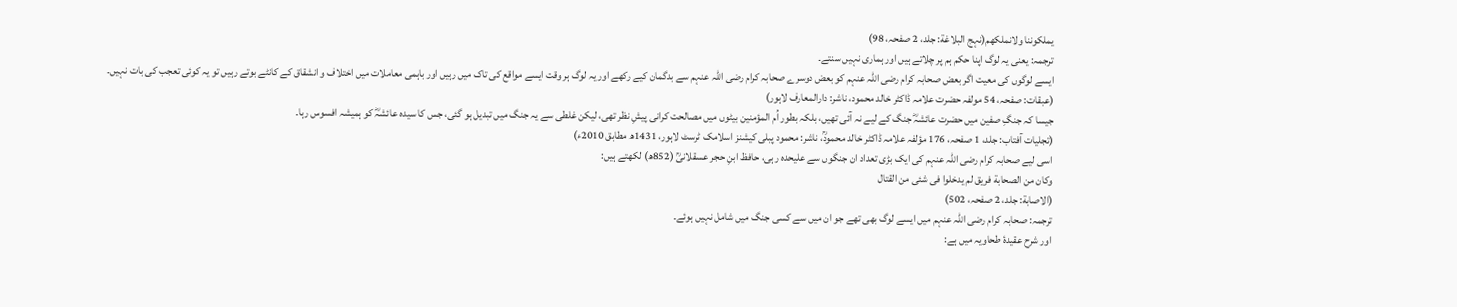یملکوننا ولانملکھم(نہج البلاغة: جلد، 2 صفحہ، 98)
ترجمہ: یعنی یہ لوگ اپنا حکم ہم پر چلاتے ہیں اور ہماری نہیں سنتے۔
ایسے لوگوں کی معیت اگر بعض صحابہ کرام رضی اللہ عنہم کو بعض دوسرے صحابہ کرام رضی اللہ عنہم سے بدگمان کیے رکھے اور یہ لوگ ہر وقت ایسے مواقع کی تاک میں رہیں اور باہمی معاملات میں اختلاف و انشقاق کے کانٹے بوتے رہیں تو یہ کوئی تعجب کی بات نہیں۔
(عبقات: صفحہ، 54 مولفہ حضرت علامہ ڈاکٹر خالد محمود، ناشر: دارالمعارف لاہور)
جیسا کہ جنگِ صفین میں حضرت عائشہؓ جنگ کے لیے نہ آئی تھیں، بلکہ بطور اُم المؤمنین بیٹوں میں مصالحت کرانی پیشِ نظر تھی، لیکن غلطی سے یہ جنگ میں تبدیل ہو گئی، جس کا سیدہ عائشہؓ کو ہمیشہ افسوس رہا۔
(تجلیات آفتاب: جلد، 1 صفحہ، 176 مؤلفہ علامہ ڈاکٹر خالد محمودؒ، ناشر: محمود پبلی کیشنز اسلامک ٹرسٹ لاہور، 1431ھ مطابق 2010ء)
اسی لیے صحابہ کرام رضی اللہ عنہم کی ایک بڑی تعداد ان جنگوں سے علیحدہ رہی، حافظ ابنِ حجر عسقلانیؒ (852ھ) لکھتے ہیں:
وکان من الصحابة فریق لم یدخلوا فی شئی من القتال
(الاصابة: جلد، 2 صفحہ، 502)
ترجمہ: صحابہ کرام رضی اللہ عنہم میں ایسے لوگ بھی تھے جو ان میں سے کسی جنگ میں شامل نہیں ہوئے۔
اور شرح عقیدۀ طحاویہ میں ہے: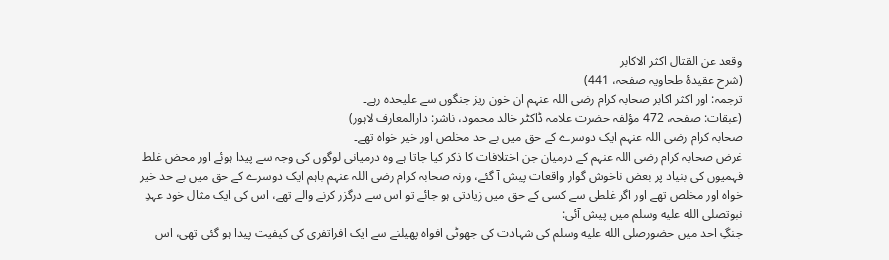وقعد عن القتال اکثر الاکابر
(شرح عقیدۀ طحاویہ صفحہ، 441)
ترجمہ: اور اکثر اکابر صحابہ کرام رضی اللہ عنہم ان خون ریز جنگوں سے علیحدہ رہے۔
(عبقات: صفحہ، 472 مؤلفہ حضرت علامہ ڈاکٹر خالد محمود، ناشر: دارالمعارف لاہور)
صحابہ کرام رضی اللہ عنہم ایک دوسرے کے حق میں بے حد مخلص اور خیر خواہ تھے۔
غرض صحابہ کرام رضی اللہ عنہم کے درمیان جن اختلافات کا ذکر کیا جاتا ہے وہ درمیانی لوگوں کی وجہ سے پیدا ہوئے اور محض غلط فہمیوں کی بنیاد پر بعض ناخوش گوار واقعات پیش آ گئے، ورنہ صحابہ کرام رضی اللہ عنہم باہم ایک دوسرے کے حق میں بے حد خیر خواہ اور مخلص تھے اور اگر غلطی سے کسی کے حق میں زیادتی ہو جائے تو اس سے درگزر کرنے والے تھے، اس کی ایک مثال خود عہدِ نبوتصلى الله عليه وسلم میں پیش آئی:
جنگِ احد میں حضورصلى الله عليه وسلم کی شہادت کی جھوٹی افواہ پھیلنے سے ایک افراتفری کی کیفیت پیدا ہو گئی تھی، اس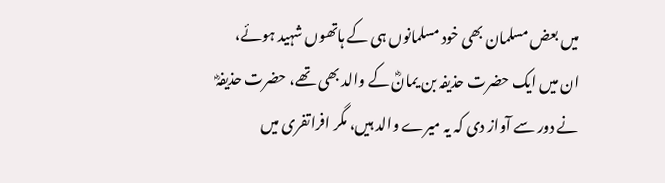میں بعض مسلمان بھی خود مسلمانوں ہی کے ہاتھوں شہید ہوئے، ان میں ایک حضرت حذیفہ بن یمانؓ کے والد بھی تھے، حضرت حذیفہؓ نے دور سے آواز دی کہ یہ میرے والد ہیں، مگر افراتفری میں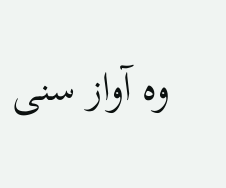وہ آواز سنی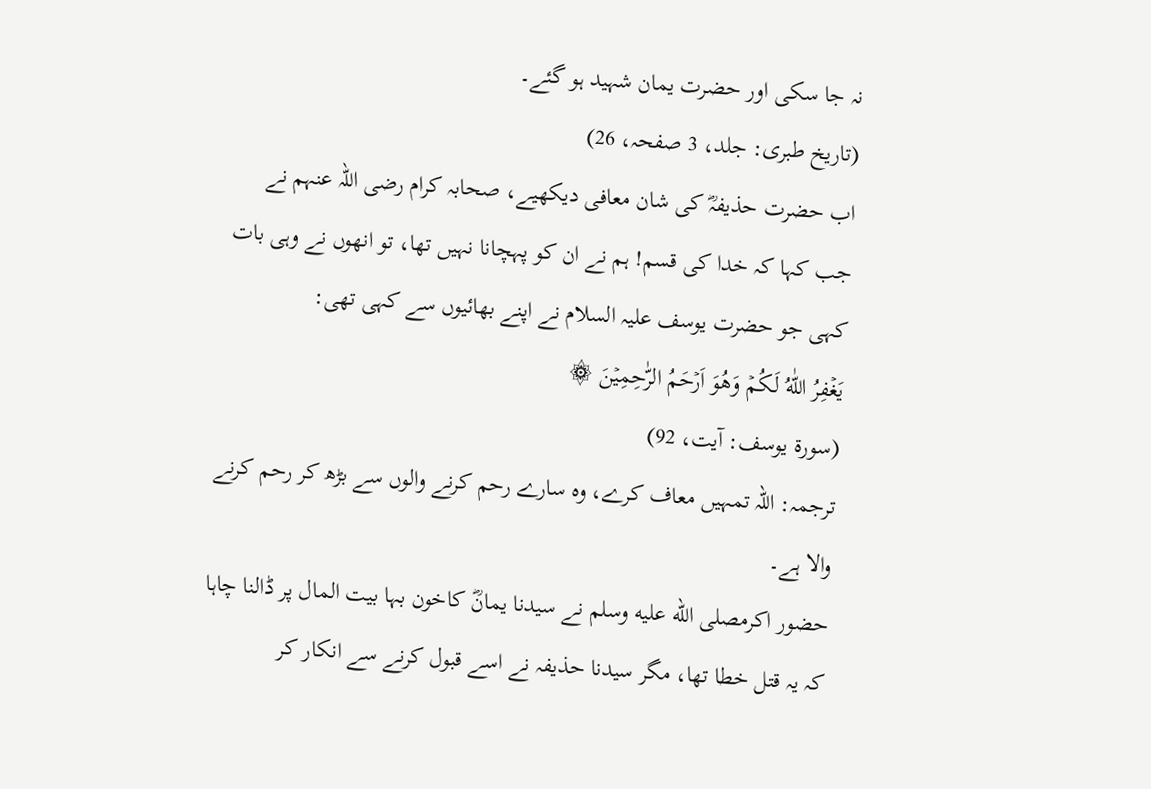نہ جا سکی اور حضرت یمان شہید ہو گئے۔
(تاریخ طبری: جلد، 3 صفحہ، 26)
اب حضرت حذیفہؓ کی شان معافی دیکھیے، صحابہ کرام رضی اللہ عنہم نے جب کہا کہ خدا کی قسم! ہم نے ان کو پہچانا نہیں تھا، تو انھوں نے وہی بات کہی جو حضرت یوسف علیہ السلام نے اپنے بھائیوں سے کہی تھی:
يَغۡفِرُ اللّٰهُ لَـكُمۡ‌ وَهُوَ اَرۡحَمُ الرّٰحِمِيۡنَ ۞
(سورۃ يوسف: آیت، 92)
ترجمہ: اللہ تمہیں معاف کرے، وہ سارے رحم کرنے والوں سے بڑھ کر رحم کرنے والا ہے۔
حضور اکرمصلى الله عليه وسلم نے سیدنا یمانؓ کاخون بہا بیت المال پر ڈالنا چاہا کہ یہ قتل خطا تھا، مگر سیدنا حذیفہ نے اسے قبول کرنے سے انکار کر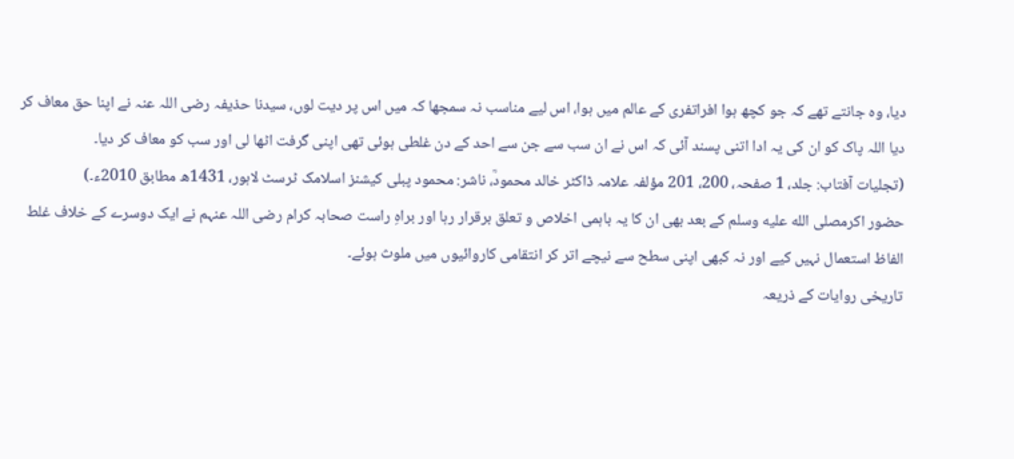دیا، وہ جانتے تھے کہ جو کچھ ہوا افراتفری کے عالم میں ہوا، اس لیے مناسب نہ سمجھا کہ میں اس پر دیت لوں، سیدنا حذیفہ رضی اللہ عنہ نے اپنا حق معاف کر دیا اللہ پاک کو ان کی یہ ادا اتنی پسند آئی کہ اس نے ان سب سے جن سے احد کے دن غلطی ہوئی تھی اپنی گرفت اٹھا لی اور سب کو معاف کر دیا۔
(تجلیات آفتاب: جلد، 1 صفحہ، 200، 201 مؤلفہ علامہ ڈاکٹر خالد محمودؒ، ناشر: محمود پبلی کیشنز اسلامک ٹرسٹ لاہور، 1431ھ مطابق 2010ء۔)
حضور اکرمصلى الله عليه وسلم کے بعد بھی ان کا یہ باہمی اخلاص و تعلق برقرار رہا اور براہِ راست صحابہ کرام رضی اللہ عنہم نے ایک دوسرے کے خلاف غلط الفاظ استعمال نہیں کیے اور نہ کبھی اپنی سطح سے نیچے اتر کر انتقامی کاروائیوں میں ملوث ہوئے۔
تاریخی روایات کے ذریعہ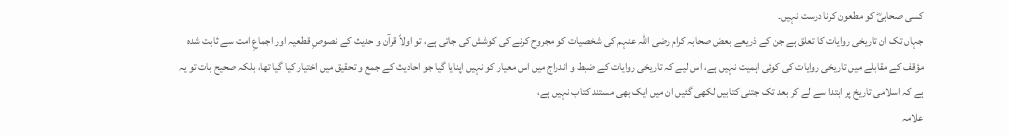کسی صحابیؓ کو مطعون کرنا درست نہیں۔
جہاں تک ان تاریخی روایات کا تعلق ہے جن کے ذریعے بعض صحابہ کرام رضی اللہ عنہم کی شخصیات کو مجروح کرنے کی کوشش کی جاتی ہے، تو اولاً قرآن و حدیث کے نصوصِ قطعیہ اور اجماعِ امت سے ثابت شدہ مؤقف کے مقابلے میں تاریخی روایات کی کوئی اہمیت نہیں ہے، اس لیے کہ تاریخی روایات کے ضبط و اندراج میں اس معیار کو نہیں اپنایا گیا جو احادیث کے جمع و تحقیق میں اختیار کیا گیا تھا، بلکہ صحیح بات تو یہ ہے کہ اسلامی تاریخ پر ابتدا سے لے کر بعد تک جتنی کتابیں لکھی گئیں ان میں ایک بھی مستند کتاب نہیں ہے،
علامہ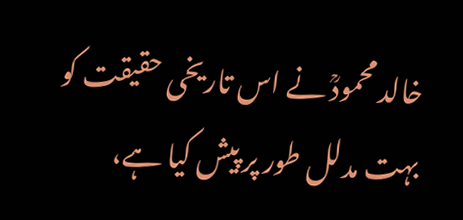خالد محمودؒ نے اس تاریخی حقیقت کو بہت مدلل طور پر پیش کیا ہے،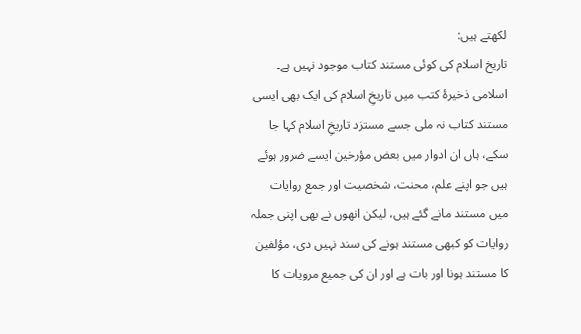لکھتے ہیں:
تاریخ اسلام کی کوئی مستند کتاب موجود نہیں ہے۔
اسلامی ذخیرۀ کتب میں تاریخِ اسلام کی ایک بھی ایسی مستند کتاب نہ ملی جسے مستزد تاریخِ اسلام کہا جا سکے، ہاں ان ادوار میں بعض مؤرخین ایسے ضرور ہوئے ہیں جو اپنے علم، محنت، شخصیت اور جمع روایات میں مستند مانے گئے ہیں، لیکن انھوں نے بھی اپنی جملہ روایات کو کبھی مستند ہونے کی سند نہیں دی، مؤلفین کا مستند ہونا اور بات ہے اور ان کی جمیع مرویات کا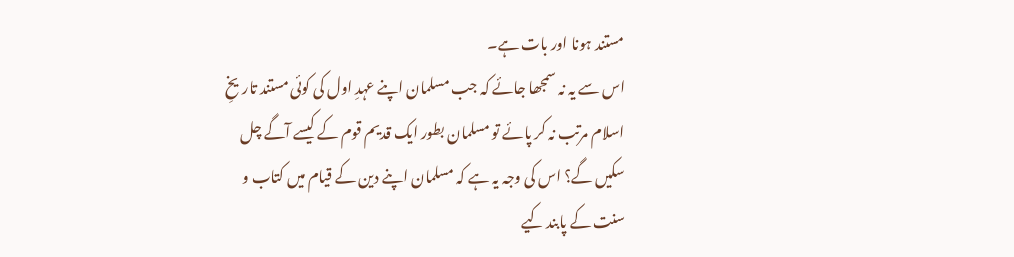مستند ہونا اور بات ہے۔
اس سے یہ نہ سمجھا جائے کہ جب مسلمان اپنے عہدِ اول کی کوئی مستند تاریخِ اسلام مرتب نہ کر پائے تو مسلمان بطور ایک قدیم قوم کے کیسے آگے چل سکیں گے؟ اس کی وجہ یہ ہے کہ مسلمان اپنے دین کے قیام میں کتاب و سنت کے پابند کیے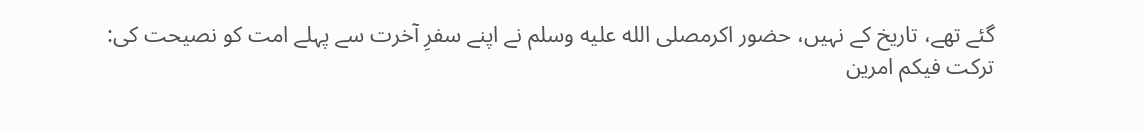گئے تھے، تاریخ کے نہیں، حضور اکرمصلى الله عليه وسلم نے اپنے سفرِ آخرت سے پہلے امت کو نصیحت کی:
ترکت فیکم امرین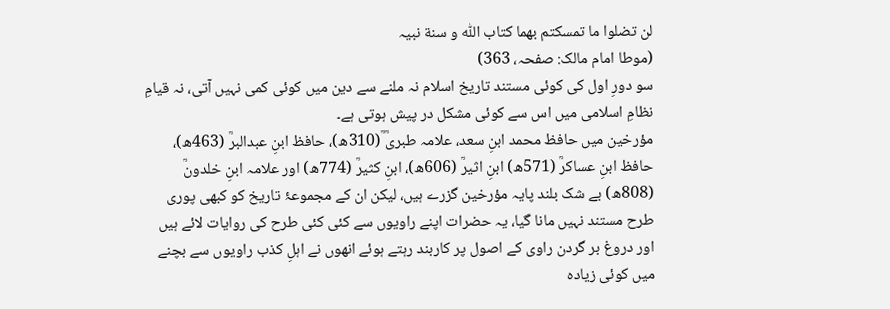لن تضلوا ما تمسکتم بھما کتاب اللّٰہ و سنة نبیہ
(موطا امام مالک: صفحہ، 363)
سو دورِ اول کی کوئی مستند تاریخ اسلام نہ ملنے سے دین میں کوئی کمی نہیں آتی، نہ قیامِ نظامِ اسلامی میں اس سے کوئی مشکل در پیش ہوتی ہے۔
مؤرخین میں حافظ محمد ابنِ سعد، علامہ طبریؒ ؒ(310ھ)، حافظ ابنِ عبدالبرؒ (463ھ)، حافظ ابنِ عساکرؒ (571ھ) ابنِ اثیرؒ (606ھ)، ابنِ کثیرؒ (774ھ) اور علامہ ابنِ خلدونؒ (808ھ) بے شک بلند پایہ مؤرخین گزرے ہیں، لیکن ان کے مجموعۂ تاریخ کو کبھی پوری طرح مستند نہیں مانا گیا، یہ حضرات اپنے راویوں سے کئی کئی طرح کی روایات لائے ہیں اور دروغ بر گردن راوی کے اصول پر کاربند رہتے ہوئے انھوں نے اہلِ کذب راویوں سے بچنے میں کوئی زیادہ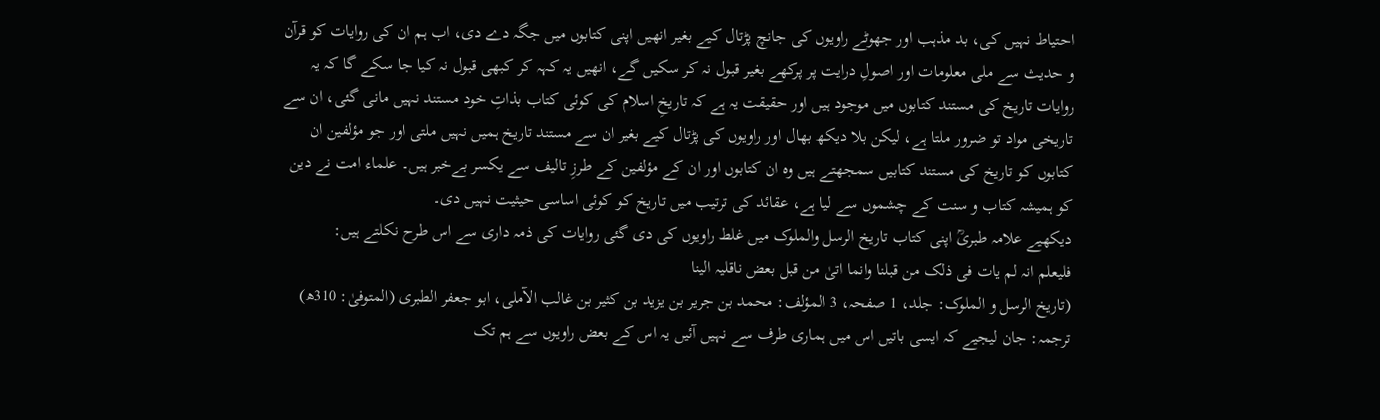احتیاط نہیں کی، بد مذہب اور جھوٹے راویوں کی جانچ پڑتال کیے بغیر انھیں اپنی کتابوں میں جگہ دے دی، اب ہم ان کی روایات کو قرآن و حدیث سے ملی معلومات اور اصولِ درایت پر پرکھے بغیر قبول نہ کر سکیں گے، انھیں یہ کہہ کر کبھی قبول نہ کیا جا سکے گا کہ یہ روایات تاریخ کی مستند کتابوں میں موجود ہیں اور حقیقت یہ ہے کہ تاریخِ اسلام کی کوئی کتاب بذاتِ خود مستند نہیں مانی گئی، ان سے تاریخی مواد تو ضرور ملتا ہے، لیکن بلا دیکھ بھال اور راویوں کی پڑتال کیے بغیر ان سے مستند تاریخ ہمیں نہیں ملتی اور جو مؤلفین ان کتابوں کو تاریخ کی مستند کتابیں سمجھتے ہیں وہ ان کتابوں اور ان کے مؤلفین کے طرزِ تالیف سے یکسر بےخبر ہیں۔ علماء امت نے دین کو ہمیشہ کتاب و سنت کے چشموں سے لیا ہے، عقائد کی ترتیب میں تاریخ کو کوئی اساسی حیثیت نہیں دی۔
دیکھیے علامہ طبریؒ اپنی کتاب تاریخ الرسل والملوک میں غلط راویوں کی دی گئی روایات کی ذمہ داری سے اس طرح نکلتے ہیں:
فلیعلم انہ لم یات فی ذلک من قبلنا وانما اتیٰ من قبل بعض ناقلیہ الینا
(تاریخ الرسل و الملوک: جلد، 1 صفحہ، 3 المؤلف: محمد بن جریر بن یزید بن کثیر بن غالب الآملی، ابو جعفر الطبری (المتوفیٰ: 310ھ)
ترجمہ: جان لیجیے کہ ایسی باتیں اس میں ہماری طرف سے نہیں آئیں یہ اس کے بعض راویوں سے ہم تک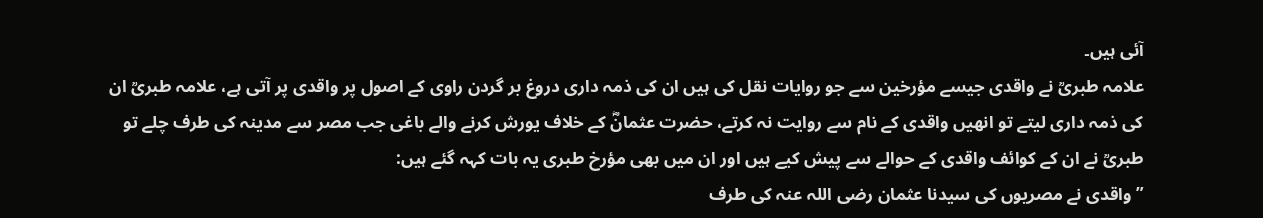آئی ہیں۔
علامہ طبریؒ نے واقدی جیسے مؤرخین سے جو روایات نقل کی ہیں ان کی ذمہ داری دروغ بر گردن راوی کے اصول پر واقدی پر آتی ہے، علامہ طبریؒ ان کی ذمہ داری لیتے تو انھیں واقدی کے نام سے روایت نہ کرتے، حضرت عثمانؓ کے خلاف یورش کرنے والے باغی جب مصر سے مدینہ کی طرف چلے تو طبریؒ نے ان کے کوائف واقدی کے حوالے سے پیش کیے ہیں اور ان میں بھی مؤرخ طبری یہ بات کہہ گئے ہیں:
”واقدی نے مصریوں کی سیدنا عثمان رضی اللہ عنہ کی طرف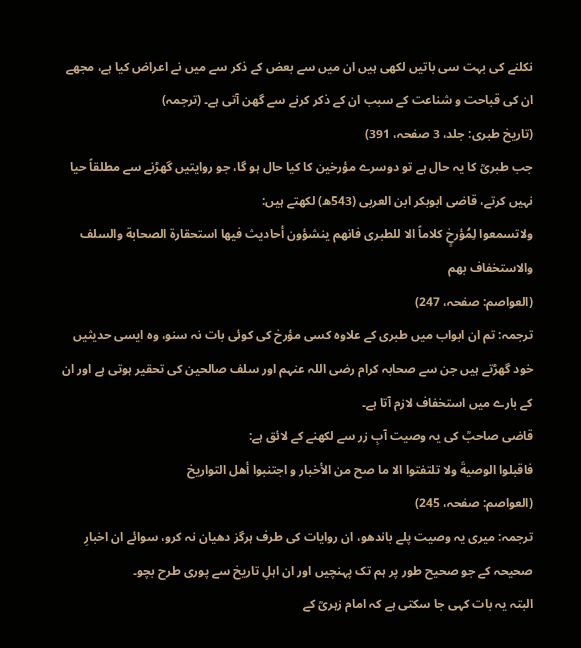نکلنے کی بہت سی باتیں لکھی ہیں ان میں سے بعض کے ذکر سے میں نے اعراض کیا ہے، مجھے ان کی قباحت و شناعت کے سبب ان کے ذکر کرنے سے گھن آتی ہے۔ (ترجمہ)
(تاریخ طبری: جلد، 3 صفحہ، 391)
جب طبریؒ کا یہ حال ہے تو دوسرے مؤرخین کا کیا حال ہو گا، جو روایتیں گھڑنے سے مطلقاً حیا نہیں کرتے، قاضی ابوبکر ابن العربی (543ھ) لکھتے ہیں:
ولاتسمعوا لِمُؤرخٍ کلاماً الا للطبری فانھم ینشؤون أحادیث فیھا استحقارة الصحابة والسلف والاستخفاف بھم
(العواصم: صفحہ، 247)
ترجمہ: تم ان ابواب میں طبری کے علاوہ کسی مؤرخ کی کوئی بات نہ سنو، وہ ایسی حدیثیں خود گھڑتے ہیں جن سے صحابہ کرام رضی اللہ عنہم اور سلف صالحین کی تحقیر ہوتی ہے اور ان کے بارے میں استخفاف لازم آتا ہے۔
قاضی صاحبؒ کی یہ وصیت آبِ زر سے لکھنے کے لائق ہے:
فاقبلوا الوصیةَ ولا تلتفتوا الا ما صح من الأخبار و اجتنبوا أھل التواریخ
(العواصم: صفحہ، 245)
ترجمہ: میری یہ وصیت پلے باندھو، ان روایات کی طرف ہرگز دھیان نہ کرو، سوائے ان اخبارِ صحیحہ کے جو صحیح طور پر ہم تک پہنچیں اور ان اہلِ تاریخ سے پوری طرح بچو۔
البتہ یہ بات کہی جا سکتی ہے کہ امام زہریؒ کے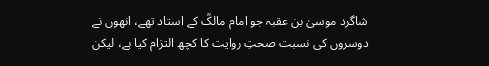شاگرد موسیٰ بن عقبہ جو امام مالکؒ کے استاد تھے، انھوں نے دوسروں کی نسبت صحتِ روایت کا کچھ التزام کیا ہے، لیکن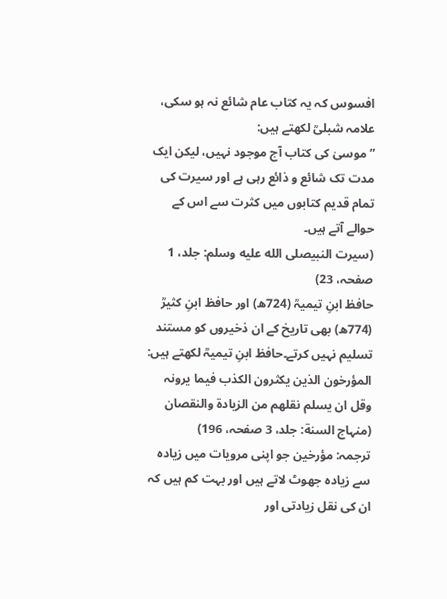افسوس کہ یہ کتاب عام شائع نہ ہو سکی، علامہ شبلیؒ لکھتے ہیں:
”موسیٰ کی کتاب آج موجود نہیں، لیکن ایک مدت تک شائع و ذائع رہی ہے اور سیرت کی تمام قدیم کتابوں میں کثرت سے اس کے حوالے آتے ہیں۔
(سیرت النبیصلى الله عليه وسلم: جلد، 1 صفحہ، 23)
حافظ ابنِ تیمیہؒ (724ھ) اور حافظ ابنِ کثیرؒ (774ھ) بھی تاریخ کے ان ذخیروں کو مستند تسلیم نہیں کرتے۔حافظ ابنِ تیمیہؒ لکھتے ہیں:
المؤرخون الذین یکثرون الکذب فیما یرونہ وقل ان یسلم نقلھم من الزیادة والنقصان
(منہاج السنة: جلد، 3 صفحہ، 196)
ترجمہ: مؤرخین جو اپنی مرویات میں زیادہ سے زیادہ جھوٹ لاتے ہیں اور بہت کم ہیں کہ ان کی نقل زیادتی اور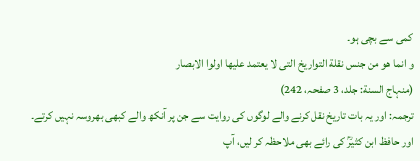کمی سے بچی ہو۔
و انما ھو من جنس نقلة التواریخ التی لا یعتمد علیھا اولوا الابصار
(منہاج السنة: جلد، 3 صفحہ، 242)
ترجمہ: اور یہ بات تاریخ نقل کرنے والے لوگوں کی روایت سے جن پر آنکھ والے کبھی بھروسہ نہیں کرتے۔
اور حافظ ابن کثیرؒ کی رائے بھی ملاحظہ کر لیں، آپ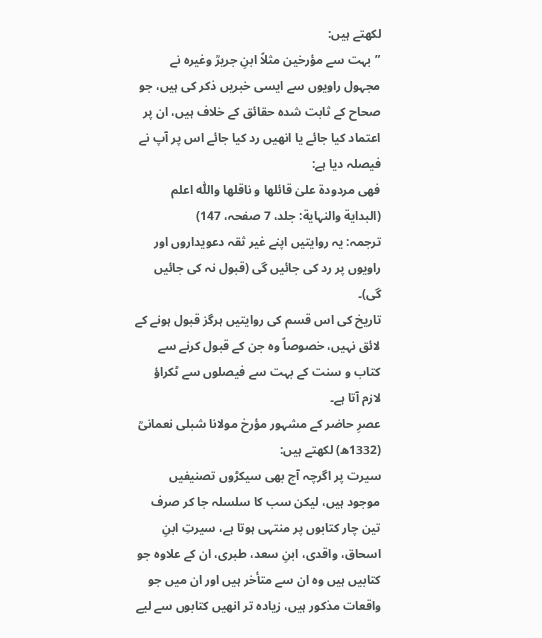لکھتے ہیں:
”بہت سے مؤرخین مثلاً ابنِ جریرؒ وغیرہ نے مجہول راویوں سے ایسی خبریں ذکر کی ہیں، جو صحاح کے ثابت شدہ حقائق کے خلاف ہیں، ان پر اعتماد کیا جائے یا انھیں رد کیا جائے اس پر آپ نے فیصلہ دیا ہے:
فھی مردودة علیٰ قائلھا و ناقلھا واللّٰہ اعلم
(البدایة والنہایة: جلد، 7 صفحہ، 147)
ترجمہ: یہ روایتیں اپنے غیر ثقہ دعویداروں اور راویوں پر رد کی جائیں گی (قبول نہ کی جائیں گی)۔
تاریخ کی اس قسم کی روایتیں ہرگز قبول ہونے کے لائق نہیں، خصوصاً وہ جن کے قبول کرنے سے کتاب و سنت کے بہت سے فیصلوں سے ٹکراؤ لازم آتا ہے۔
عصرِ حاضر کے مشہور مؤرخ مولانا شبلی نعمانیؒ (1332ھ) لکھتے ہیں:
سیرت پر اگرچہ آج بھی سیکڑوں تصنیفیں موجود ہیں، لیکن سب کا سلسلہ جا کر صرف تین چار کتابوں پر منتہی ہوتا ہے، سیرتِ ابنِ اسحاق، واقدی، ابنِ سعد، طبری، ان کے علاوہ جو کتابیں ہیں وہ ان سے متأخر ہیں اور ان میں جو واقعات مذکور ہیں، زیادہ تر انھیں کتابوں سے لیے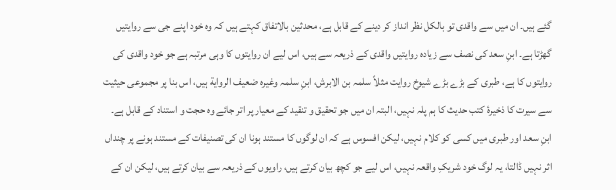گئے ہیں۔ ان میں سے واقدی تو بالکل نظر انداز کر دینے کے قابل ہے، محدثین بالاتفاق کہتے ہیں کہ وہ خود اپنے جی سے روایتیں گھڑتا ہے۔ ابنِ سعد کی نصف سے زیادہ روایتیں واقدی کے ذریعہ سے ہیں، اس لیے ان روایتوں کا وہی مرتبہ ہے جو خود واقدی کی روایتوں کا ہے، طبری کے بڑے بڑے شیوخ روایت مثلاً سلمہ بن الابرش، ابنِ سلمہ وغیرہ ضعیف الروایة ہیں، اس بنا پر مجموعی حیثیت سے سیرت کا ذخیرۀ کتب حدیث کا ہم پلہ نہیں، البتہ ان میں جو تحقیق و تنقید کے معیار پر اتر جائے وہ حجت و استناد کے قابل ہے۔
ابنِ سعد اور طبری میں کسی کو کلام نہیں، لیکن افسوس ہے کہ ان لوگوں کا مستند ہونا ان کی تصنیفات کے مستند ہونے پر چنداں اثر نہیں ڈالتا، یہ لوگ خود شریکِ واقعہ نہیں، اس لیے جو کچھ بیان کرتے ہیں، راویوں کے ذریعہ سے بیان کرتے ہیں، لیکن ان کے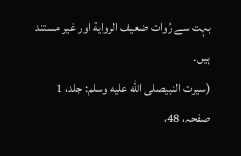بہت سے رُوات ضعیف الروایة اور غیر مستند ہیں۔
(سیرت النبیصلى الله عليه وسلم: جلد، 1 صفحہ، 48،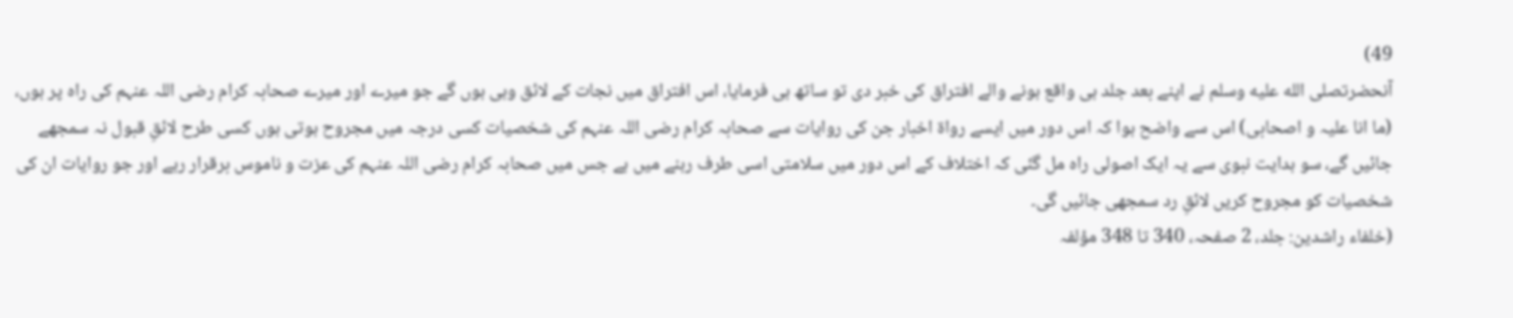49)
آنحضرتصلى الله عليه وسلم نے اپنے بعد جلد ہی واقع ہونے والے افتراق کی خبر دی تو ساتھ ہی فرمایا، اس افتراق میں نجات کے لائق وہی ہوں گے جو میرے اور میرے صحابہ کرام رضی اللہ عنہم کی راہ پر ہوں، (ما انا علیہ و اصحابی) اس سے واضح ہوا کہ اس دور میں ایسے رواة اخبار جن کی روایات سے صحابہ کرام رضی اللہ عنہم کی شخصیات کسی درجہ میں مجروح ہوتی ہوں کسی طرح لائقِ قبول نہ سمجھے جائیں گے، سو ہدایت نبوی سے یہ ایک اصولی راہ مل گئی کہ اختلاف کے اس دور میں سلامتی اسی طرف رہنے میں ہے جس میں صحابہ کرام رضی اللہ عنہم کی عزت و ناموس برقرار رہے اور جو روایات ان کی شخصیات کو مجروح کریں لائقِ رد سمجھی جائیں گی۔
(خلفاء راشدین: جلد، 2 صفحہ، 340 تا 348 مؤلفہ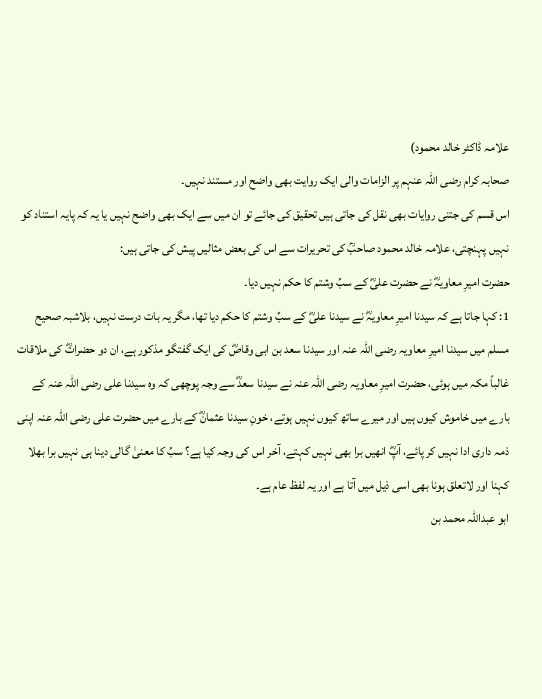علامہ ڈاکٹر خالد محمود)
صحابہ کرام رضی اللہ عنہم پر الزامات والی ایک روایت بھی واضح اور مستند نہیں۔
اس قسم کی جتنی روایات بھی نقل کی جاتی ہیں تحقیق کی جائے تو ان میں سے ایک بھی واضح نہیں یا یہ کہ پایہ استناد کو نہیں پہنچتی، علامہ خالد محمود صاحبؒ کی تحریرات سے اس کی بعض مثالیں پیش کی جاتی ہیں:
حضرت امیرِ معاویہؓ نے حضرت علیؓ کے سبِّ وشتم کا حکم نہیں دیا۔
1: کہا جاتا ہے کہ سیدنا امیرِ معاویہؓ نے سیدنا علیؓ کے سبِّ وشتم کا حکم دیا تھا، مگر یہ بات درست نہیں، بلاشبہ صحیح مسلم میں سیدنا امیرِ معاویہ رضی اللہ عنہ اور سیدنا سعد بن ابی وقاصؓ کی ایک گفتگو مذکور ہے، ان دو حضراتؓ کی ملاقات غالباً مکہ میں ہوئی، حضرت امیرِ معاویہ رضی اللہ عنہ نے سیدنا سعدؓ سے وجہ پوچھی کہ وہ سیدنا علی رضی اللہ عنہ کے بارے میں خاموش کیوں ہیں اور میرے ساتھ کیوں نہیں ہوتے، خونِ سیدنا عثمانؓ کے بارے میں حضرت علی رضی اللہ عنہ اپنی ذمہ داری ادا نہیں کر پائے، آپؓ انھیں برا بھی نہیں کہتے، آخر اس کی وجہ کیا ہے؟ سبِّ کا معنیٰ گالی دینا ہی نہیں برا بھلا کہنا اور لاتعلق ہونا بھی اسی ذیل میں آتا ہے اور یہ لفظ عام ہے۔
ابو عبداللہ محمد بن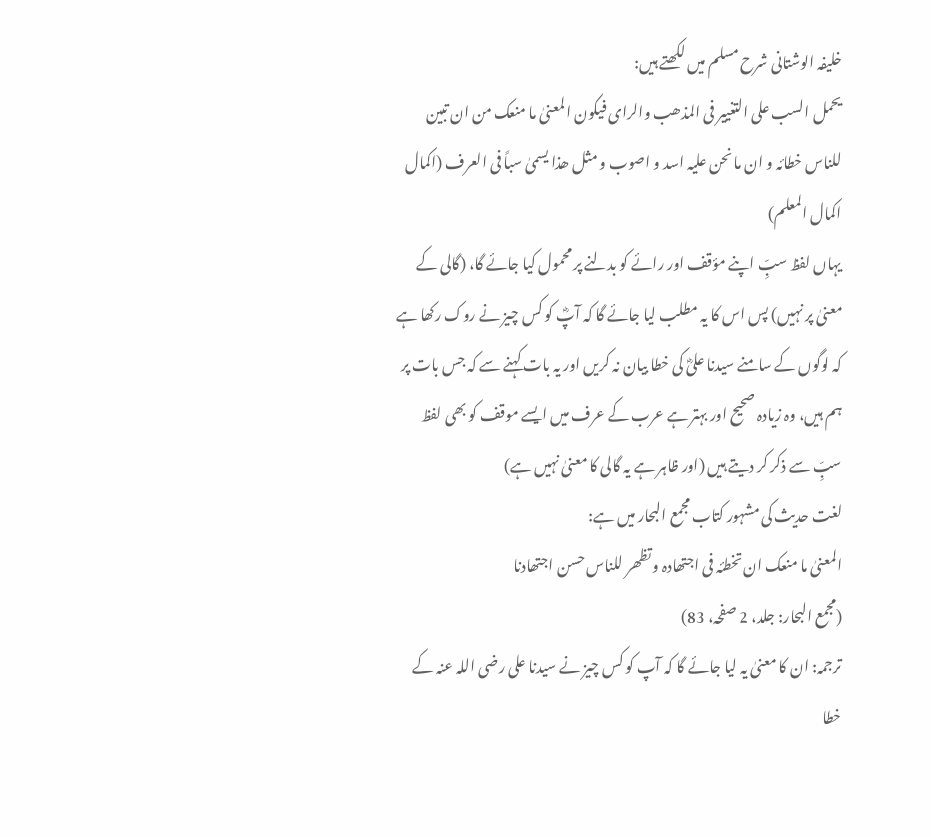خلیفہ الوشتانی شرح مسلم میں لکھتے ہیں:
یحمل السب علی التغییر فی المذھب والرای فیکون المعنیٰ ما منعک من ان تبین للناس خطائہ و ان ما نحن علیہ اسد و اصوب و مثل ھذا یسمیٰ سباً فی العرف (اکمال اکمال المعلم)
یہاں لفظ سبِّ اپنے مؤقف اور رائے کو بدلنے پر محمول کیا جائے گا، (گالی کے معنیٰ پر نہیں) پس اس کا یہ مطلب لیا جائے گا کہ آپؓ کو کس چیز نے روک رکھا ہے کہ لوگوں کے سامنے سیدنا علیؓ کی خطا بیان نہ کریں اور یہ بات کہنے سے کہ جس بات پر ہم ہیں، وہ زیادہ صحیح اور بہتر ہے عرب کے عرف میں ایسے موقف کو بھی لفظ سبِّ سے ذکر کر دیتے ہیں (اور ظاہر ہے یہ گالی کا معنیٰ نہیں ہے)
لغت حدیث کی مشہور کتاب مجمع البحار میں ہے:
المعنیٰ ما منعک ان تخطئہ فی اجتھادہ و تظھر للناس حسن اجتھادنا
(مجمع البحار: جلد، 2 صفحہ، 83)
ترجمہ: ان کا معنیٰ یہ لیا جائے گا کہ آپ کو کس چیز نے سیدنا علی رضی اللہ عنہ کے خطا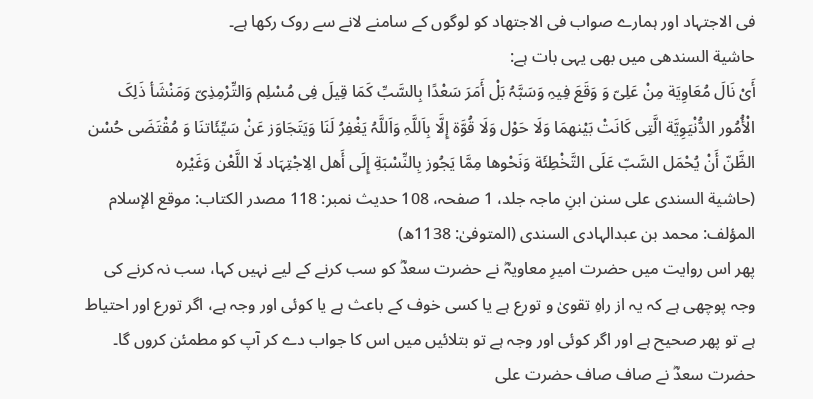فی الاجتہاد اور ہمارے صواب فی الاجتھاد کو لوگوں کے سامنے لانے سے روک رکھا ہے۔
حاشیة السندھی میں بھی یہی بات ہے:
أَیْ نَالَ مُعَاوِیَة مِنْ عَلِیّ وَ وَقَعَ فِیہِ وَسَبَّہُ بَلْ أَمَرَ سَعْدًا بِالسَّبِّ کَمَا قِیلَ فِی مُسْلِم وَالتِّرْمِذِیّ وَمَنْشَأ ذَلِکَ الْأُمُور الدُّنْیَوِیَّة الَّتِی کَانَتْ بَیْنھمَا وَلَا حَوْل وَلَا قُوَّة إِلَّا بِاَللَّہِ وَاَللَّہُ یَغْفِرُ لَنَا وَیَتَجَاوَز عَنْ سَیِّئَاتنَا وَ مُقْتَضَی حُسْن الظَّنّ أَنْ یُحْمَل السَّبّ عَلَی التَّخْطِئَة وَنَحْوھا مِمَّا یَجُوز بِالنِّسْبَةِ إِلَی أَھل الِاجْتِہَاد لَا اللَّعْن وَغَیْرہ
(حاشیة السندی علی سنن ابنِ ماجہ جلد، 1 صفحہ، 108 حدیث نمبر: 118 مصدر الکتاب: موقع الإسلام المؤلف: محمد بن عبدالہادی السندی (المتوفیٰ: 1138ھ)
پھر اس روایت میں حضرت امیرِ معاویہؓ نے حضرت سعدؓ کو سب کرنے کے لیے نہیں کہا، سب نہ کرنے کی وجہ پوچھی ہے کہ یہ از راہِ تقویٰ و تورع ہے یا کسی خوف کے باعث ہے یا کوئی اور وجہ ہے، اگر تورع اور احتیاط ہے تو پھر صحیح ہے اور اگر کوئی اور وجہ ہے تو بتلائیں میں اس کا جواب دے کر آپ کو مطمئن کروں گا۔
حضرت سعدؓ نے صاف صاف حضرت علی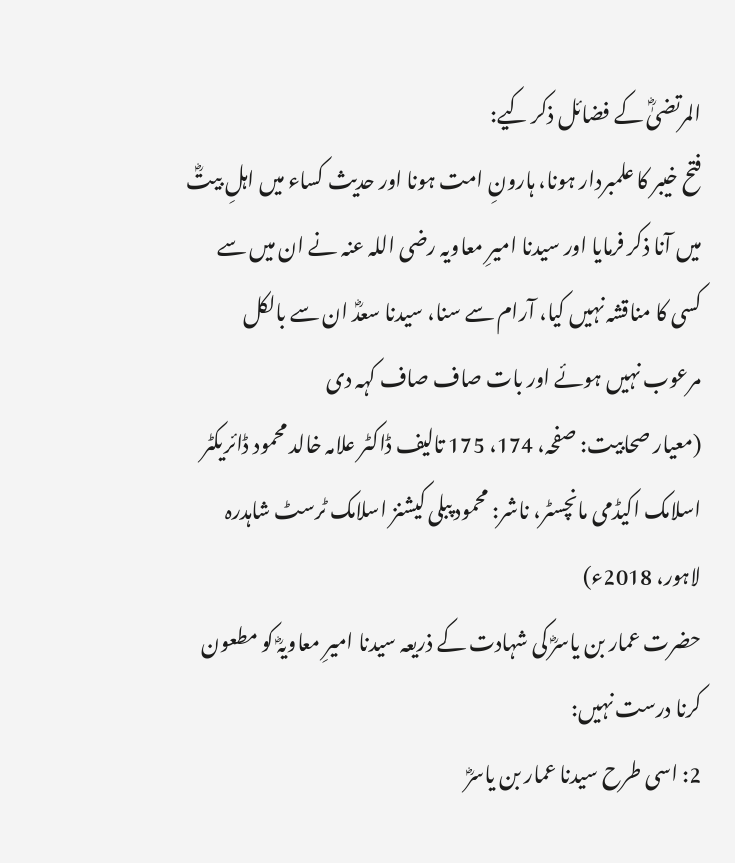المرتضیٰؓ کے فضائل ذکر کیے:
فتح خیبر کا علمبردار ہونا، ہارونِ امت ہونا اور حدیث کساء میں اہلِ بیتؓ میں آنا ذکر فرمایا اور سیدنا امیرِ معاویہ رضی اللہ عنہ نے ان میں سے کسی کا مناقشہ نہیں کیا، آرام سے سنا، سیدنا سعدؓ ان سے بالکل مرعوب نہیں ہوئے اور بات صاف صاف کہہ دی
(معیار صحابیت: صفحہ، 174، 175 تالیف ڈاکٹر علامہ خالد محمود ڈائریکٹر اسلامک اکیڈمی مانچسٹر، ناشر: محمود پبلی کیشنز اسلامک ٹرسٹ شاہدرہ لاہور، 2018ء)
حضرت عمار بن یاسرؓ کی شہادت کے ذریعہ سیدنا امیرِ معاویہؓ کو مطعون کرنا درست نہیں:
2: اسی طرح سیدنا عمار بن یاسرؓ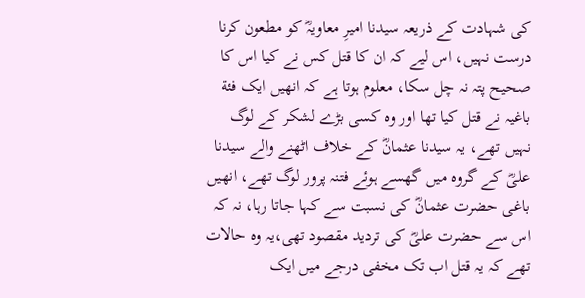کی شہادت کے ذریعہ سیدنا امیرِ معاویہؓ کو مطعون کرنا درست نہیں، اس لیے کہ ان کا قتل کس نے کیا اس کا صحیح پتہ نہ چل سکا، معلوم ہوتا ہے کہ انھیں ایک فئة باغیہ نے قتل کیا تھا اور وہ کسی بڑے لشکر کے لوگ نہیں تھے، یہ سیدنا عثمانؓ کے خلاف اٹھنے والے سیدنا علیؓ کے گروہ میں گھسے ہوئے فتنہ پرور لوگ تھے، انھیں باغی حضرت عثمانؓ کی نسبت سے کہا جاتا رہا، نہ کہ اس سے حضرت علیؓ کی تردید مقصود تھی،یہ وہ حالات تھے کہ یہ قتل اب تک مخفی درجے میں ایک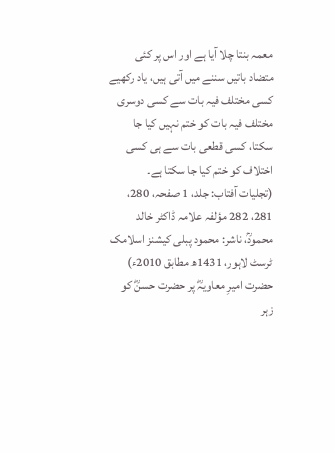معمہ بنتا چلا آیا ہے اور اس پر کئی متضاد باتیں سننے میں آتی ہیں، یاد رکھیے کسی مختلف فیہ بات سے کسی دوسری مختلف فیہ بات کو ختم نہیں کیا جا سکتا، کسی قطعی بات سے ہی کسی اختلاف کو ختم کیا جا سکتا ہے۔
(تجلیات آفتاب: جلد، 1 صفحہ، 280، 281، 282 مؤلفہ علامہ ڈاکٹر خالد محمودؒ، ناشر: محمود پبلی کیشنز اسلامک ٹرسٹ لاہور، 1431ھ مطابق 2010ء)
حضرت امیرِ معاویہؓ پر حضرت حسنؓ کو زہر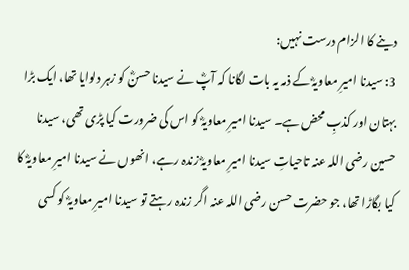دینے کا الزام درست نہیں:
3: سیدنا امیرِ معاویہؓ کے ذمہ یہ بات لگانا کہ آپؓ نے سیدنا حسنؓ کو زہر دلوایا تھا، ایک بڑا بہتان اور کذبِ محض ہے۔ سیدنا امیرِ معاویہؓ کو اس کی ضرورت کیا پڑی تھی، سیدنا حسین رضی اللہ عنہ تاحیاتِ سیدنا امیرِ معاویہؓ زندہ رہے، انھوں نے سیدنا امیرِ معاویہؓ کا کیا بگاڑا تھا، جو حضرت حسن رضی اللہ عنہ اگر زندہ رہتے تو سیدنا امیرِ معاویہؓ کو کسی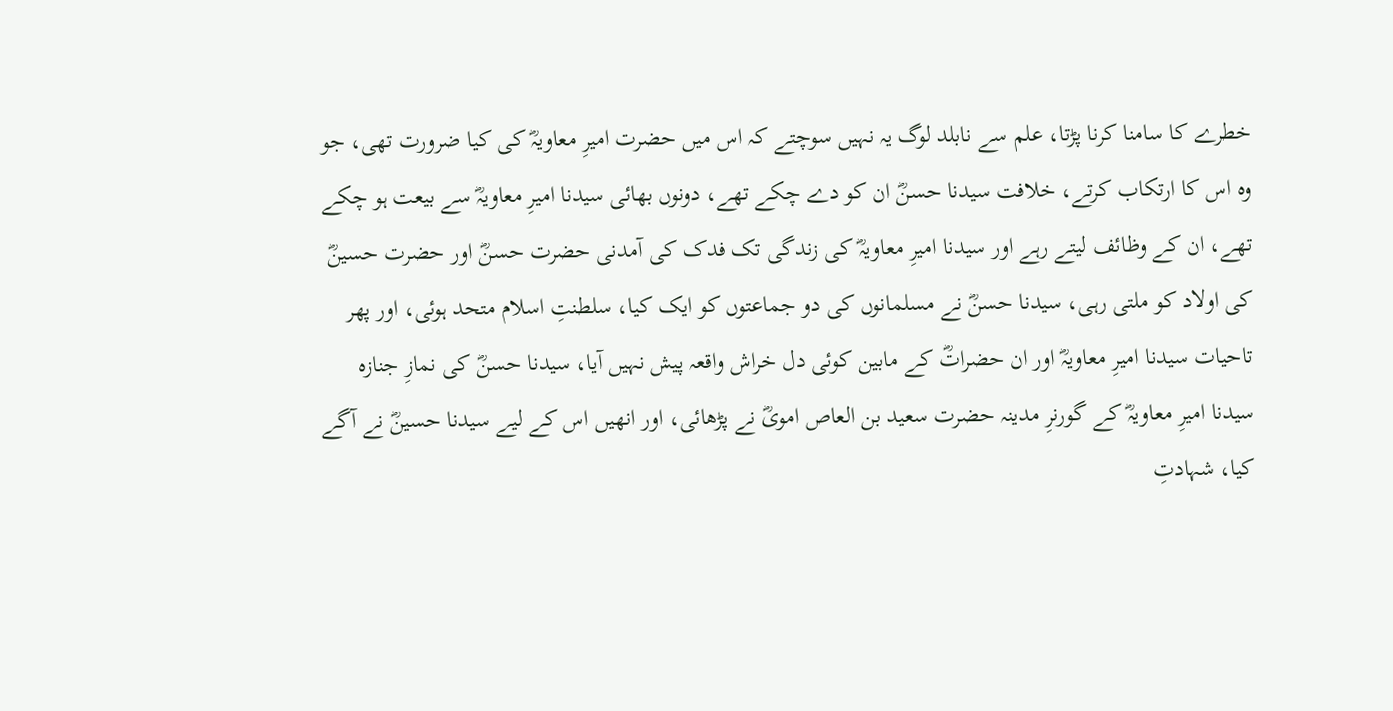خطرے کا سامنا کرنا پڑتا، علم سے نابلد لوگ یہ نہیں سوچتے کہ اس میں حضرت امیرِ معاویہؓ کی کیا ضرورت تھی، جو وہ اس کا ارتکاب کرتے، خلافت سیدنا حسنؓ ان کو دے چکے تھے، دونوں بھائی سیدنا امیرِ معاویہؓ سے بیعت ہو چکے تھے، ان کے وظائف لیتے رہے اور سیدنا امیرِ معاویہؓ کی زندگی تک فدک کی آمدنی حضرت حسنؓ اور حضرت حسینؓ کی اولاد کو ملتی رہی، سیدنا حسنؓ نے مسلمانوں کی دو جماعتوں کو ایک کیا، سلطنتِ اسلام متحد ہوئی، اور پھر تاحیات سیدنا امیرِ معاویہؓ اور ان حضراتؓ کے مابین کوئی دل خراش واقعہ پیش نہیں آیا، سیدنا حسنؓ کی نمازِ جنازہ سیدنا امیرِ معاویہؓ کے گورنرِ مدینہ حضرت سعید بن العاص امویؓ نے پڑھائی، اور انھیں اس کے لیے سیدنا حسینؓ نے آگے کیا، شہادتِ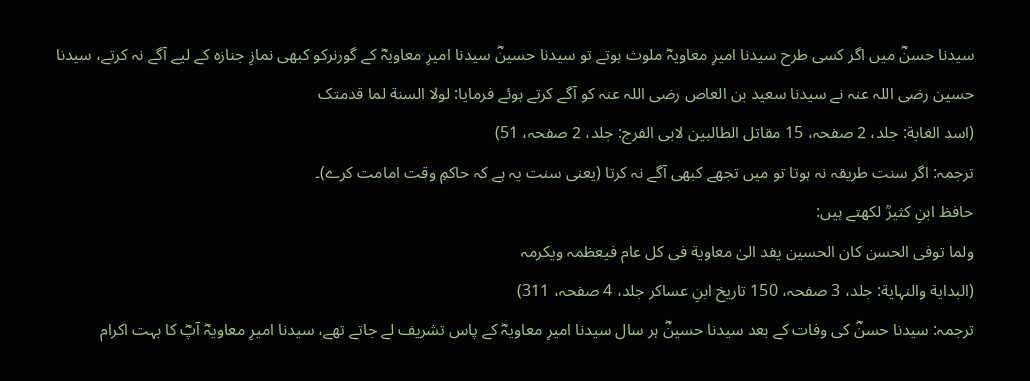سیدنا حسنؓ میں اگر کسی طرح سیدنا امیرِ معاویہؓ ملوث ہوتے تو سیدنا حسینؓ سیدنا امیرِ معاویہؓ کے گورنرکو کبھی نمازِ جنازہ کے لیے آگے نہ کرتے، سیدنا حسین رضی اللہ عنہ نے سیدنا سعید بن العاص رضی اللہ عنہ کو آگے کرتے ہوئے فرمایا: لولا السنة لما قدمتک
(اسد الغابة: جلد، 2 صفحہ، 15 مقاتل الطالبین لابی الفرج: جلد، 2 صفحہ، 51)
ترجمہ: اگر سنت طریقہ نہ ہوتا تو میں تجھے کبھی آگے نہ کرتا (یعنی سنت یہ ہے کہ حاکمِ وقت امامت کرے)۔
حافظ ابنِ کثیرؒ لکھتے ہیں:
ولما توفی الحسن کان الحسین یفد الیٰ معاویة فی کل عام فیعظمہ ویکرمہ
(البدایة والنہایة: جلد، 3 صفحہ، 150 تاریخ ابنِ عساکر جلد، 4 صفحہ، 311)
ترجمہ: سیدنا حسنؓ کی وفات کے بعد سیدنا حسینؓ ہر سال سیدنا امیرِ معاویہؓ کے پاس تشریف لے جاتے تھے، سیدنا امیرِ معاویہؓ آپؓ کا بہت اکرام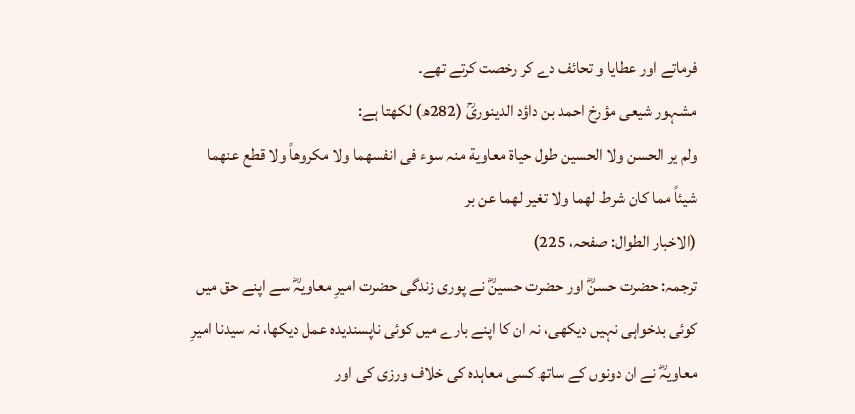فرماتے اور عطایا و تحائف دے کر رخصت کرتے تھے۔
مشہور شیعی مؤرخ احمد بن داؤد الدینوریؒ (282ھ) لکھتا ہے:
ولم یر الحسن ولا الحسین طول حیاة معاویة منہ سوء فی انفسھما ولا مکروھاً ولا قطع عنھما شیئاً مما کان شرط لھما ولا تغیر لھما عن بر
(الاخبار الطوال: صفحہ، 225)
ترجمہ: حضرت حسنؓ اور حضرت حسینؓ نے پوری زندگی حضرت امیرِ معاویہؓ سے اپنے حق میں کوئی بدخواہی نہیں دیکھی، نہ ان کا اپنے بارے میں کوئی ناپسندیدہ عمل دیکھا، نہ سیدنا امیرِ معاویہؓ نے ان دونوں کے ساتھ کسی معاہدہ کی خلاف ورزی کی اور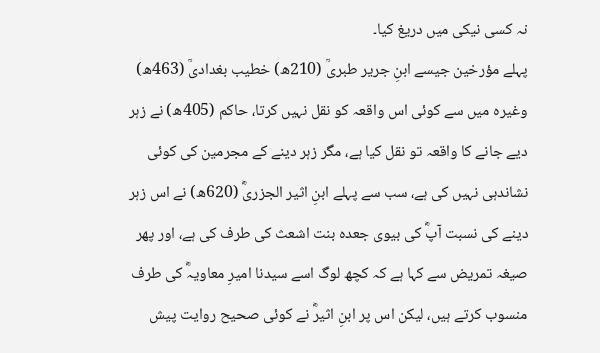نہ کسی نیکی میں دریغ کیا۔
پہلے مؤرخین جیسے ابنِ جریر طبریؒ (210ھ) خطیب بغدادیؒ (463ھ) وغیرہ میں سے کوئی اس واقعہ کو نقل نہیں کرتا، حاکم (405ھ) نے زہر دیے جانے کا واقعہ تو نقل کیا ہے، مگر زہر دینے کے مجرمین کی کوئی نشاندہی نہیں کی ہے، سب سے پہلے ابنِ اثیر الجزریؓ (620ھ) نے اس زہر دینے کی نسبت آپؓ کی بیوی جعدہ بنت اشعث کی طرف کی ہے، اور پھر صیغہ تمریض سے کہا ہے کہ کچھ لوگ اسے سیدنا امیرِ معاویہؓ کی طرف منسوب کرتے ہیں، لیکن اس پر ابنِ اثیرؓ نے کوئی صحیح روایت پیش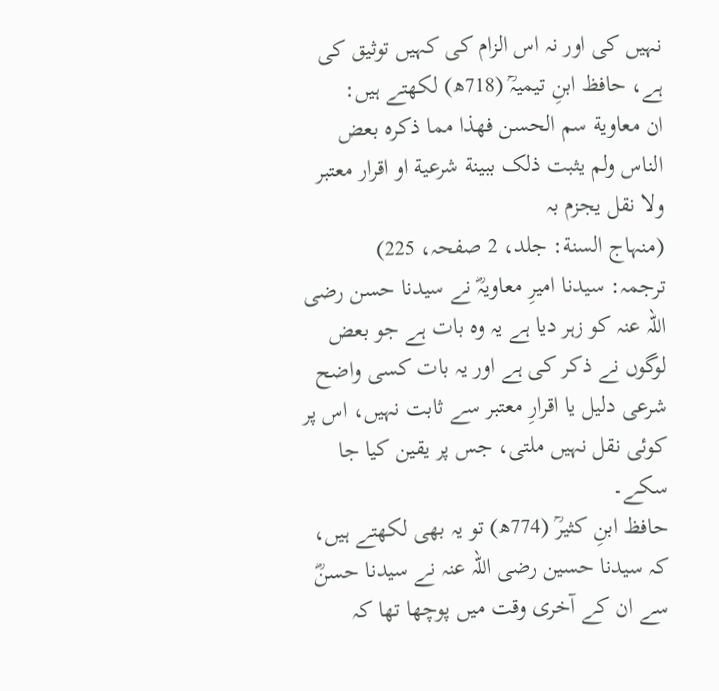نہیں کی اور نہ اس الزام کی کہیں توثیق کی ہے، حافظ ابنِ تیمیہؒ (718ھ) لکھتے ہیں:
ان معاویة سم الحسن فھذا مما ذکرہ بعض الناس ولم یثبت ذلک ببینة شرعیة او اقرار معتبر ولا نقل یجزم بہ
(منہاج السنة: جلد، 2 صفحہ، 225)
ترجمہ: سیدنا امیرِ معاویہؓ نے سیدنا حسن رضی اللہ عنہ کو زہر دیا ہے یہ وہ بات ہے جو بعض لوگوں نے ذکر کی ہے اور یہ بات کسی واضح شرعی دلیل یا اقرارِ معتبر سے ثابت نہیں، اس پر کوئی نقل نہیں ملتی، جس پر یقین کیا جا سکے۔
حافظ ابنِ کثیرؒ (774ھ) تو یہ بھی لکھتے ہیں، کہ سیدنا حسین رضی اللہ عنہ نے سیدنا حسنؓ سے ان کے آخری وقت میں پوچھا تھا کہ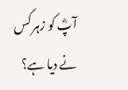آپؓ کو زہر کس نے دیا ہے؟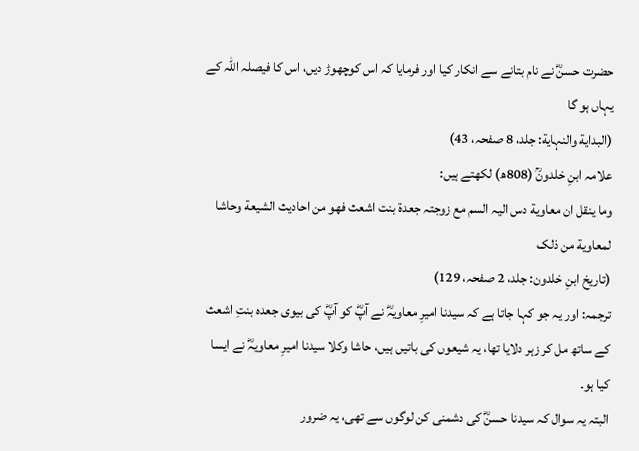حضرت حسنؓ نے نام بتانے سے انکار کیا اور فرمایا کہ اس کوچھوڑ دیں، اس کا فیصلہ اللہ کے یہاں ہو گا
(البدایة والنہایة: جلد، 8 صفحہ، 43)
علامہ ابنِ خلدونؒ (808ھ) لکھتے ہیں:
وما ینقل ان معاویة دس الیہ السم مع زوجتہ جعدة بنت اشعث فھو من احادیث الشیعة وحاشا لمعاویة من ذلک
(تاریخ ابنِ خلدون: جلد، 2 صفحہ، 129)
ترجمہ: اور یہ جو کہا جاتا ہے کہ سیدنا امیرِ معاویہؓ نے آپؓ کو آپؓ کی بیوی جعدہ بنتِ اشعث کے ساتھ مل کر زہر دلایا تھا، یہ شیعوں کی باتیں ہیں، حاشا وکلا سیدنا امیرِ معاویہؓ نے ایسا کیا ہو۔
البتہ یہ سوال کہ سیدنا حسنؓ کی دشمنی کن لوگوں سے تھی، یہ ضرور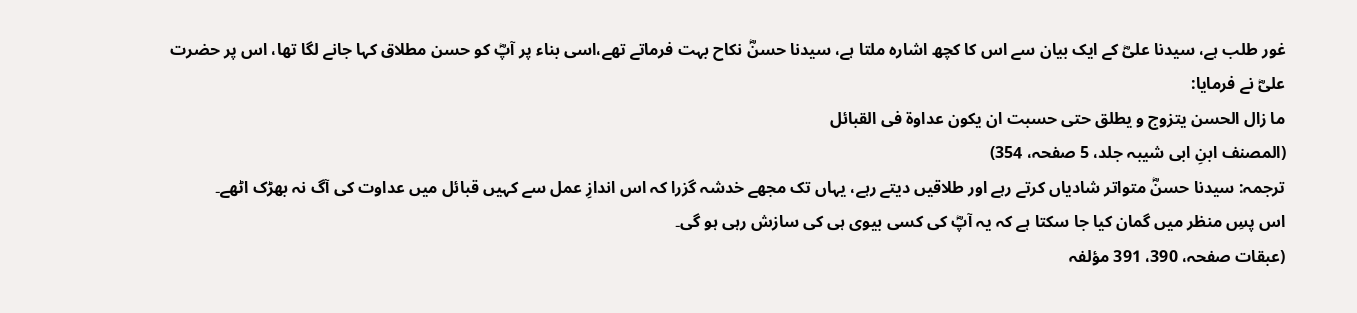غور طلب ہے، سیدنا علیؓ کے ایک بیان سے اس کا کچھ اشارہ ملتا ہے، سیدنا حسنؓ نکاح بہت فرماتے تھے،اسی بناء پر آپؓ کو حسن مطلاق کہا جانے لگا تھا، اس پر حضرت علیؓ نے فرمایا:
ما زال الحسن یتزوج و یطلق حتی حسبت ان یکون عداوة فی القبائل
(المصنف ابنِ ابی شیبہ جلد، 5 صفحہ، 354)
ترجمہ: سیدنا حسنؓ متواتر شادیاں کرتے رہے اور طلاقیں دیتے رہے، یہاں تک مجھے خدشہ گزرا کہ اس اندازِ عمل سے کہیں قبائل میں عداوت کی آگ نہ بھڑک اٹھے۔
اس پسِ منظر میں گمان کیا جا سکتا ہے کہ یہ آپؓ کی کسی بیوی ہی کی سازش رہی ہو گی۔
(عبقات صفحہ، 390، 391 مؤلفہ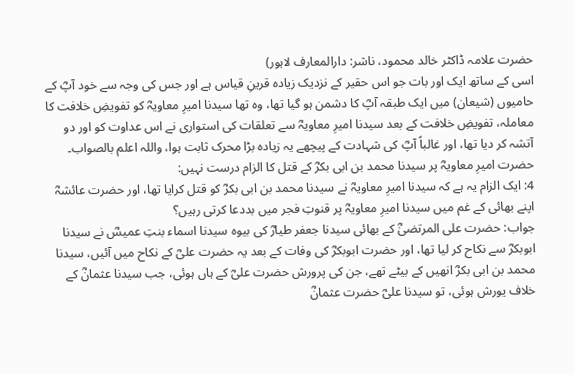حضرت علامہ ڈاکٹر خالد محمود، ناشر: دارالمعارف لاہور)
اسی کے ساتھ ایک اور بات جو اس حقیر کے نزدیک زیادہ قرینِ قیاس ہے اور جس کی وجہ سے خود آپؓ کے حامیوں (شیعان) میں ایک طبقہ آپؓ کا دشمن ہو گیا تھا، وہ تھا سیدنا امیرِ معاویہؓ کو تفویضِ خلافت کا معاملہ، تفویضِ خلافت کے بعد سیدنا امیرِ معاویہؓ سے تعلقات کی استواری نے اس عداوت کو اور دو آتشہ کر دیا تھا، اور غالباً آپؓ کی شہادت کے پیچھے یہ زیادہ بڑا محرک ثابت ہوا، واللہ اعلم بالصواب۔
حضرت امیرِ معاویہؓ پر سیدنا محمد بن ابی بکرؓ کے قتل کا الزام درست نہیں:
4: ایک الزام یہ ہے کہ سیدنا امیرِ معاویہؓ نے سیدنا محمد بن ابی بکرؓ کو قتل کرایا تھا، اور حضرت عائشہؓ اپنے بھائی کے غم میں سیدنا امیرِ معاویہؓ پر قنوتِ فجر میں بددعا کرتی رہیں؟
جواب: حضرت علی المرتضیٰؓ کے بھائی سیدنا جعفر طیارؓ کی بیوہ سیدنا اسماء بنتِ عمیسؓ نے سیدنا ابوبکرؓ سے نکاح کر لیا تھا، اور حضرت ابوبکرؓ کی وفات کے بعد یہ حضرت علیؓ کے نکاح میں آئیں، سیدنا محمد بن ابی بکرؓ انھیں کے بیٹے تھے، جن کی پرورش حضرت علیؓ کے ہاں ہوئی، جب سیدنا عثمانؓ کے خلاف یورش ہوئی، تو سیدنا علیؓ حضرت عثمانؓ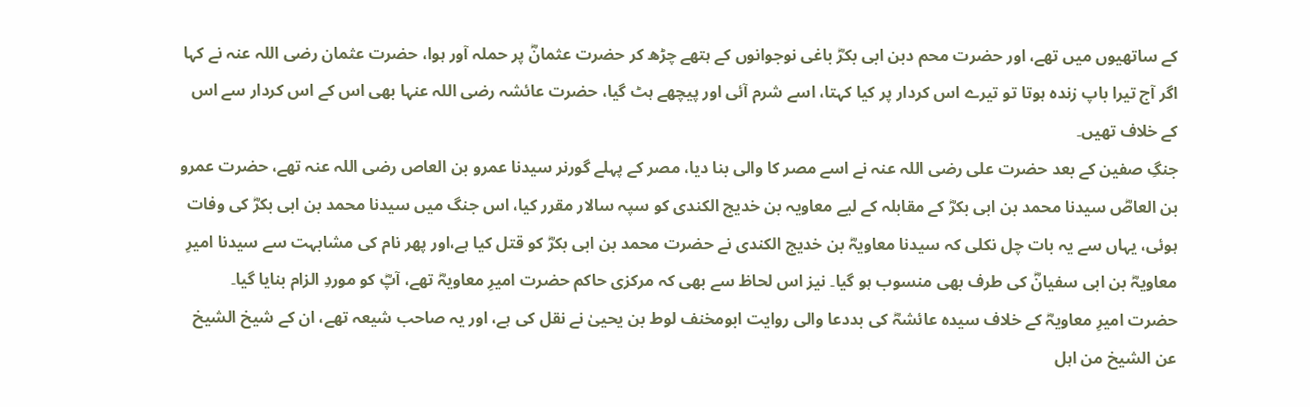کے ساتھیوں میں تھے، اور حضرت محم دبن ابی بکرؓ باغی نوجوانوں کے ہتھے چڑھ کر حضرت عثمانؓ پر حملہ آور ہوا، حضرت عثمان رضی اللہ عنہ نے کہا اگر آج تیرا باپ زندہ ہوتا تو تیرے اس کردار پر کیا کہتا، اسے شرم آئی اور پیچھے ہٹ گیا، حضرت عائشہ رضی اللہ عنہا بھی اس کے اس کردار سے اس کے خلاف تھیں۔
جنگِ صفین کے بعد حضرت علی رضی اللہ عنہ نے اسے مصر کا والی بنا دیا، مصر کے پہلے گورنر سیدنا عمرو بن العاص رضی اللہ عنہ تھے، حضرت عمرو بن العاصؓ سیدنا محمد بن ابی بکرؓ کے مقابلہ کے لیے معاویہ بن خدیج الکندی کو سپہ سالار مقرر کیا، اس جنگ میں سیدنا محمد بن ابی بکرؓ کی وفات ہوئی، یہاں سے یہ بات چل نکلی کہ سیدنا معاویہؓ بن خدیج الکندی نے حضرت محمد بن ابی بکرؓ کو قتل کیا ہے،اور پھر نام کی مشابہت سے سیدنا امیرِ معاویہؓ بن ابی سفیانؓ کی طرف بھی منسوب ہو گیا۔ نیز اس لحاظ سے بھی کہ مرکزی حاکم حضرت امیرِ معاویہؓ تھے، آپؓ کو موردِ الزام بنایا گیا۔
حضرت امیرِ معاویہؓ کے خلاف سیدہ عائشہؓ کی بددعا والی روایت ابومخنف لوط بن یحییٰ نے نقل کی ہے، اور یہ صاحب شیعہ تھے، ان کے شیخ الشیخ عن الشیخ من اہل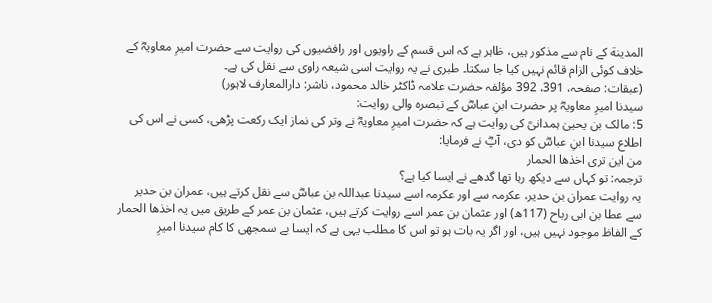المدینة کے نام سے مذکور ہیں، ظاہر ہے کہ اس قسم کے راویوں اور رافضیوں کی روایت سے حضرت امیرِ معاویہؓ کے خلاف کوئی الزام قائم نہیں کیا جا سکتا۔ طبری نے یہ روایت اسی شیعہ راوی سے نقل کی ہے۔
(عبقات: صفحہ، 391، 392 مؤلفہ حضرت علامہ ڈاکٹر خالد محمود، ناشر: دارالمعارف لاہور)
سیدنا امیرِ معاویہؓ پر حضرت ابنِ عباسؓ کے تبصرہ والی روایت:
5: مالک بن یحییٰ ہمدانیؒ کی روایت ہے کہ حضرت امیرِ معاویہؓ نے وتر کی نماز ایک رکعت پڑھی، کسی نے اس کی اطلاع سیدنا ابنِ عباسؓ کو دی، آپؓ نے فرمایا:
من این تری اخذھا الحمار
ترجمہ: تو کہاں سے دیکھ رہا تھا گدھے نے ایسا کیا ہے؟
یہ روایت عمران بن حدیر، عکرمہ سے اور عکرمہ اسے سیدنا عبداللہ بن عباسؓ سے نقل کرتے ہیں، عمران بن حدیر سے عطا بن ابی رباح (117ھ) اور عثمان بن عمر اسے روایت کرتے ہیں، عثمان بن عمر کے طریق میں یہ اخذھا الحمار کے الفاظ موجود نہیں ہیں، اور اگر یہ بات ہو تو اس کا مطلب یہی ہے کہ ایسا بے سمجھی کا کام سیدنا امیرِ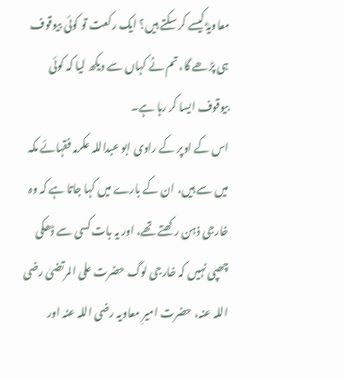معاویہؓ کیسے کر سکتے ہیں؟ ایک رکعت تو کوئی بیوقوف ہی پڑھے گا، تم نے کہاں سے دیکھ لیا کہ کوئی بیوقوف ایسا کر رہا ہے۔
اس کے اوپر کے راوی ابو عبداللہ عکرمہ فقہائے مکہ میں سے ہیں، ان کے بارے میں کہا جاتا ہے کہ وہ خارجی ذہن رکھتے تھے، اور یہ بات کسی سے ڈھکی چھپی نہیں کہ خارجی لوگ حضرت علی المرتضیٰ رضی اللہ عنہ، حضرت امیرِ معاویہ رضی اللہ عنہ اور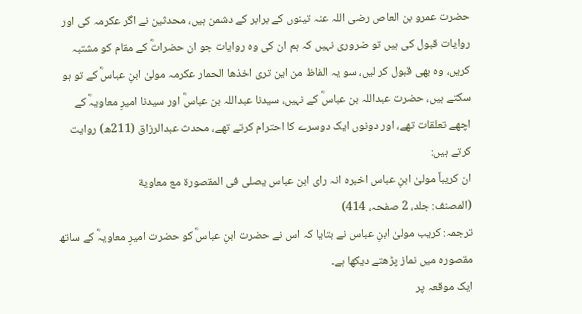حضرت عمرو بن العاص رضی اللہ عنہ تینوں کے برابر کے دشمن ہیں، محدثین نے اگر عکرمہ کی اور روایات قبول کی ہیں تو ضروری نہیں کہ ہم ان کی وہ روایات جو ان حضراتؓ کے مقام کو مشتبہ کریں، وہ بھی قبول کر لیں، سو یہ الفاظ من این تری اخذھا الحمار عکرمہ مولیٰ ابنِ عباسؓ کے تو ہو سکتے ہیں، حضرت عبداللہ بن عباسؓ کے نہیں، سیدنا عبداللہ بن عباسؓ اور سیدنا امیرِ معاویہؓ کے اچھے تعلقات تھے، اور دونوں ایک دوسرے کا احترام کرتے تھے، محدث عبدالرزاق (211ھ) روایت کرتے ہیں:
ان کریباً مولیٰ ابنِ عباس اخبرہ انہ رای ابن عباس یصلی فی المقصورة مع معاویة
(المصنف: جلد، 2 صفحہ، 414)
ترجمہ: کریب مولیٰ ابنِ عباس نے بتایا کہ اس نے حضرت ابنِ عباسؓ کو حضرت امیرِ معاویہؓ کے ساتھ مقصورہ میں نماز پڑھتے دیکھا ہے۔
ایک موقعہ پر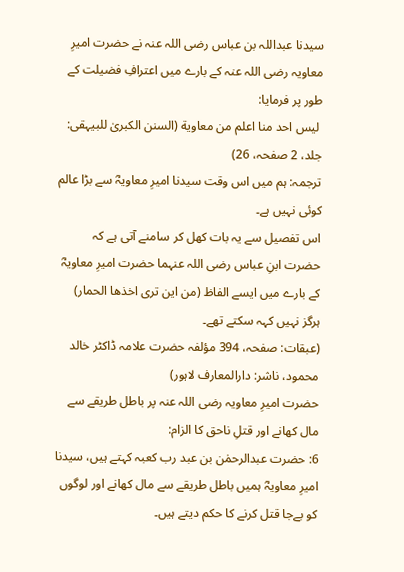سیدنا عبداللہ بن عباس رضی اللہ عنہ نے حضرت امیرِ معاویہ رضی اللہ عنہ کے بارے میں اعترافِ فضیلت کے طور پر فرمایا:
 لیس احد منا اعلم من معاویة (السنن الکبریٰ للبیہقی: جلد، 2 صفحہ، 26)
ترجمہ: ہم میں اس وقت سیدنا امیرِ معاویہؓ سے بڑا عالم کوئی نہیں ہے۔
اس تفصیل سے یہ بات کھل کر سامنے آتی ہے کہ حضرت ابنِ عباس رضی اللہ عنہما حضرت امیرِ معاویہؓ کے بارے میں ایسے الفاظ (من این تری اخذھا الحمار) ہرگز نہیں کہہ سکتے تھے۔
(عبقات: صفحہ، 394 مؤلفہ حضرت علامہ ڈاکٹر خالد محمود، ناشر: دارالمعارف لاہور)
حضرت امیرِ معاویہ رضی اللہ عنہ پر باطل طریقے سے مال کھانے اور قتلِ ناحق کا الزام:
6: حضرت عبدالرحمٰن بن عبد رب کعبہ کہتے ہیں، سیدنا امیرِ معاویہؓ ہمیں باطل طریقے سے مال کھانے اور لوگوں کو بےجا قتل کرنے کا حکم دیتے ہیں۔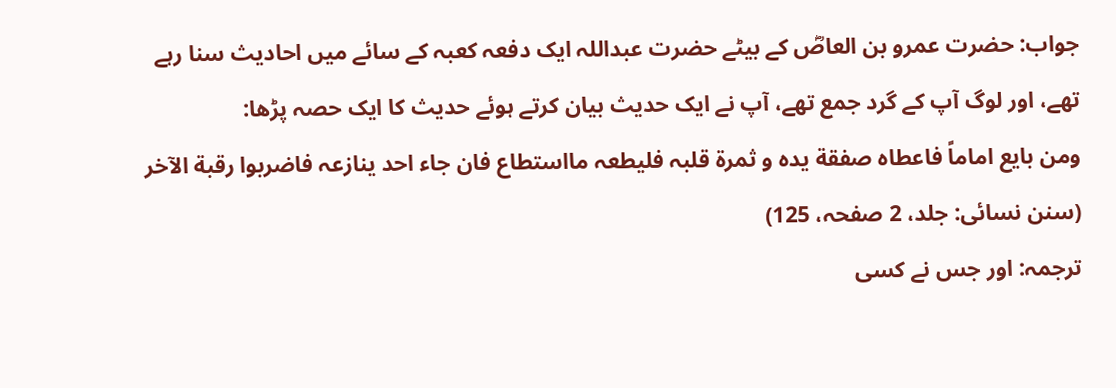جواب: حضرت عمرو بن العاصؓ کے بیٹے حضرت عبداللہ ایک دفعہ کعبہ کے سائے میں احادیث سنا رہے تھے، اور لوگ آپ کے گرد جمع تھے، آپ نے ایک حدیث بیان کرتے ہوئے حدیث کا ایک حصہ پڑھا:
ومن بایع اماماً فاعطاہ صفقة یدہ و ثمرة قلبہ فلیطعہ مااستطاع فان جاء احد ینازعہ فاضربوا رقبة الآخر
(سنن نسائی: جلد، 2 صفحہ، 125)
ترجمہ: اور جس نے کسی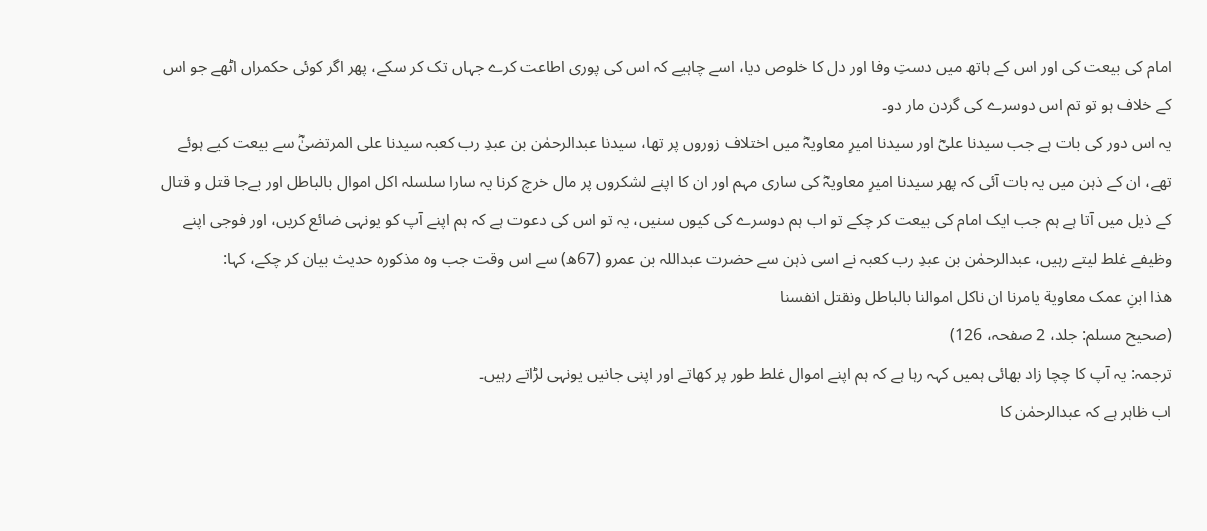امام کی بیعت کی اور اس کے ہاتھ میں دستِ وفا اور دل کا خلوص دیا، اسے چاہیے کہ اس کی پوری اطاعت کرے جہاں تک کر سکے، پھر اگر کوئی حکمراں اٹھے جو اس کے خلاف ہو تو تم اس دوسرے کی گردن مار دو۔
یہ اس دور کی بات ہے جب سیدنا علیؓ اور سیدنا امیرِ معاویہؓ میں اختلاف زوروں پر تھا، سیدنا عبدالرحمٰن بن عبدِ رب کعبہ سیدنا علی المرتضیٰؓ سے بیعت کیے ہوئے تھے، ان کے ذہن میں یہ بات آئی کہ پھر سیدنا امیرِ معاویہؓ کی ساری مہم اور ان کا اپنے لشکروں پر مال خرچ کرنا یہ سارا سلسلہ اکل اموال بالباطل اور بےجا قتل و قتال کے ذیل میں آتا ہے ہم جب ایک امام کی بیعت کر چکے تو اب ہم دوسرے کی کیوں سنیں، یہ تو اس کی دعوت ہے کہ ہم اپنے آپ کو یونہی ضائع کریں، اور فوجی اپنے وظیفے غلط لیتے رہیں، عبدالرحمٰن بن عبدِ رب کعبہ نے اسی ذہن سے حضرت عبداللہ بن عمرو (67ھ) سے اس وقت جب وہ مذکورہ حدیث بیان کر چکے، کہا:
ھذا ابنِ عمک معاویة یامرنا ان ناکل اموالنا بالباطل ونقتل انفسنا
(صحیح مسلم: جلد، 2 صفحہ، 126)
ترجمہ: یہ آپ کا چچا زاد بھائی ہمیں کہہ رہا ہے کہ ہم اپنے اموال غلط طور پر کھاتے اور اپنی جانیں یونہی لڑاتے رہیں۔
اب ظاہر ہے کہ عبدالرحمٰن کا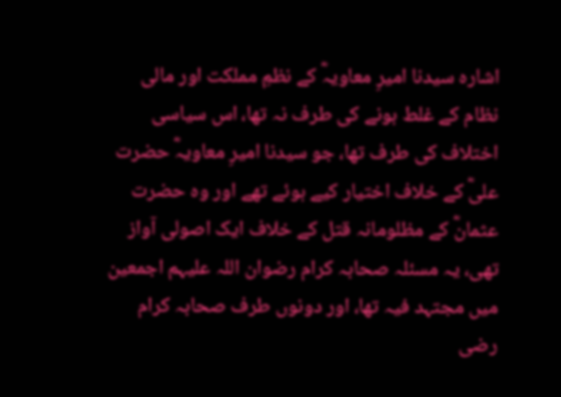اشارہ سیدنا امیرِ معاویہؓ کے نظمِ مملکت اور مالی نظام کے غلط ہونے کی طرف نہ تھا، اس سیاسی اختلاف کی طرف تھا، جو سیدنا امیرِ معاویہؓ حضرت علیؓ کے خلاف اختیار کیے ہوئے تھے اور وہ حضرت عثمانؓ کے مظلومانہ قتل کے خلاف ایک اصولی آواز تھی، یہ مسئلہ صحابہ کرام رضوان اللہ علیہم اجمعین میں مجتہد فیہ تھا، اور دونوں طرف صحابہ کرام رضی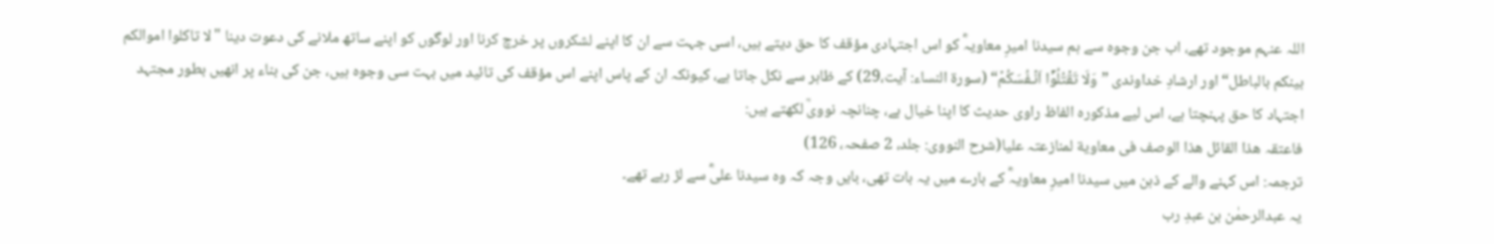اللہ عنہم موجود تھے، اب جن وجوہ سے ہم سیدنا امیرِ معاویہؓ کو اس اجتہادی مؤقف کا حق دیتے ہیں، اسی جہت سے ان کا اپنے لشکروں پر خرچ کرنا اور لوگوں کو اپنے ساتھ ملانے کی دعوت دینا "لا تاکلوا اموالکم بینکم بالباطل“ اور ارشادِ خداوندی ”وَلَا تَقۡتُلُوۡۤا اَنۡـفُسَكُمۡ‌“ (سورة النساء: آیت،29) کے ظاہر سے نکل جاتا ہے، کیونکہ ان کے پاس اپنے اس مؤقف کی تائید میں بہت سی وجوہ ہیں، جن کی بناء پر انھیں بطور مجتہد اجتہاد کا حق پہنچتا ہے، اس لیے مذکورہ الفاظ راوی حدیث کا اپنا خیال ہے، چنانچہ نوویؒ لکھتے ہیں:
فاعتقہ ھذا القائل ھذا الوصف فی معاویة لمنازعتہ علیا(شرح النووی: جلد، 2 صفحہ، 126)
ترجمہ: اس کہنے والے کے ذہن میں سیدنا امیرِ معاویہؓ کے بارے میں یہ بات تھی، بایں وجہ کہ وہ سیدنا علیؓ سے لڑ رہے تھے۔
یہ عبدالرحمٰن بن عبدِ رب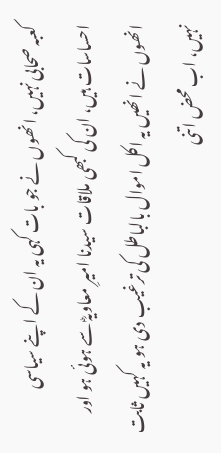کعبہ صحابی نہیں، انھوں نے جو بات کہی یہ ان کے اپنے سیاسی احساسات ہیں، ان کی کبھی ملاقات سیدنا امیرِ معاویہؓ سے ہوئی ہو اور انھوں نے انھیں یہ اکل اموال بالباطل کی ترغیب دی ہو یہ کہیں ثابت نہیں، اب محض اتنی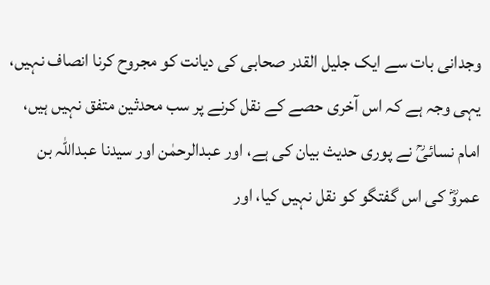وجدانی بات سے ایک جلیل القدر صحابی کی دیانت کو مجروح کرنا انصاف نہیں، یہی وجہ ہے کہ اس آخری حصے کے نقل کرنے پر سب محدثین متفق نہیں ہیں، امام نسائیؒ نے پوری حدیث بیان کی ہے، اور عبدالرحمٰن اور سیدنا عبداللہ بن عمروؓ کی اس گفتگو کو نقل نہیں کیا، اور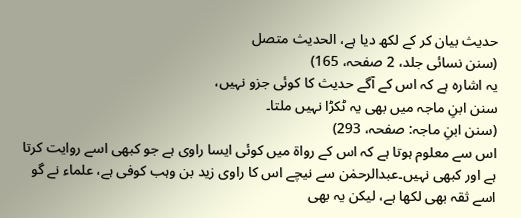حدیث بیان کر کے لکھ دیا ہے، الحدیث متصل
(سنن نسائی جلد، 2 صفحہ، 165)
یہ اشارہ ہے کہ اس کے آگے حدیث کا کوئی جزو نہیں،
سنن ابنِ ماجہ میں بھی یہ ٹکڑا نہیں ملتا۔
(سنن ابنِ ماجہ: صفحہ، 293)
اس سے معلوم ہوتا ہے کہ اس کے رواة میں کوئی ایسا راوی ہے جو کبھی اسے روایت کرتا ہے اور کبھی نہیں۔عبدالرحمٰن سے نیچے اس کا راوی زید بن وہب کوفی ہے، علماء نے گو اسے ثقہ بھی لکھا ہے، لیکن یہ بھی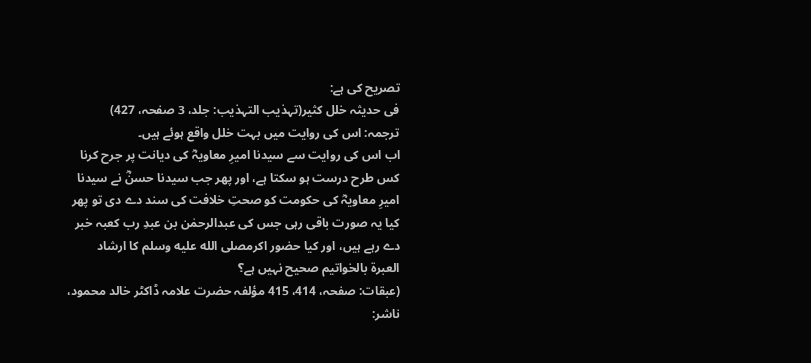تصریح کی ہے:
فی حدیثہ خلل کثیر(تہذیب التہذیب: جلد، 3 صفحہ، 427)
ترجمہ: اس کی روایت میں بہت خلل واقع ہوئے ہیں۔
اب اس کی روایت سے سیدنا امیرِ معاویہؓ کی دیانت پر جرح کرنا کس طرح درست ہو سکتا ہے، اور پھر جب سیدنا حسنؓ نے سیدنا امیرِ معاویہؓ کی حکومت کو صحتِ خلافت کی سند دے دی تو پھر کیا یہ صورت باقی رہی جس کی عبدالرحمٰن بن عبدِ رب کعبہ خبر دے رہے ہیں، اور کیا حضور اکرمصلى الله عليه وسلم کا ارشاد العبرة بالخواتیم صحیح نہیں ہے؟
(عبقات: صفحہ، 414، 415 مؤلفہ حضرت علامہ ڈاکٹر خالد محمود، ناشر: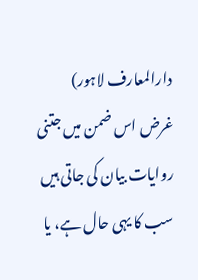دارالمعارف لاہور)
غرض اس ضمن میں جتنی روایات بیان کی جاتی ہیں سب کا یہی حال ہے، یا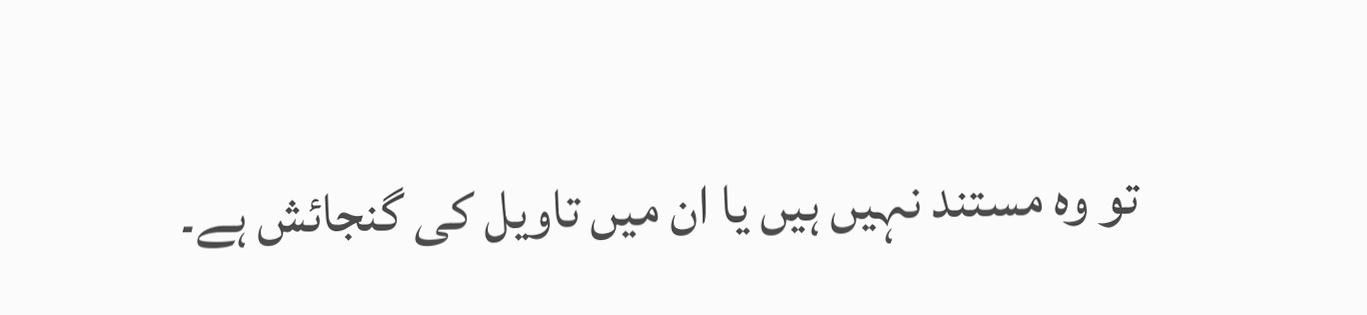تو وہ مستند نہیں ہیں یا ان میں تاویل کی گنجائش ہے۔